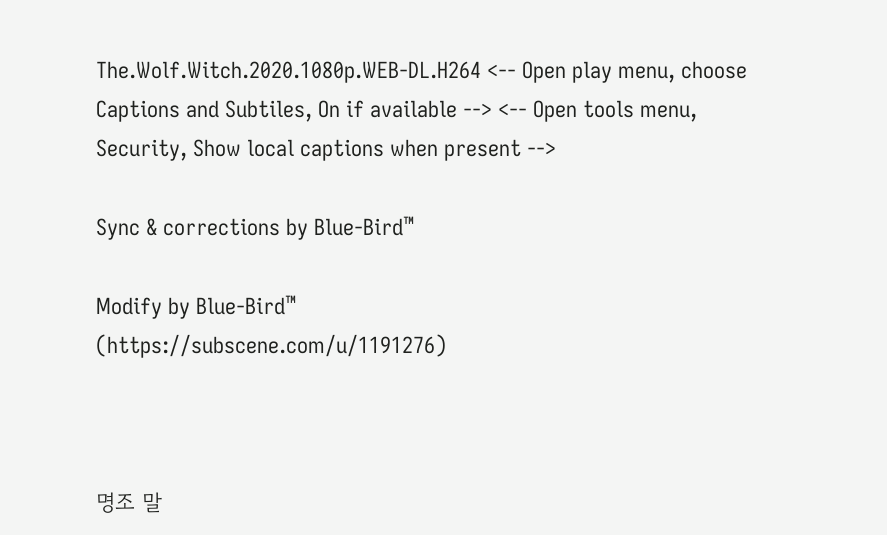The.Wolf.Witch.2020.1080p.WEB-DL.H264 <-- Open play menu, choose Captions and Subtiles, On if available --> <-- Open tools menu, Security, Show local captions when present -->

Sync & corrections by Blue-Bird™

Modify by Blue-Bird™
(https://subscene.com/u/1191276)



명조 말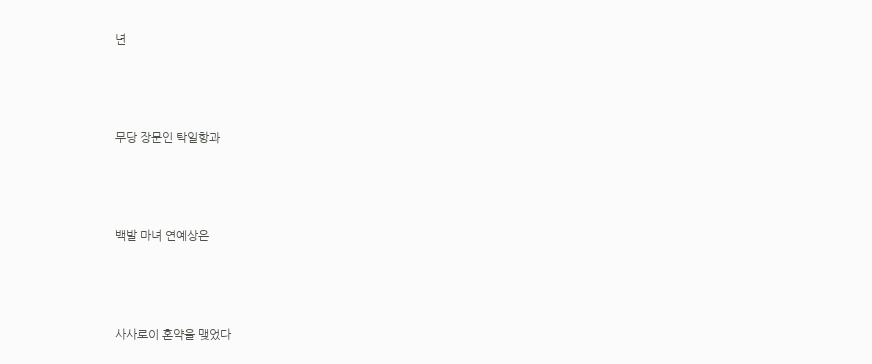년



무당 장문인 탁일항과



백발 마녀 연예상은



사사로이 혼약을 맺었다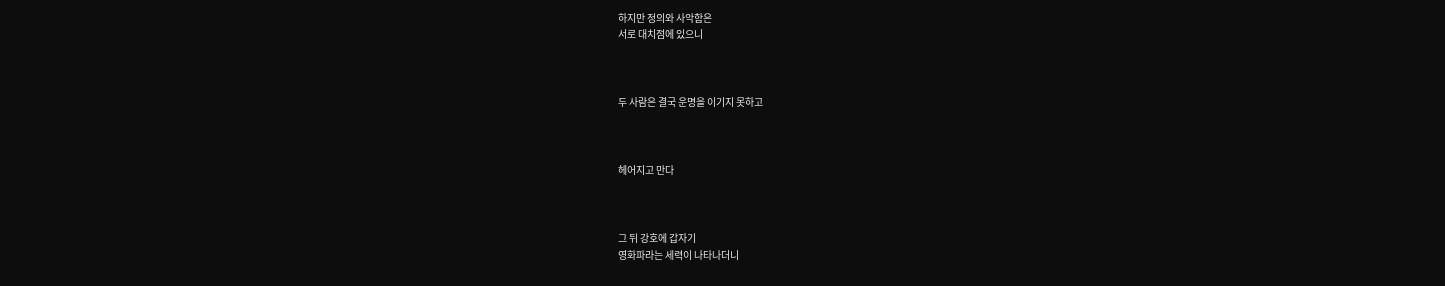하지만 정의와 사악함은
서로 대치점에 있으니



두 사람은 결국 운명을 이기지 못하고



헤어지고 만다



그 뒤 강호에 갑자기
영화파라는 세력이 나타나더니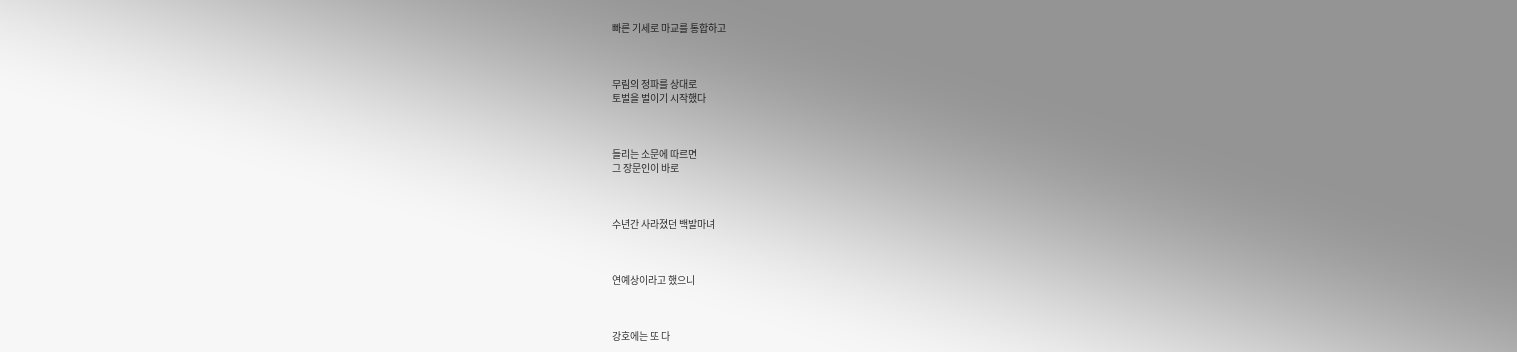빠른 기세로 마교를 통합하고



무림의 정파를 상대로
토벌을 벌이기 시작했다



들리는 소문에 따르면
그 장문인이 바로



수년간 사라졌던 백발마녀



연예상이라고 했으니



강호에는 또 다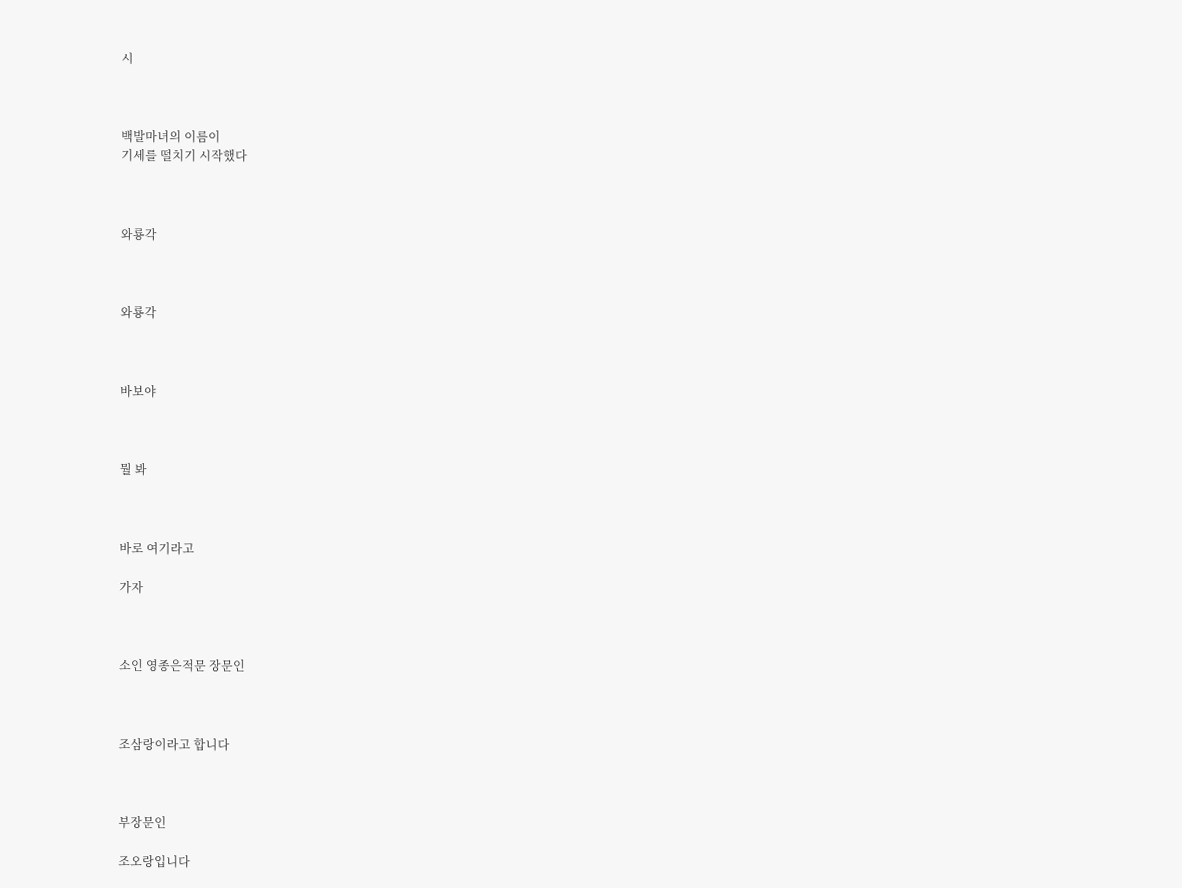시



백발마녀의 이름이
기세를 떨치기 시작했다



와룡각



와룡각



바보야



뭘 봐



바로 여기라고

가자



소인 영종은적문 장문인



조삼랑이라고 합니다



부장문인

조오랑입니다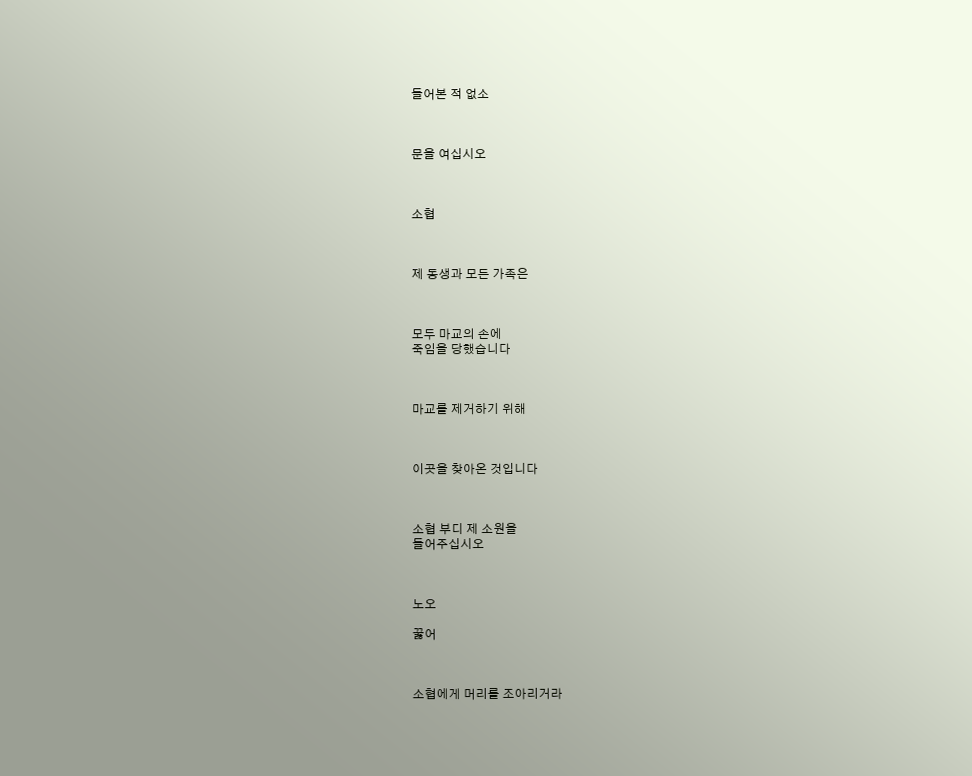들어본 적 없소



문을 여십시오



소협



제 동생과 모든 가족은



모두 마교의 손에
죽임을 당했습니다



마교를 제거하기 위해



이곳을 찾아온 것입니다



소협 부디 제 소원을
들어주십시오



노오

꿇어



소협에게 머리를 조아리거라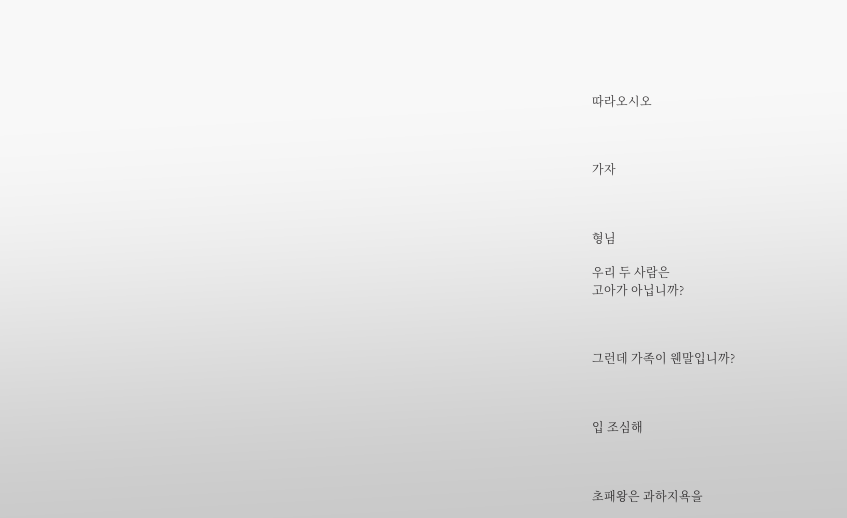따라오시오



가자



형님

우리 두 사람은
고아가 아닙니까?



그런데 가족이 웬말입니까?



입 조심해



초패왕은 과하지욕을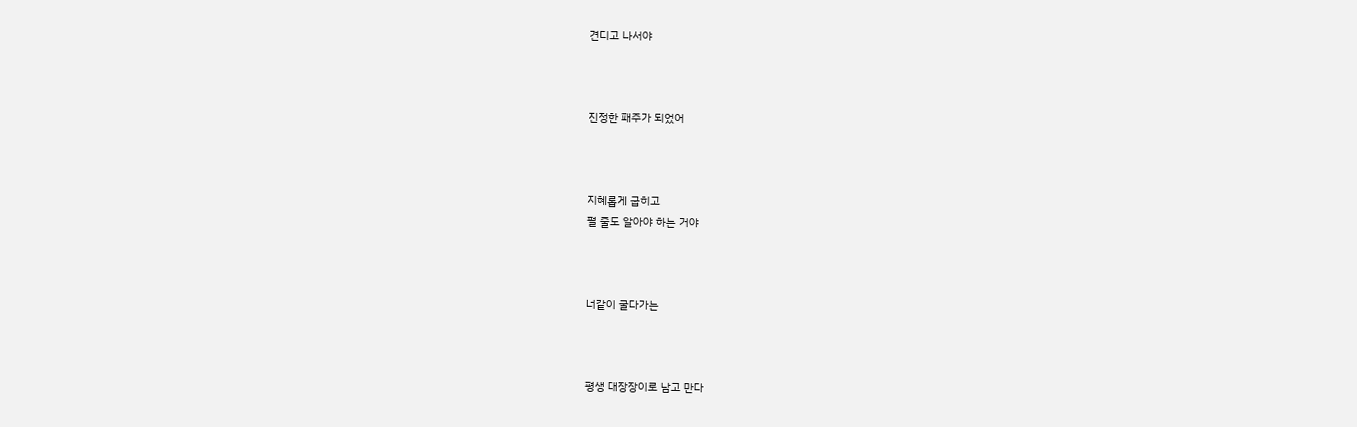견디고 나서야



진정한 패주가 되었어



지혜롭게 굽히고
펼 줄도 알아야 하는 거야



너같이 굴다가는



평생 대장장이로 남고 만다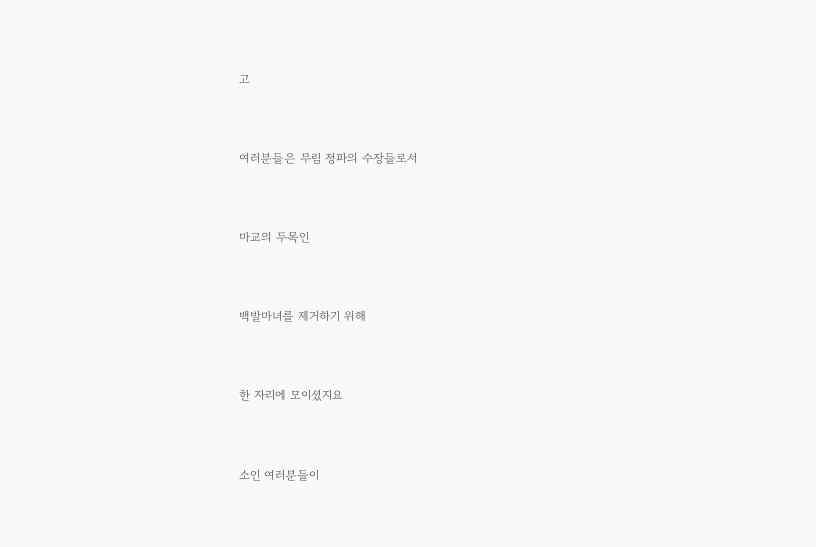고



여러분들은 무림 정파의 수장들로서



마교의 두목인



백발마녀를 제거하기 위해



한 자리에 모이셨지요



소인 여러분들이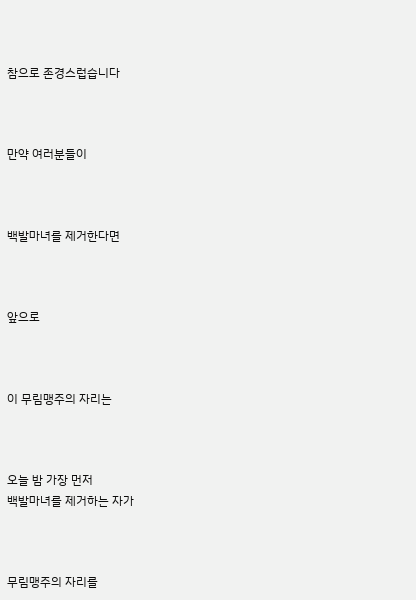참으로 존경스럽습니다



만약 여러분들이



백발마녀를 제거한다면



앞으로



이 무림맹주의 자리는



오늘 밤 가장 먼저
백발마녀를 제거하는 자가



무림맹주의 자리를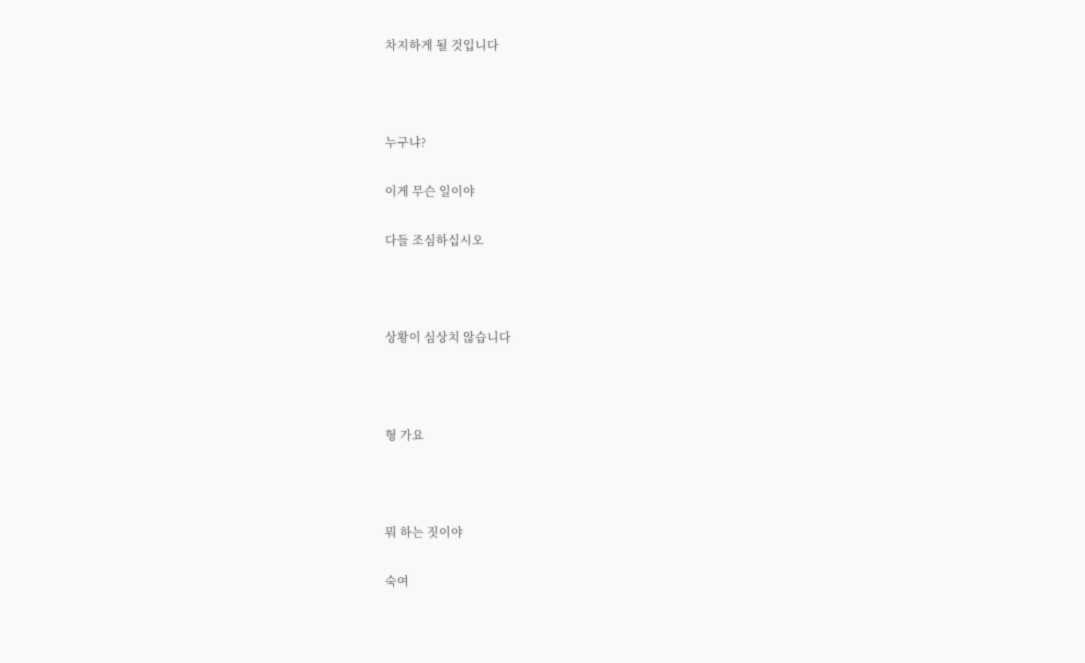차지하게 될 것입니다



누구냐?

이게 무슨 일이야

다들 조심하십시오



상황이 심상치 않습니다



형 가요



뭐 하는 짓이야

숙여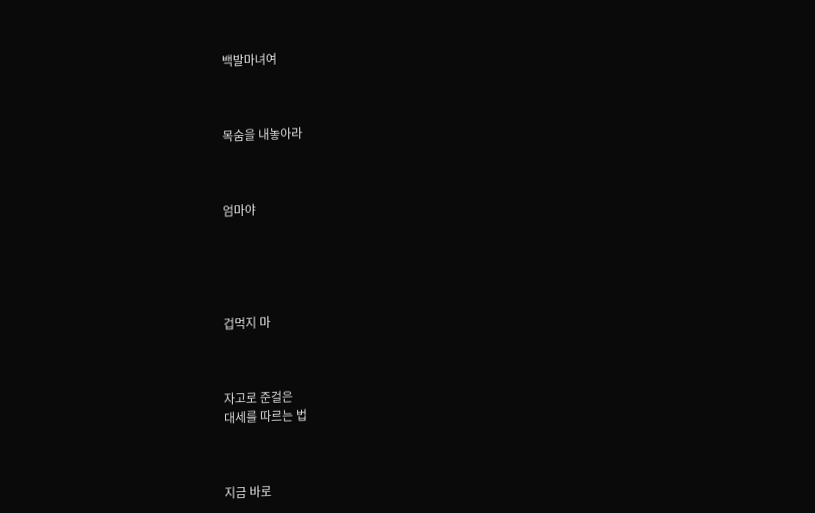백발마녀여



목숨을 내놓아라



엄마야





겁먹지 마



자고로 준걸은
대세를 따르는 법



지금 바로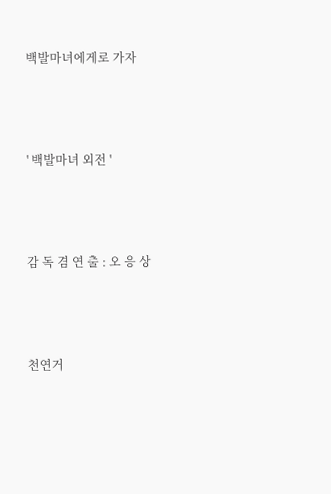백발마녀에게로 가자



' 백발마녀 외전 '



감 독 겸 연 출 : 오 응 상



천연거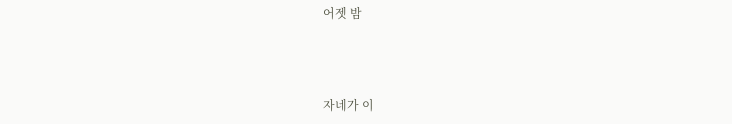어젯 밤



자네가 이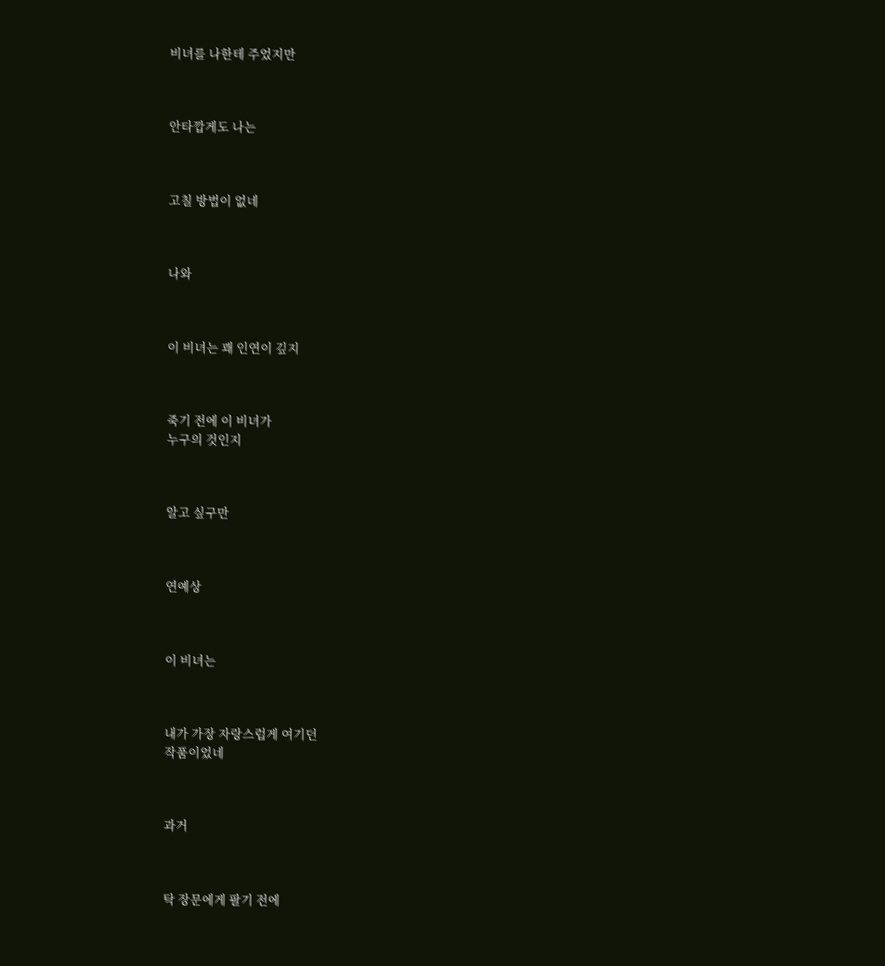비녀를 나한테 주었지만



안타깝게도 나는



고칠 방법이 없네



나와



이 비녀는 꽤 인연이 깊지



죽기 전에 이 비녀가
누구의 것인지



알고 싶구만



연예상



이 비녀는



내가 가장 자랑스럽게 여기던
작품이었네



과거



탁 장문에게 팔기 전에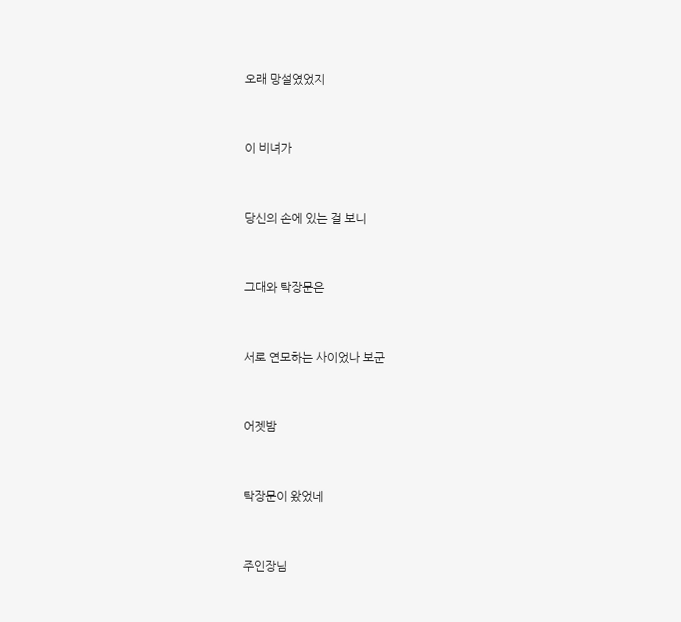오래 망설였었지



이 비녀가



당신의 손에 있는 걸 보니



그대와 탁장문은



서로 연모하는 사이었나 보군



어젯밤



탁장문이 왔었네



주인장님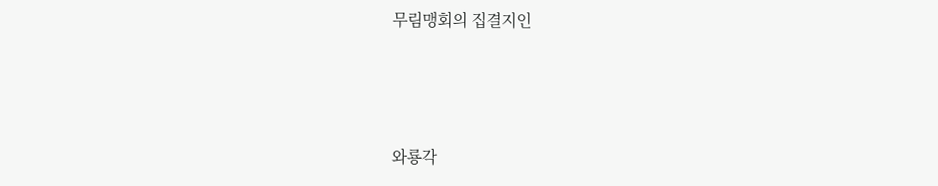무림맹회의 집결지인



와룡각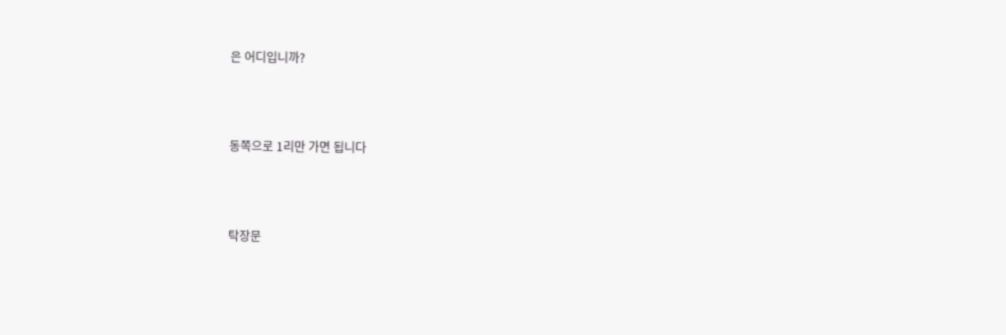은 어디입니까?



동쪽으로 1리만 가면 됩니다



탁장문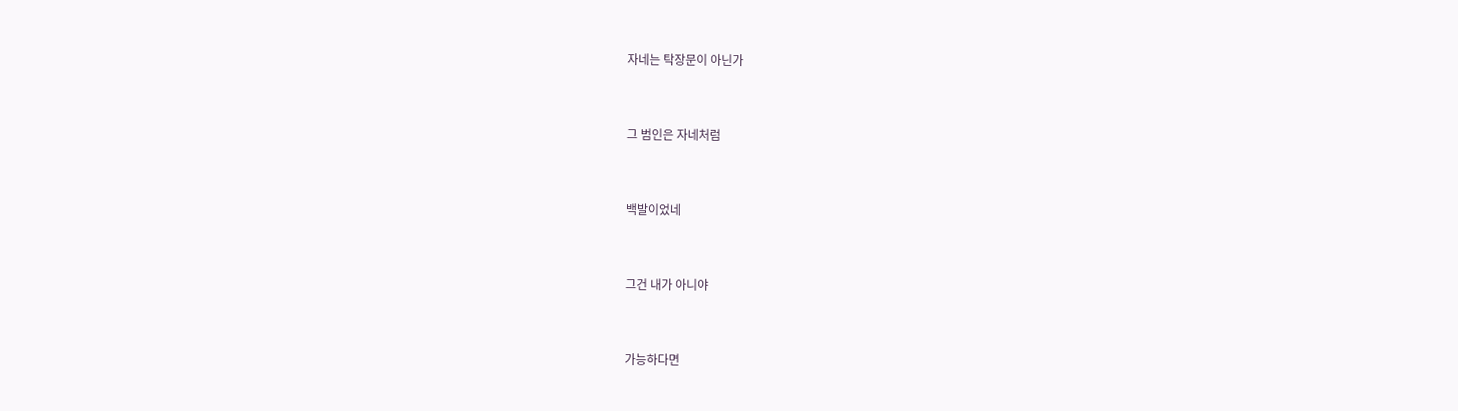자네는 탁장문이 아닌가



그 범인은 자네처럼



백발이었네



그건 내가 아니야



가능하다면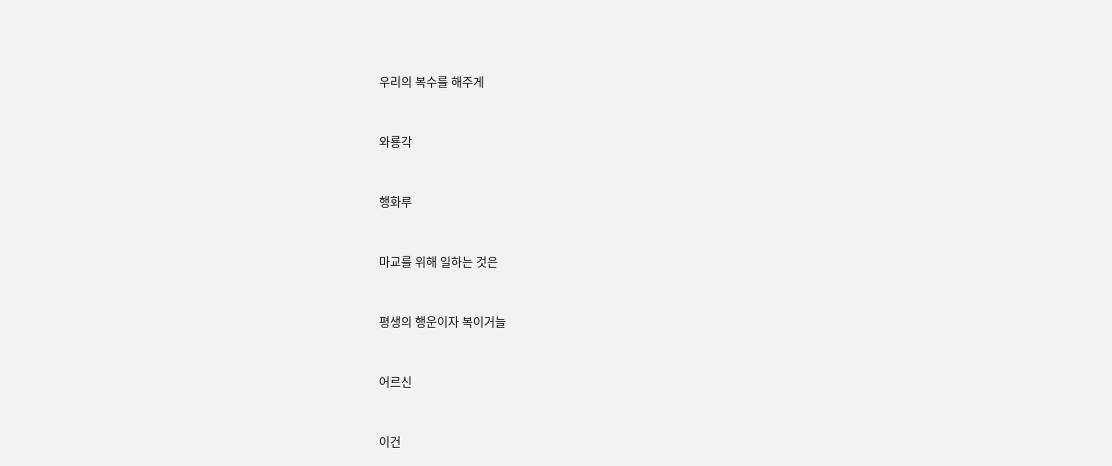우리의 복수를 해주게



와룡각



행화루



마교를 위해 일하는 것은



평생의 행운이자 복이거늘



어르신



이건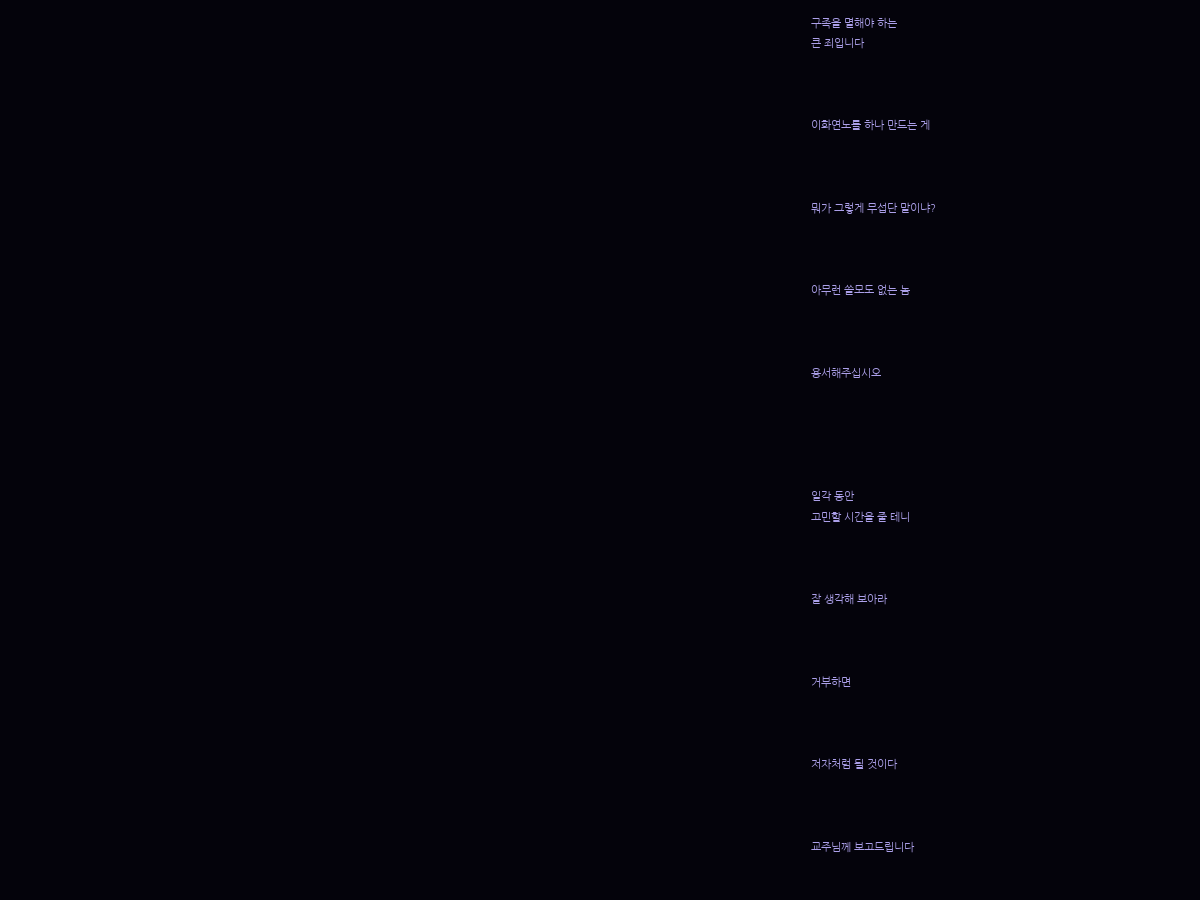구족을 멸해야 하는
큰 죄입니다



이화연노를 하나 만드는 게



뭐가 그렇게 무섭단 말이냐?



아무런 쓸모도 없는 놈



용서해주십시오





일각 동안
고민할 시간을 줄 테니



잘 생각해 보아라



거부하면



저자처럼 될 것이다



교주님께 보고드립니다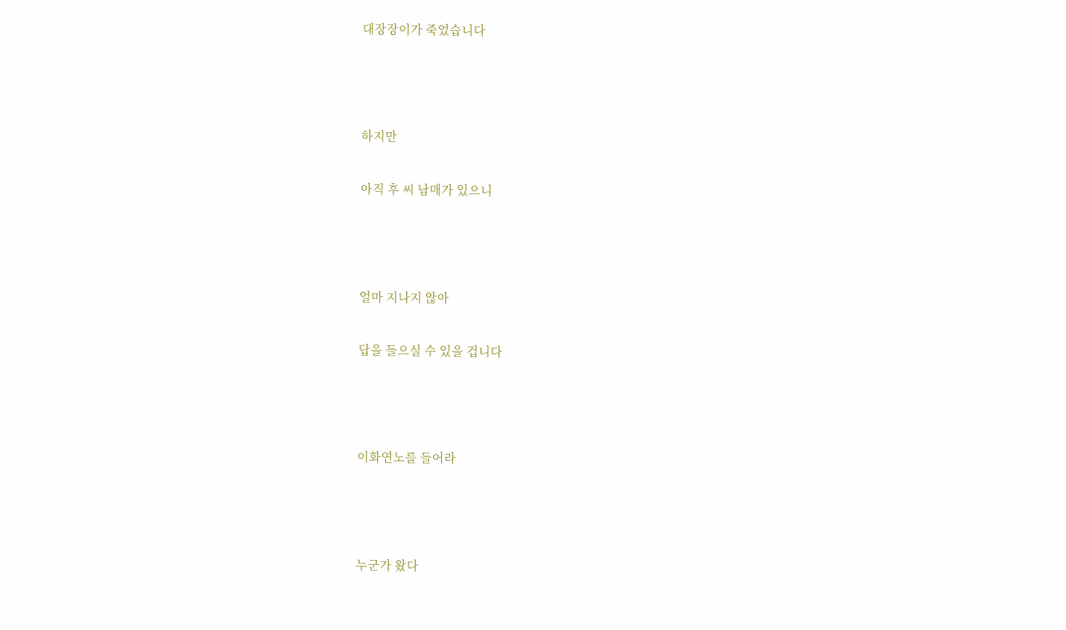대장장이가 죽었습니다



하지만

아직 후 씨 남매가 있으니



얼마 지나지 않아

답을 들으실 수 있을 겁니다



이화연노를 들어라



누군가 왔다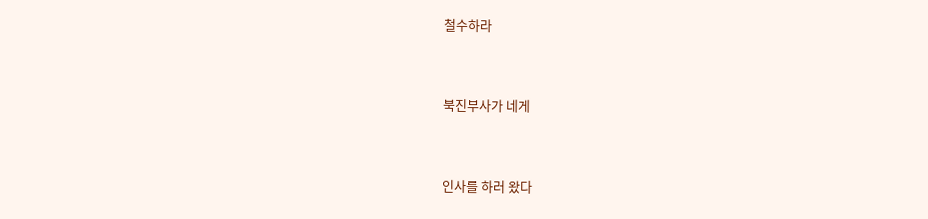철수하라



북진부사가 네게



인사를 하러 왔다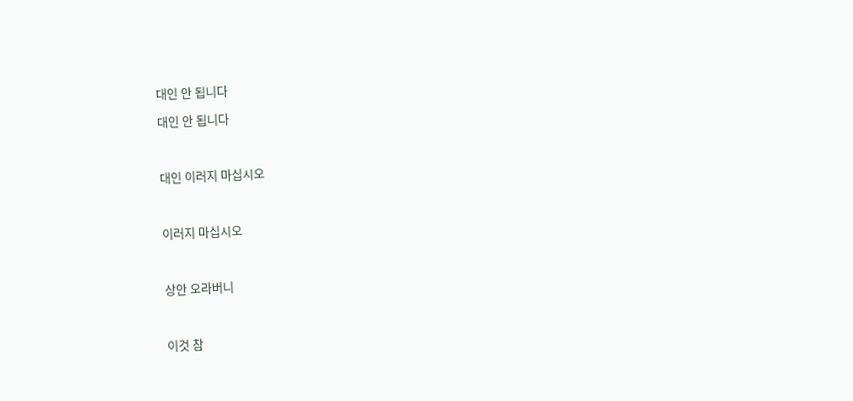대인 안 됩니다

대인 안 됩니다



대인 이러지 마십시오



이러지 마십시오



상안 오라버니



이것 참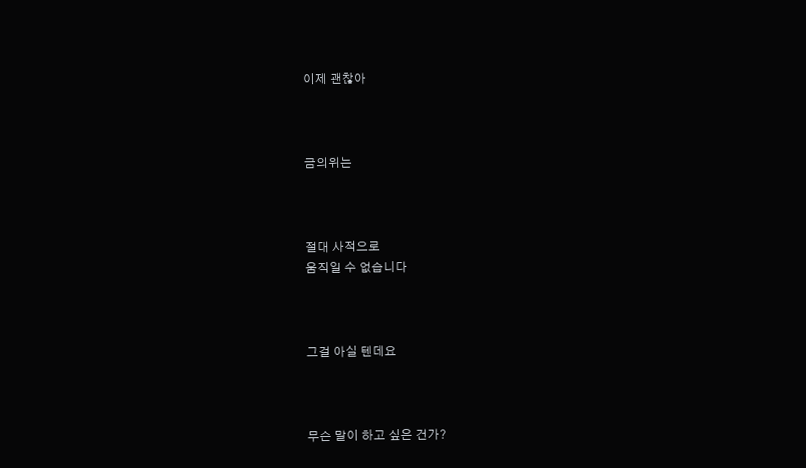이제 괜찮아



금의위는



절대 사적으로
움직일 수 없습니다



그걸 아실 텐데요



무슨 말이 하고 싶은 건가?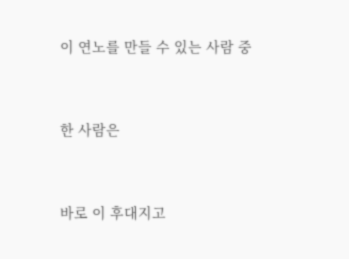이 연노를 만들 수 있는 사람 중



한 사람은



바로 이 후대지고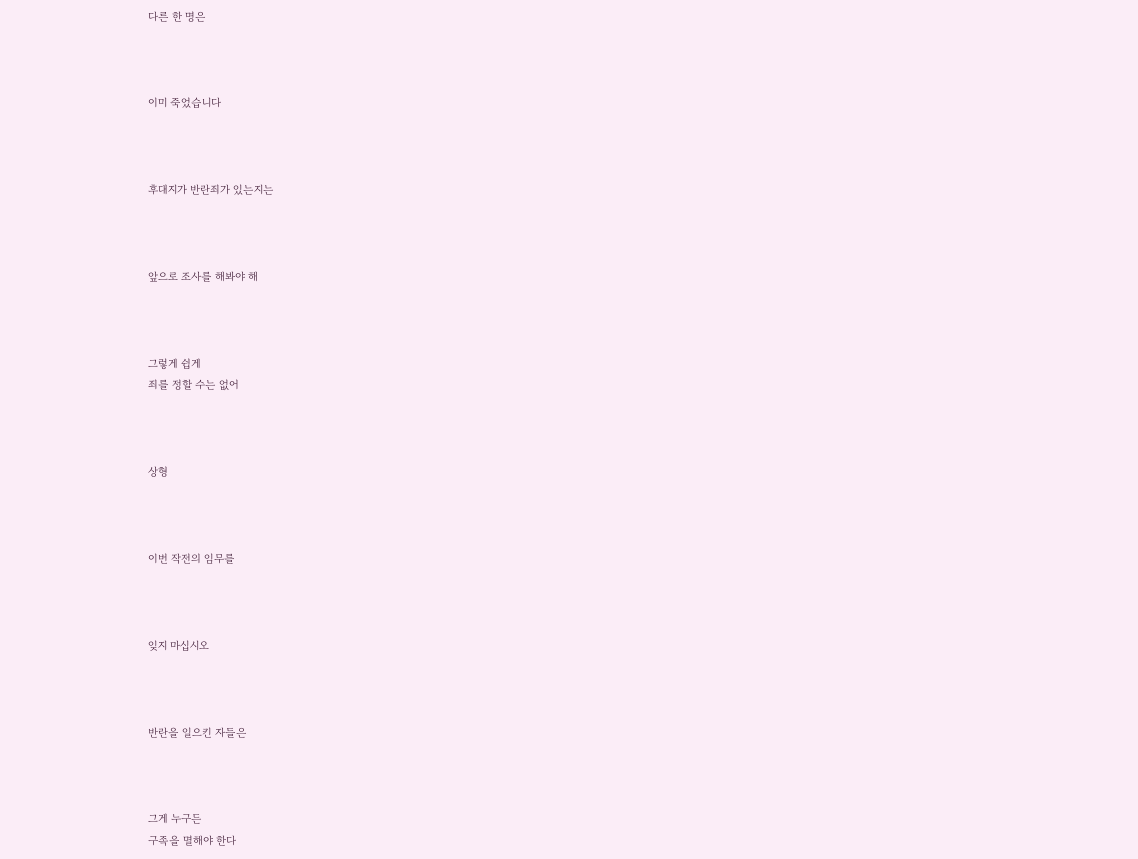다른 한 명은



이미 죽었습니다



후대지가 반란죄가 있는지는



앞으로 조사를 해봐야 해



그렇게 쉽게
죄를 정할 수는 없어



상형



이번 작전의 임무를



잊지 마십시오



반란을 일으킨 자들은



그게 누구든
구족을 멸해야 한다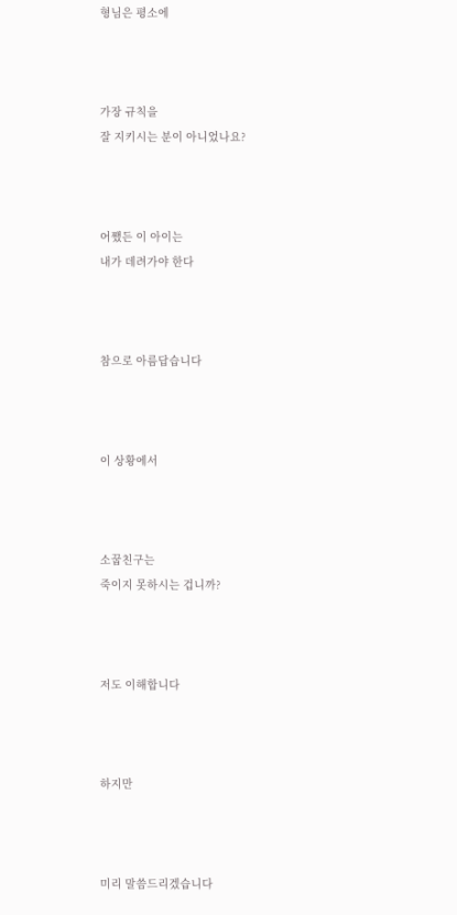형님은 평소에



가장 규칙을
잘 지키시는 분이 아니었나요?



어쨌든 이 아이는
내가 데려가야 한다



참으로 아름답습니다



이 상황에서



소꿉친구는
죽이지 못하시는 겁니까?



저도 이해합니다



하지만



미리 말씀드리겠습니다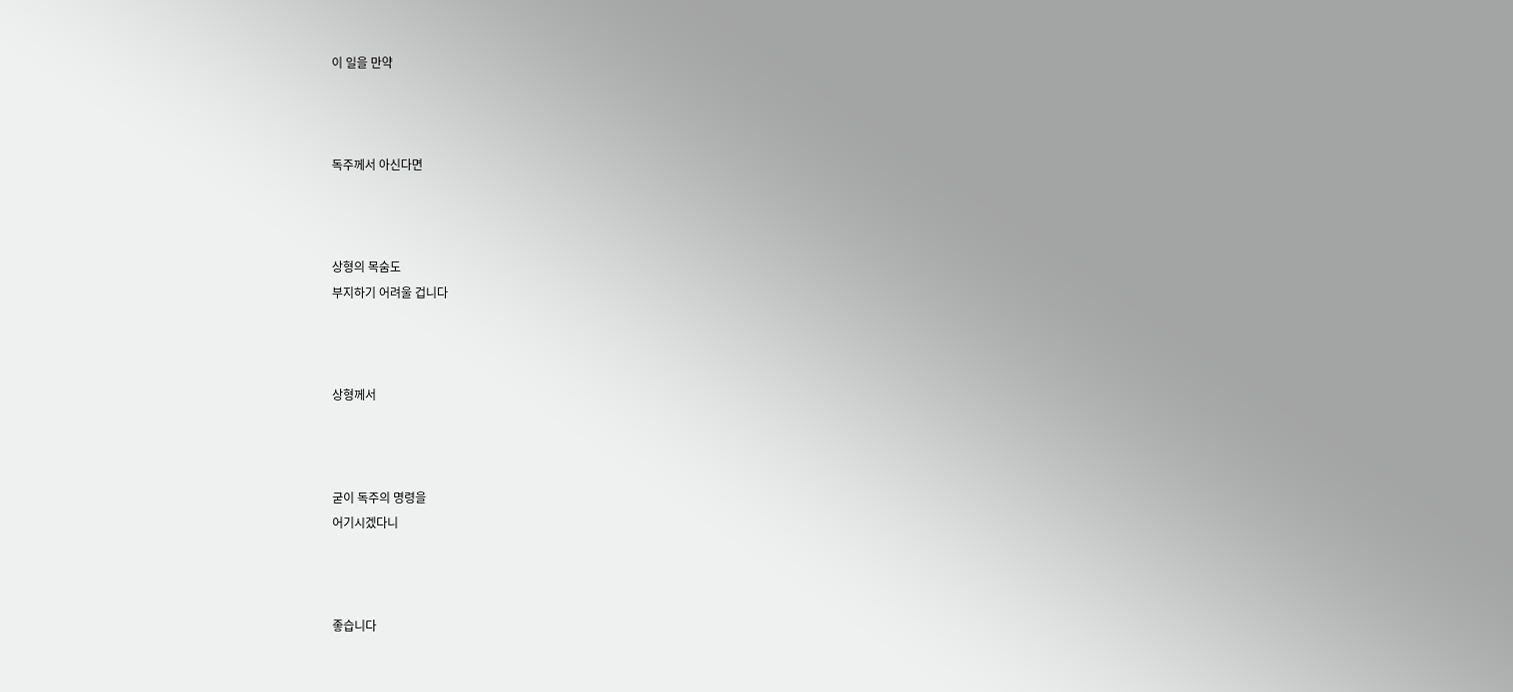이 일을 만약



독주께서 아신다면



상형의 목숨도
부지하기 어려울 겁니다



상형께서



굳이 독주의 명령을
어기시겠다니



좋습니다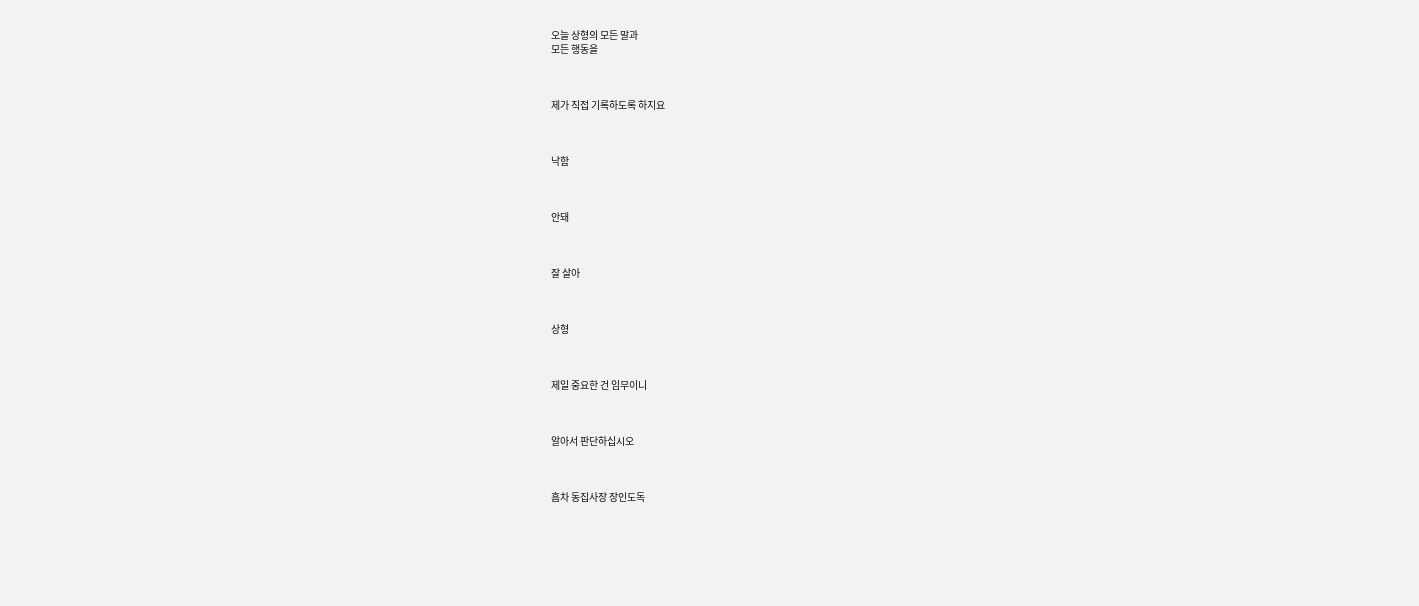오늘 상형의 모든 말과
모든 행동을



제가 직접 기록하도록 하지요



낙함



안돼



잘 살아



상형



제일 중요한 건 임무이니



알아서 판단하십시오



흠차 동집사장 장인도독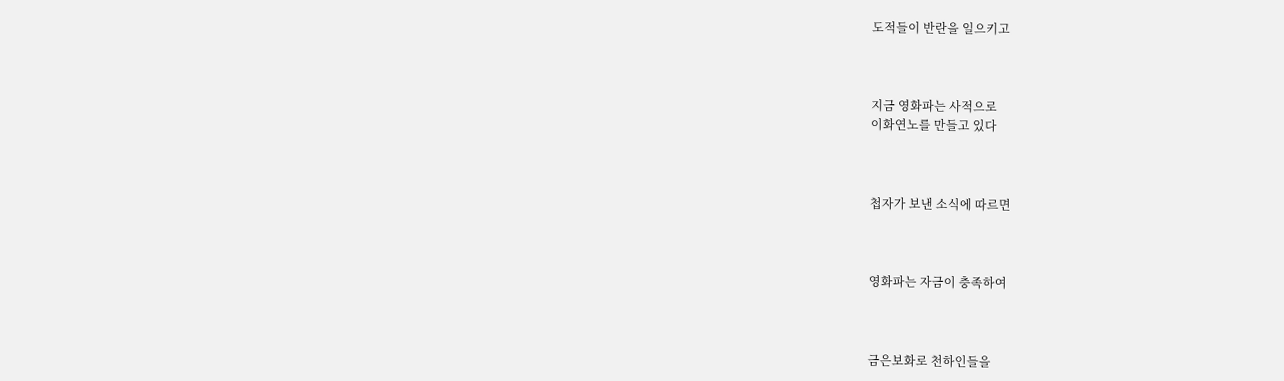도적들이 반란을 일으키고



지금 영화파는 사적으로
이화연노를 만들고 있다



첩자가 보낸 소식에 따르면



영화파는 자금이 충족하여



금은보화로 천하인들을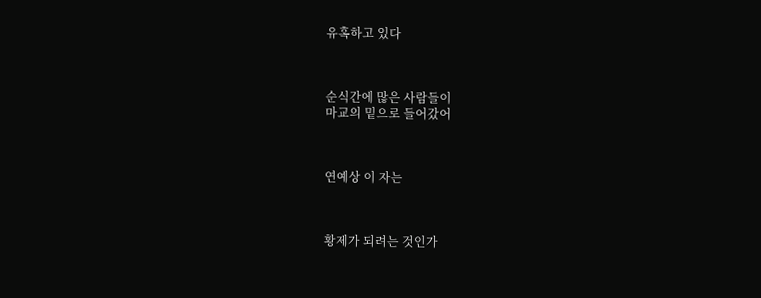유혹하고 있다



순식간에 많은 사람들이
마교의 밑으로 들어갔어



연예상 이 자는



황제가 되려는 것인가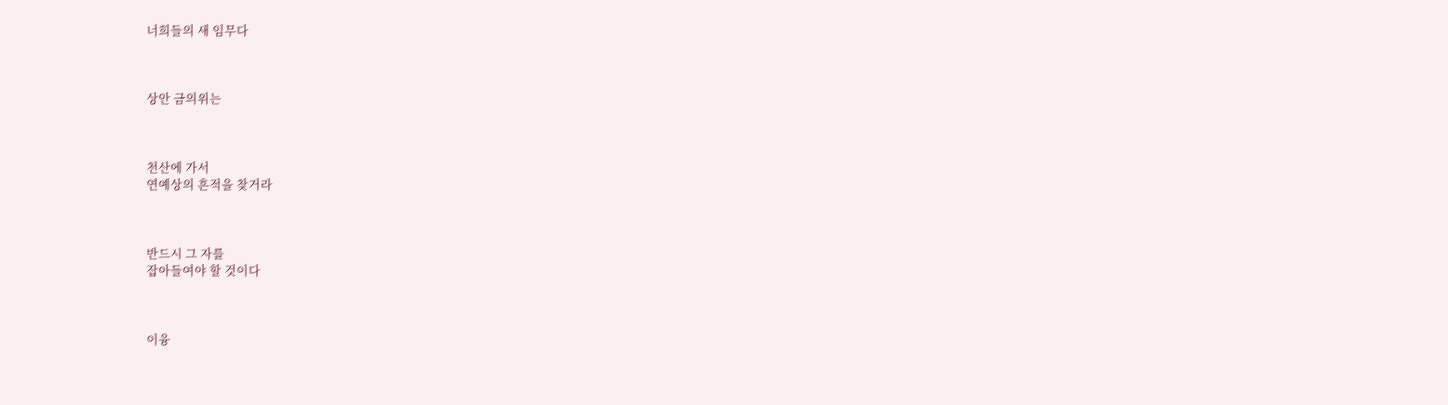너희들의 새 임무다



상안 금의위는



천산에 가서
연예상의 흔적을 찾거라



반드시 그 자를
잡아들여야 할 것이다



이융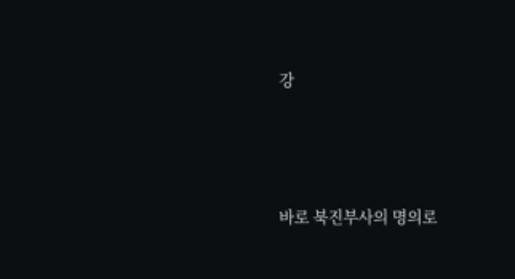강



바로 북진부사의 명의로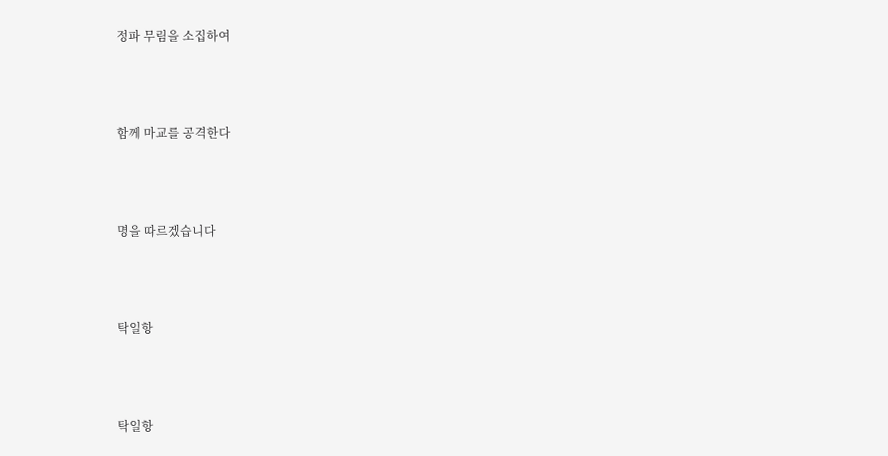정파 무림을 소집하여



함께 마교를 공격한다



명을 따르겠습니다



탁일항



탁일항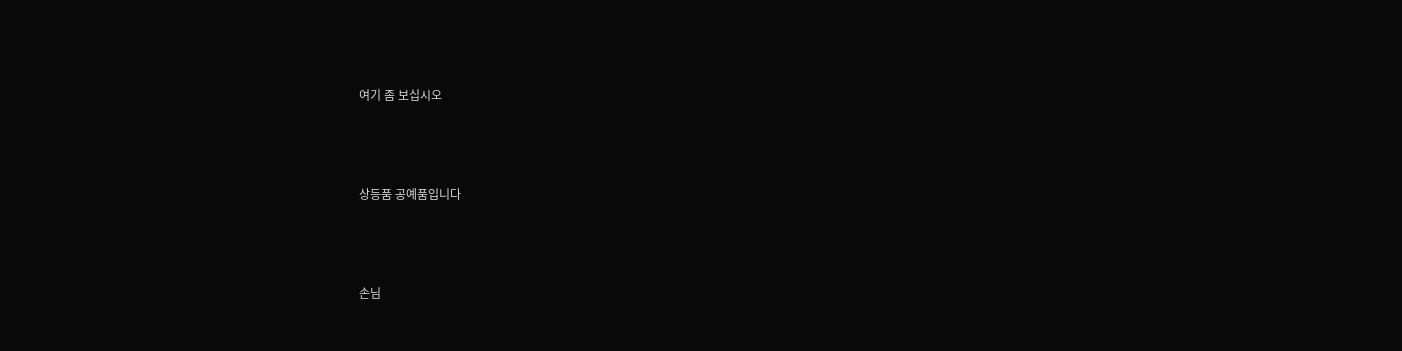여기 좀 보십시오



상등품 공예품입니다



손님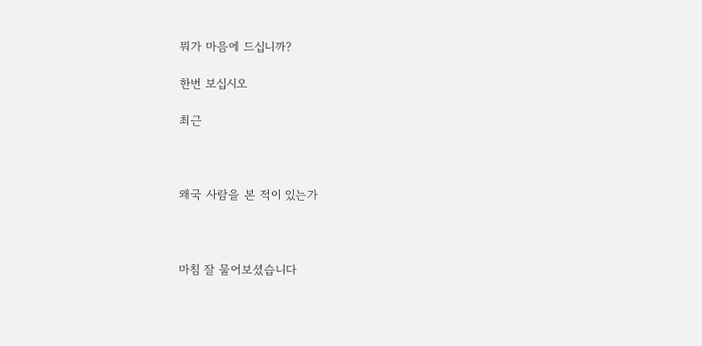뭐가 마음에 드십니까?

한번 보십시오

최근



왜국 사람을 본 적이 있는가



마침 잘 물어보셨습니다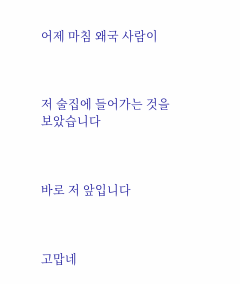어제 마침 왜국 사람이



저 술집에 들어가는 것을
보았습니다



바로 저 앞입니다



고맙네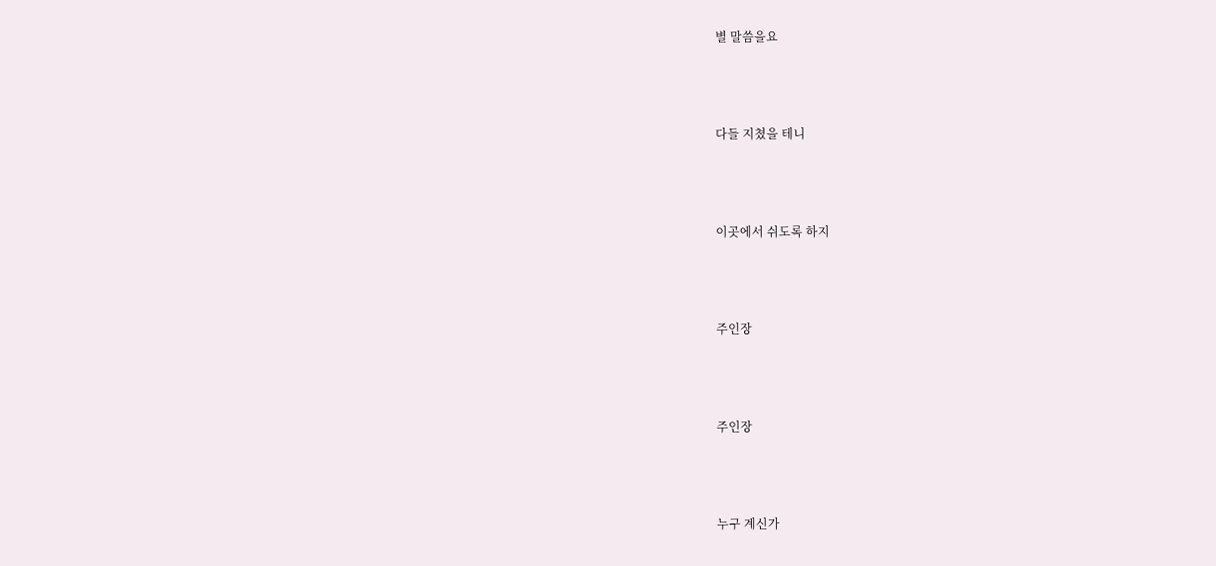별 말씀을요



다들 지쳤을 테니



이곳에서 쉬도록 하지



주인장



주인장



누구 계신가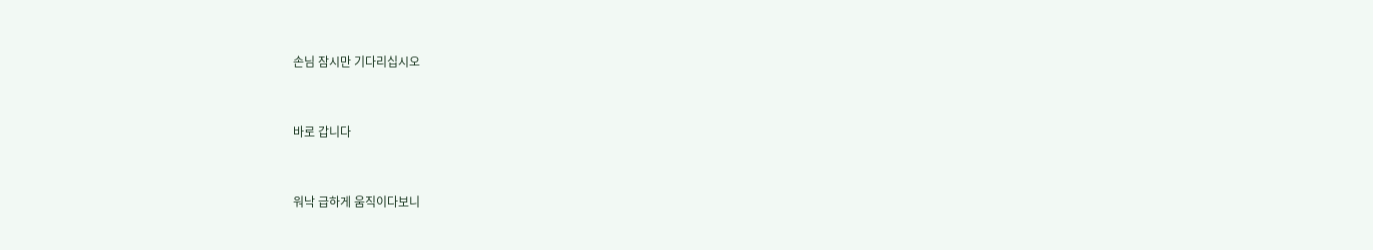손님 잠시만 기다리십시오



바로 갑니다



워낙 급하게 움직이다보니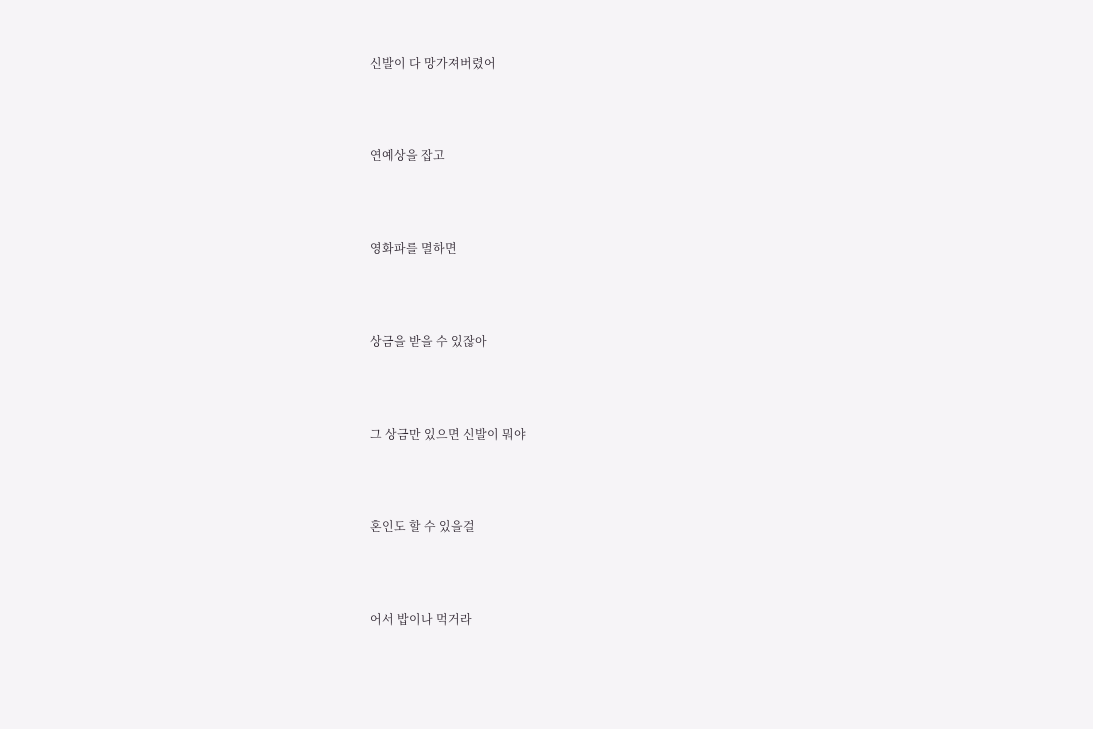신발이 다 망가져버렸어



연예상을 잡고



영화파를 멸하면



상금을 받을 수 있잖아



그 상금만 있으면 신발이 뭐야



혼인도 할 수 있을걸



어서 밥이나 먹거라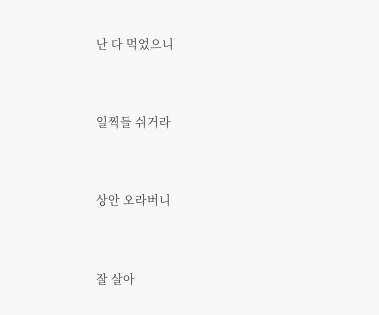난 다 먹었으니



일찍들 쉬거라



상안 오라버니



잘 살아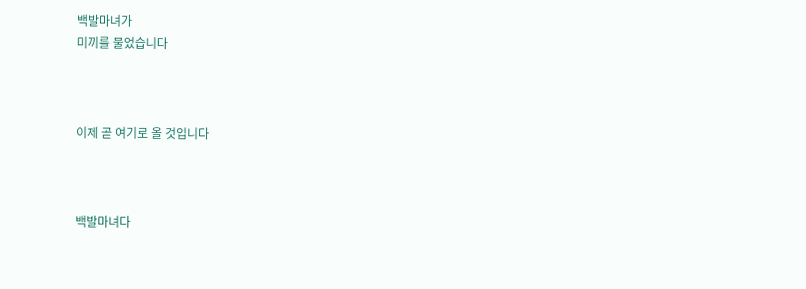백발마녀가
미끼를 물었습니다



이제 곧 여기로 올 것입니다



백발마녀다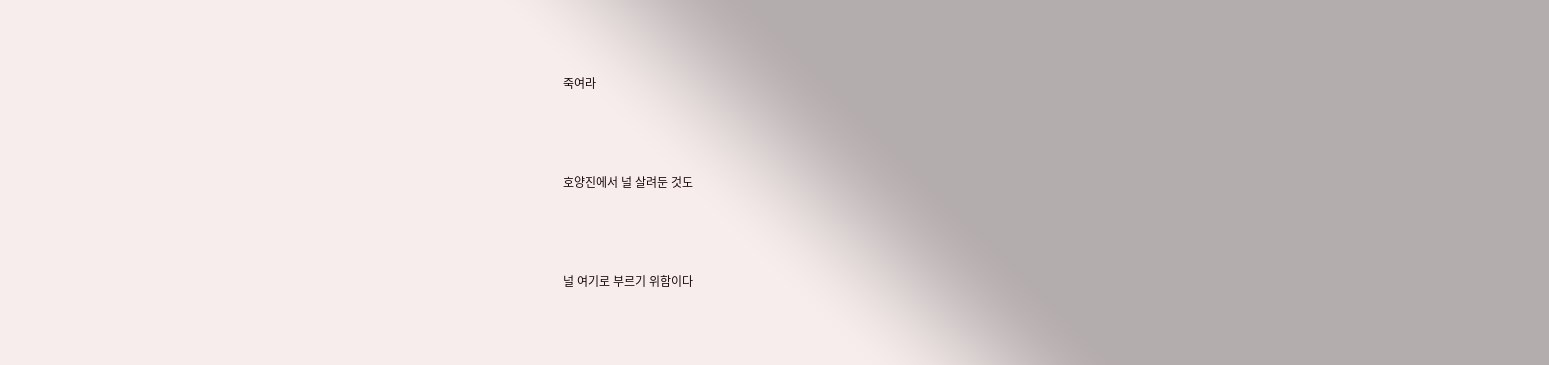죽여라



호양진에서 널 살려둔 것도



널 여기로 부르기 위함이다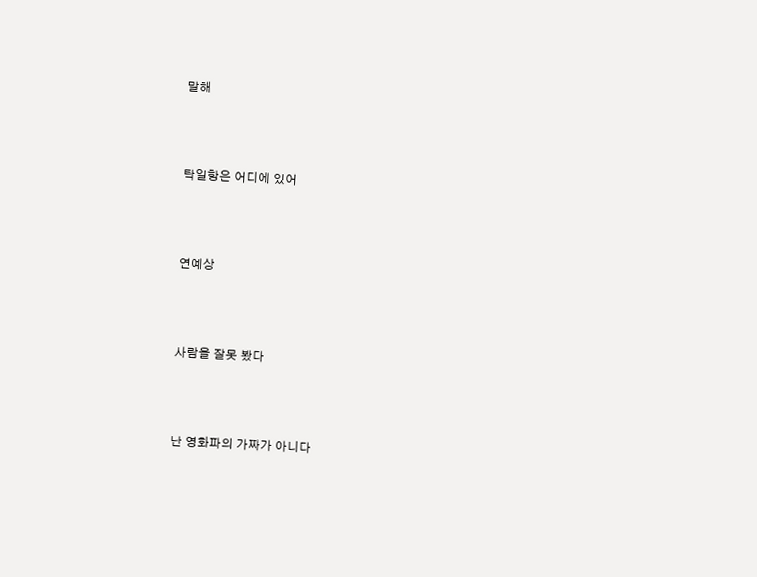말해



탁일항은 어디에 있어



연예상



사람을 잘못 봤다



난 영화파의 가짜가 아니다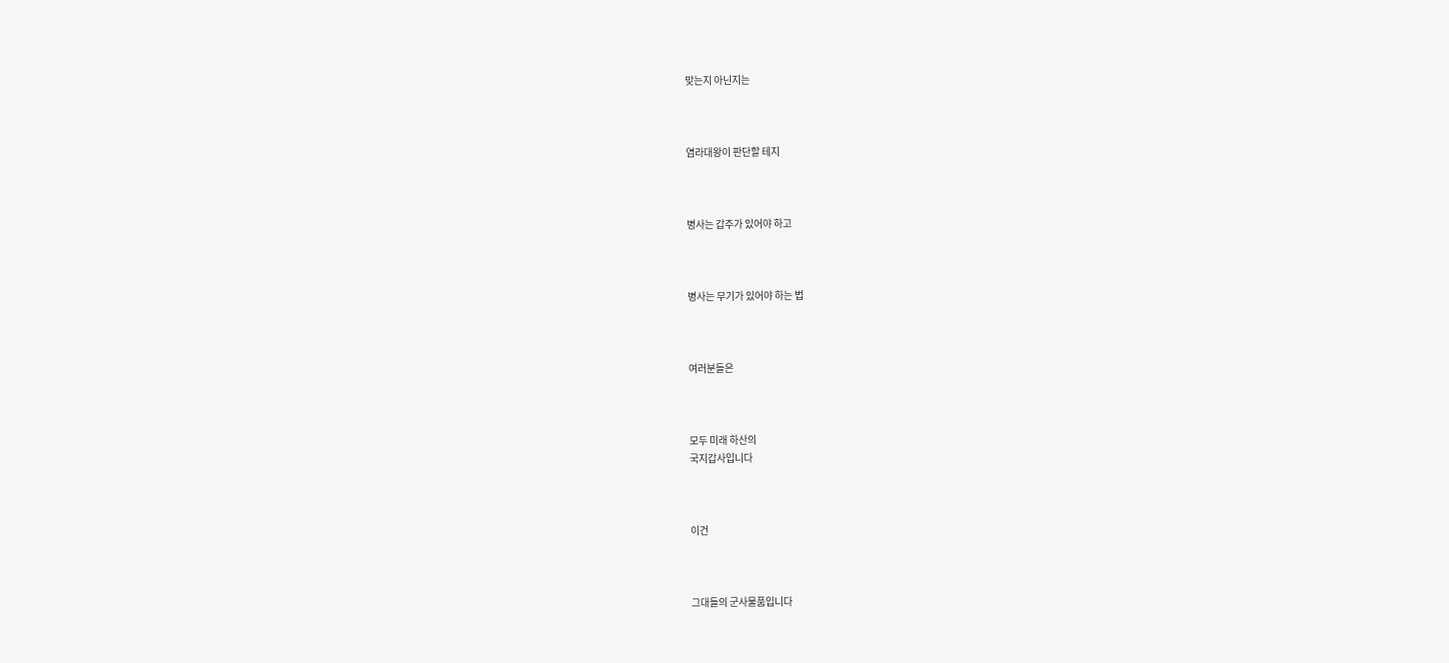맞는지 아닌지는



염라대왕이 판단할 테지



병사는 갑주가 있어야 하고



병사는 무기가 있어야 하는 법



여러분들은



모두 미래 하산의
국지갑사입니다



이건



그대들의 군사물품입니다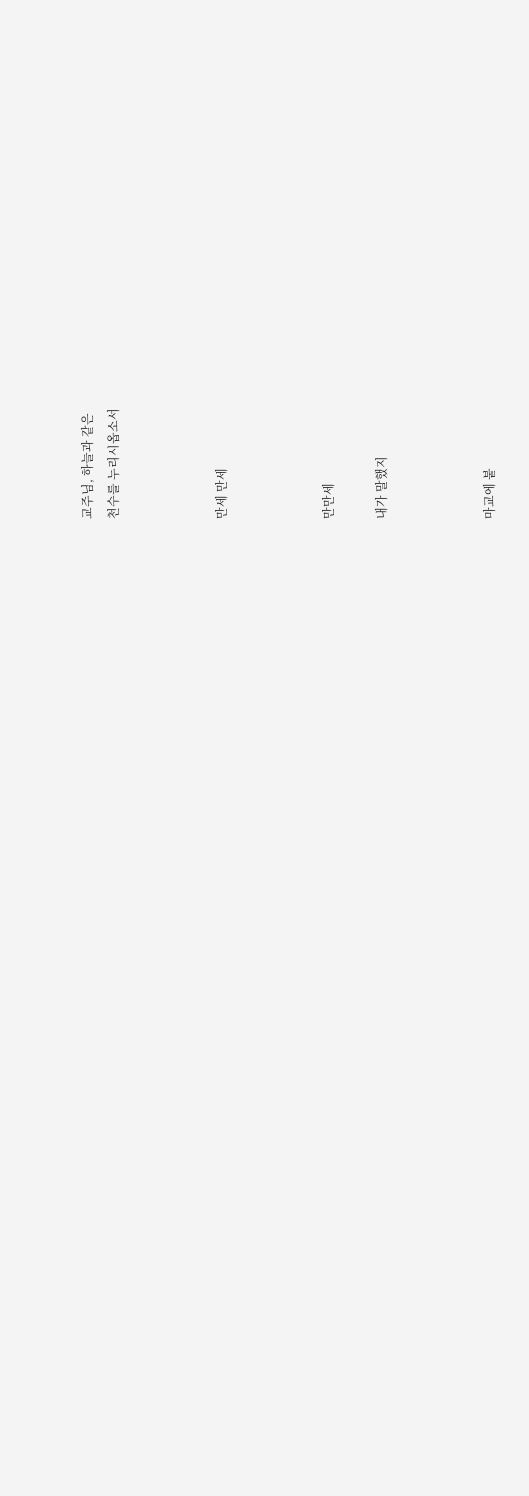교주님, 하늘과 같은
천수를 누리시옵소서



만세 만세



만만세

내가 말했지



마교에 붙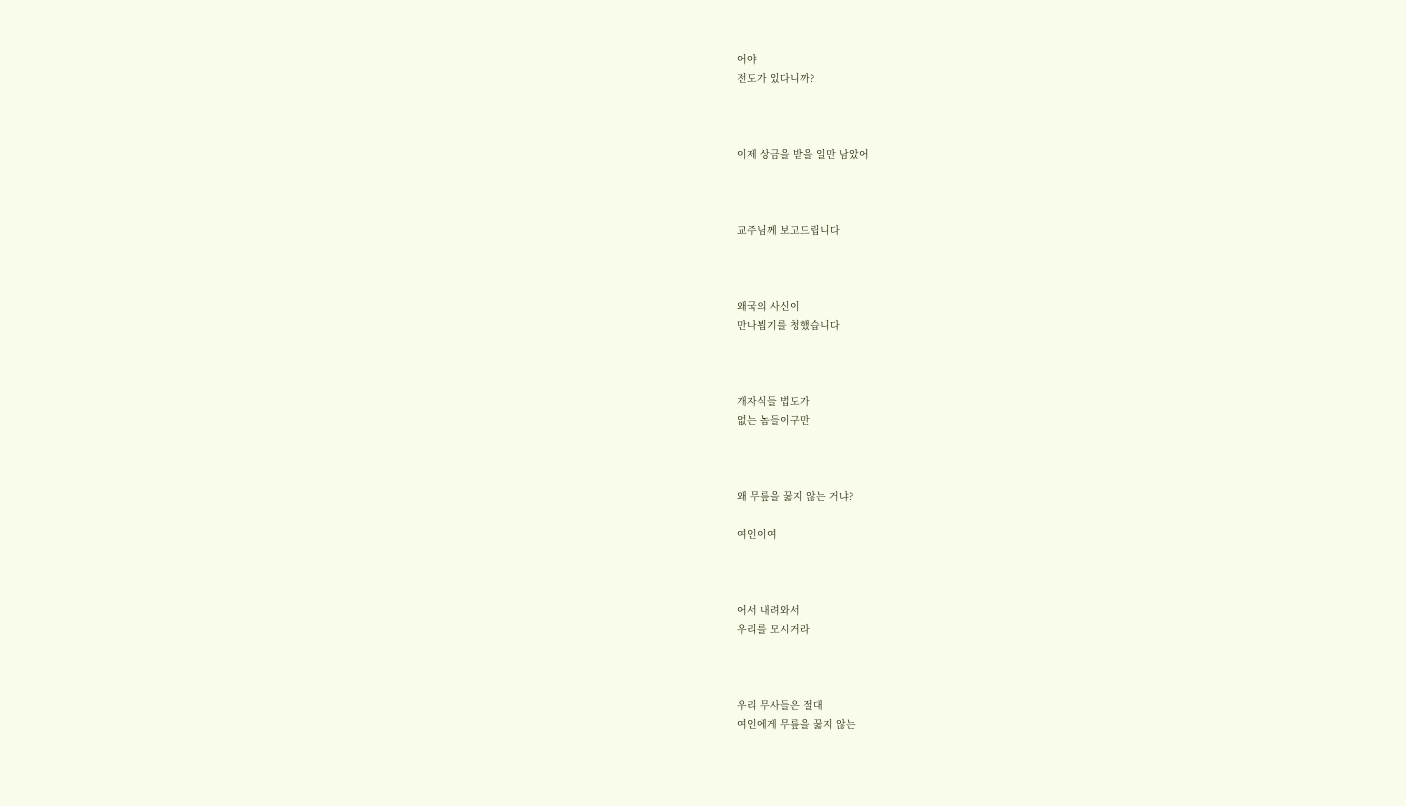어야
전도가 있다니까?



이제 상금을 받을 일만 남았어



교주님께 보고드립니다



왜국의 사신이
만나뵙기를 청했습니다



개자식들 법도가
없는 놈들이구만



왜 무릎을 꿇지 않는 거냐?

여인이여



어서 내려와서
우리를 모시거라



우리 무사들은 절대
여인에게 무릎을 꿇지 않는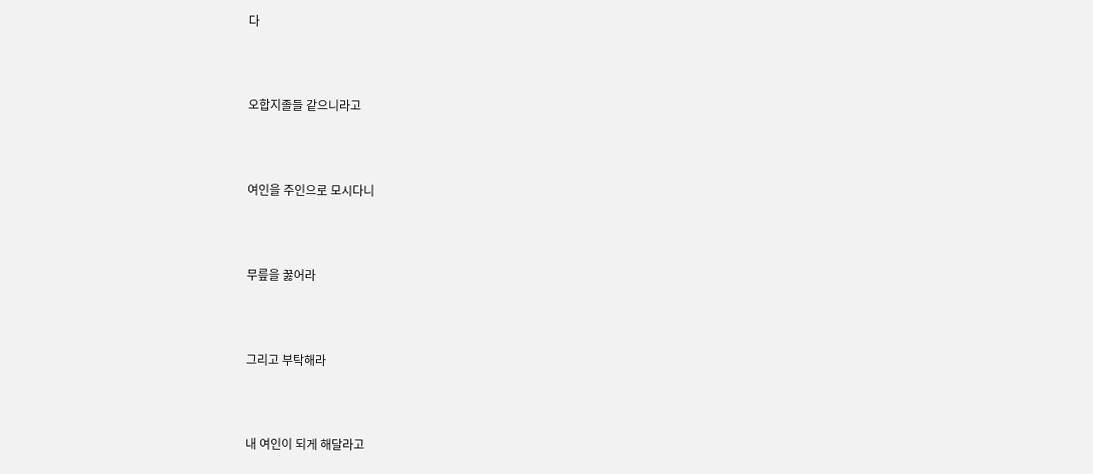다



오합지졸들 같으니라고



여인을 주인으로 모시다니



무릎을 꿇어라



그리고 부탁해라



내 여인이 되게 해달라고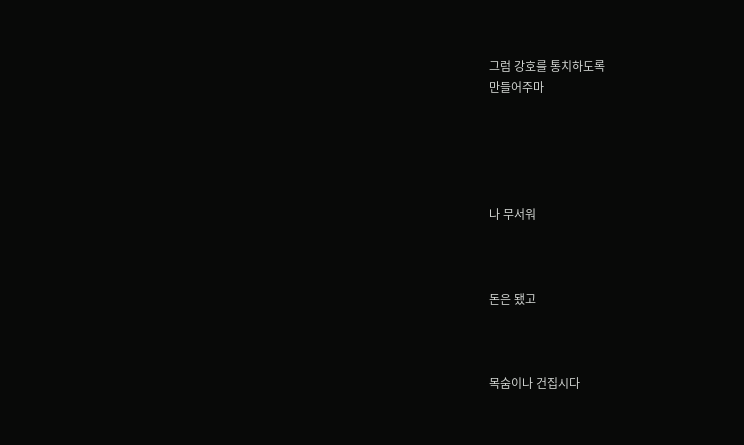그럼 강호를 통치하도록
만들어주마





나 무서워



돈은 됐고



목숨이나 건집시다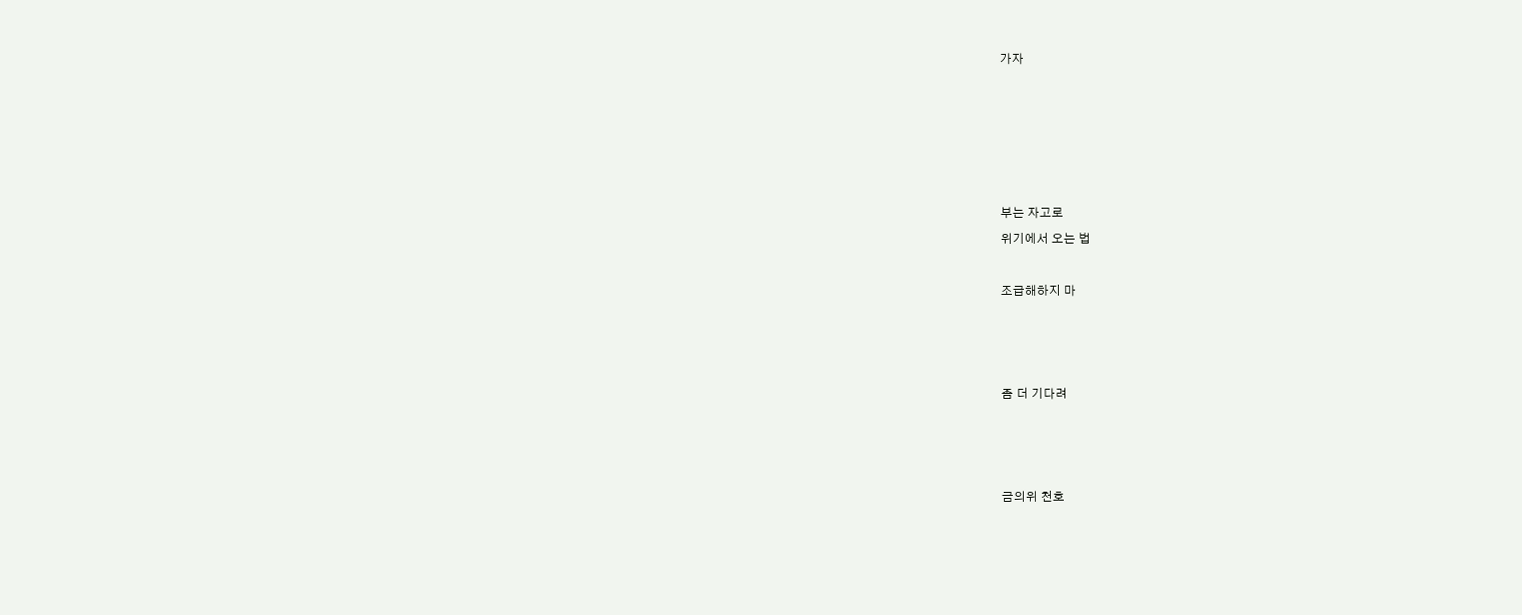가자





부는 자고로
위기에서 오는 법

조급해하지 마



좀 더 기다려



금의위 천호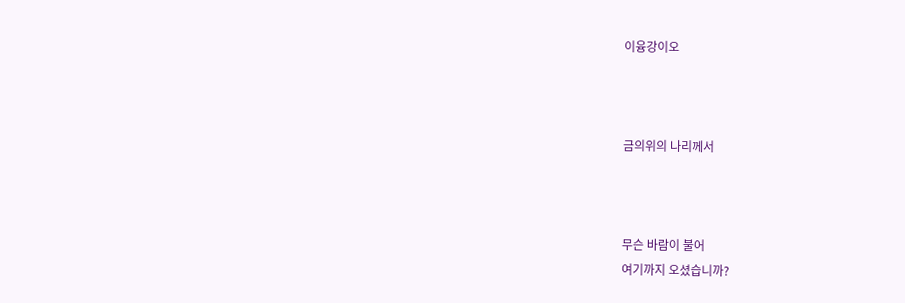이융강이오



금의위의 나리께서



무슨 바람이 불어
여기까지 오셨습니까?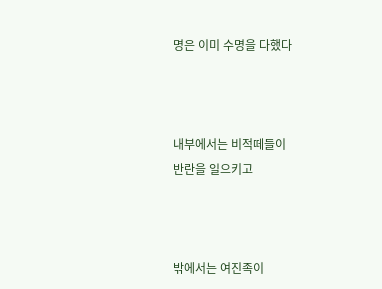명은 이미 수명을 다했다



내부에서는 비적떼들이
반란을 일으키고



밖에서는 여진족이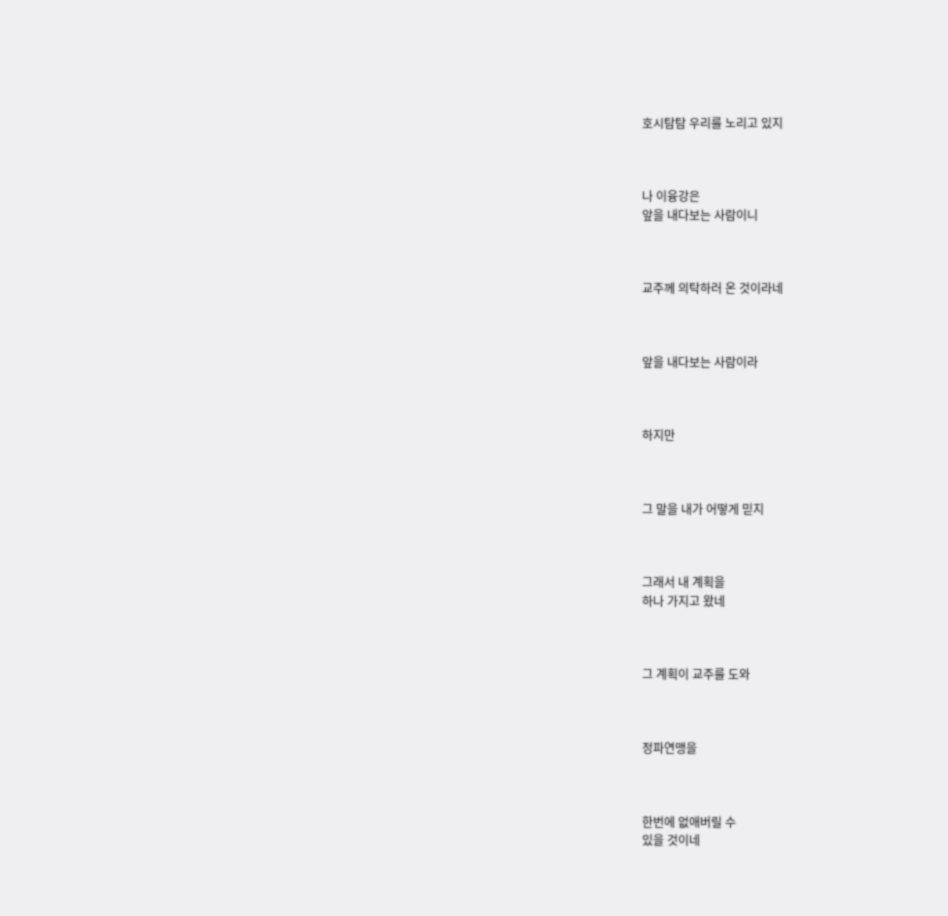호시탐탐 우리를 노리고 있지



나 이융강은
앞을 내다보는 사람이니



교주께 의탁하러 온 것이라네



앞을 내다보는 사람이라



하지만



그 말을 내가 어떻게 믿지



그래서 내 계획을
하나 가지고 왔네



그 계획이 교주를 도와



정파연맹을



한번에 없애버릴 수
있을 것이네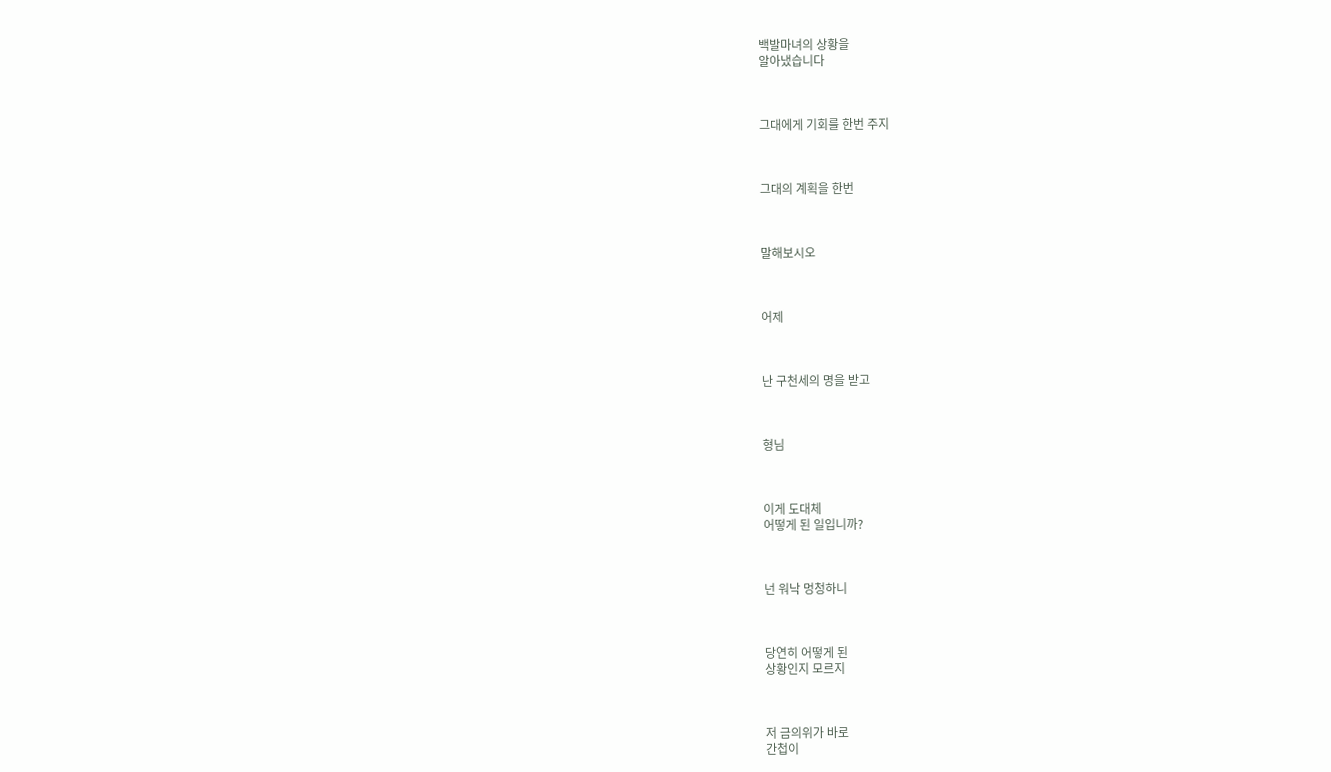백발마녀의 상황을
알아냈습니다



그대에게 기회를 한번 주지



그대의 계획을 한번



말해보시오



어제



난 구천세의 명을 받고



형님



이게 도대체
어떻게 된 일입니까?



넌 워낙 멍청하니



당연히 어떻게 된
상황인지 모르지



저 금의위가 바로
간첩이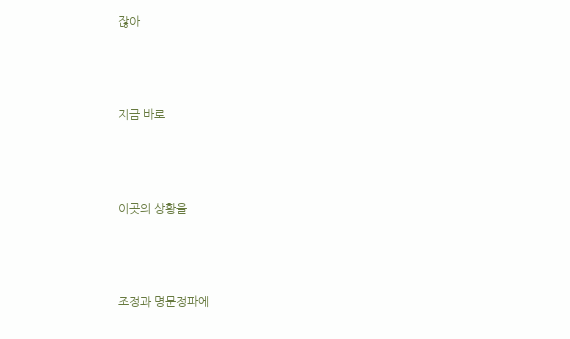잖아



지금 바로



이곳의 상황을



조정과 명문정파에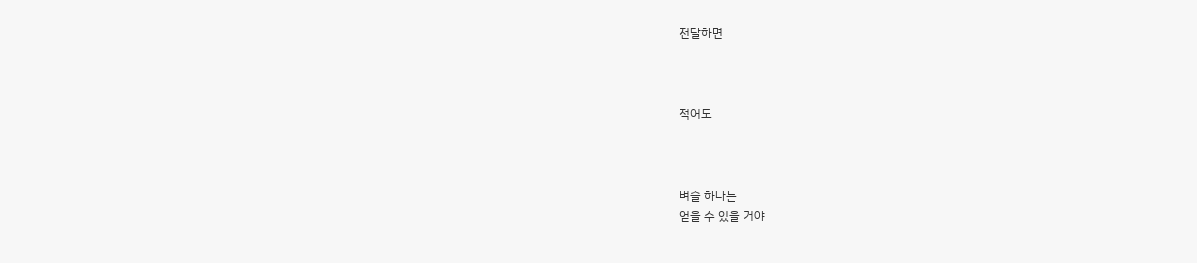전달하면



적어도



벼슬 하나는
얻을 수 있을 거야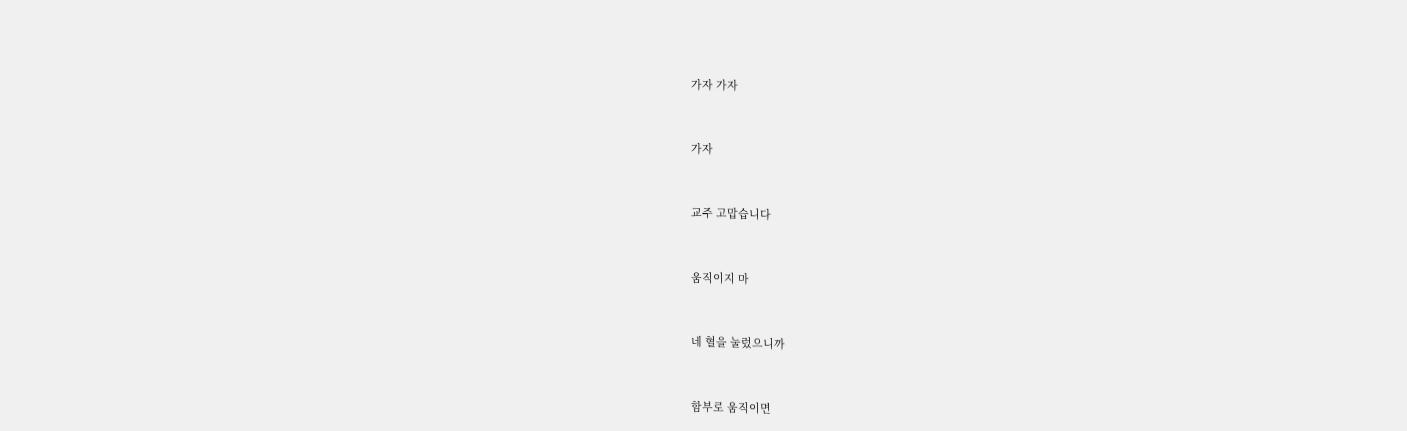가자 가자



가자



교주 고맙습니다



움직이지 마



네 혈을 눌렀으니까



함부로 움직이면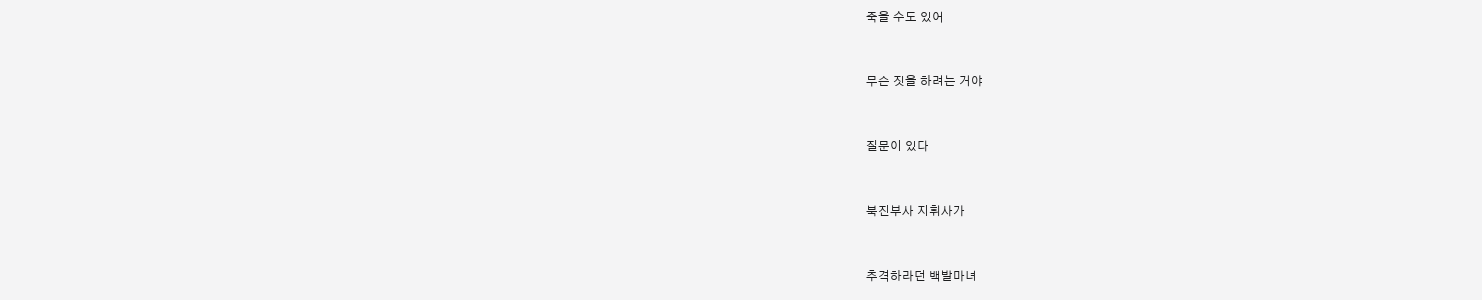죽을 수도 있어



무슨 짓을 하려는 거야



질문이 있다



북진부사 지휘사가



추격하라던 백발마녀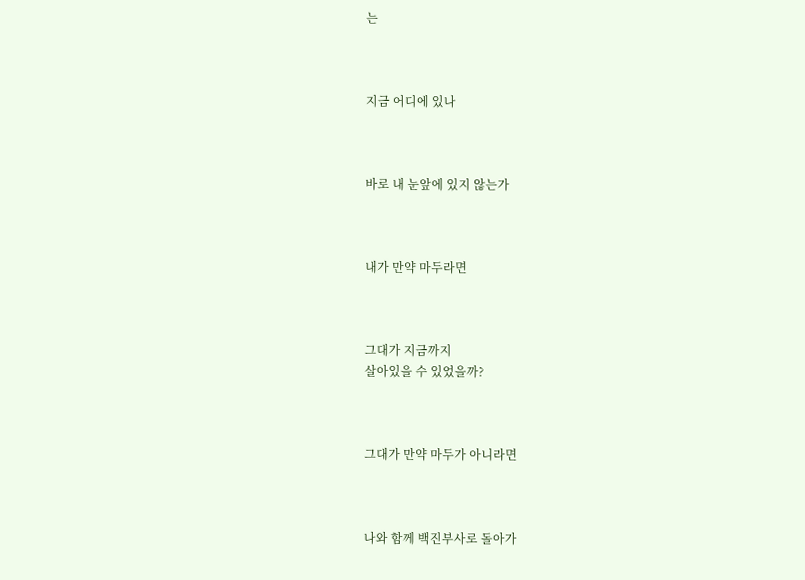는



지금 어디에 있나



바로 내 눈앞에 있지 않는가



내가 만약 마두라면



그대가 지금까지
살아있을 수 있었을까?



그대가 만약 마두가 아니라면



나와 함께 백진부사로 돌아가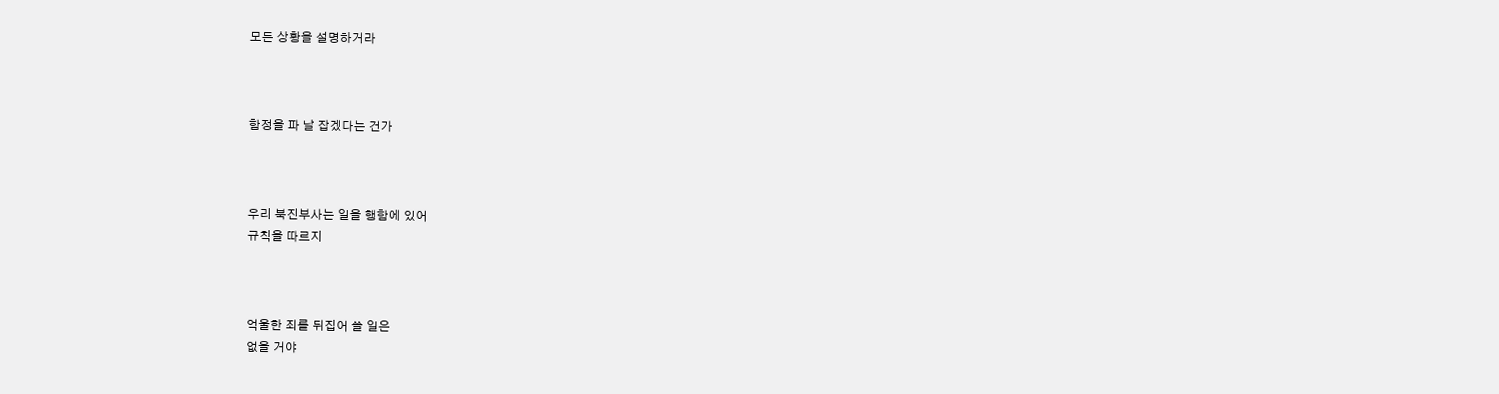모든 상황을 설명하거라



함정을 파 날 잡겠다는 건가



우리 북진부사는 일을 행함에 있어
규칙을 따르지



억울한 죄를 뒤집어 쓸 일은
없을 거야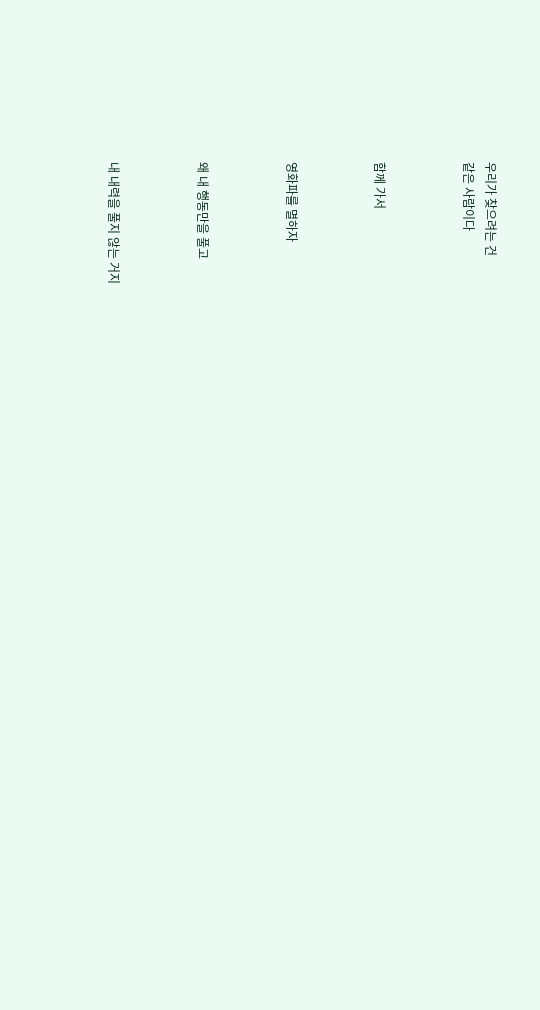우리가 찾으려는 건
같은 사람이다



함께 가서



영화파를 멸하자



왜 내 행동만을 풀고



내 내력을 풀지 않는 거지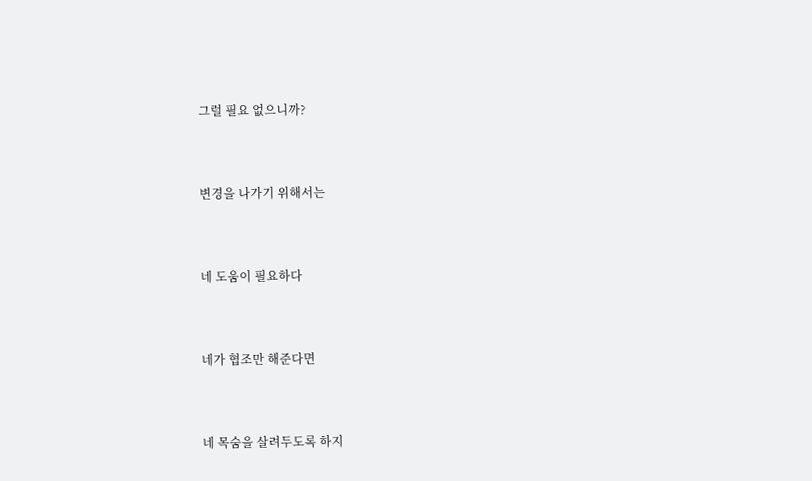그럴 필요 없으니까?



변경을 나가기 위해서는



네 도움이 필요하다



네가 협조만 해준다면



네 목숨을 살려두도록 하지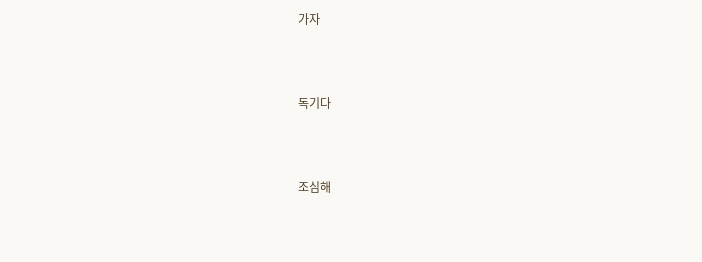가자



독기다



조심해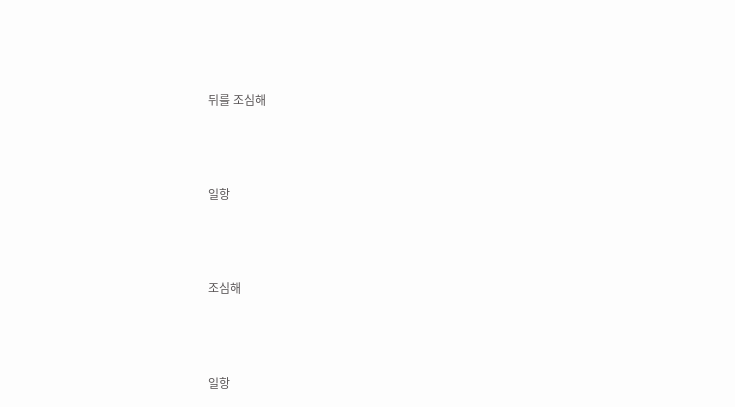뒤를 조심해



일항



조심해



일항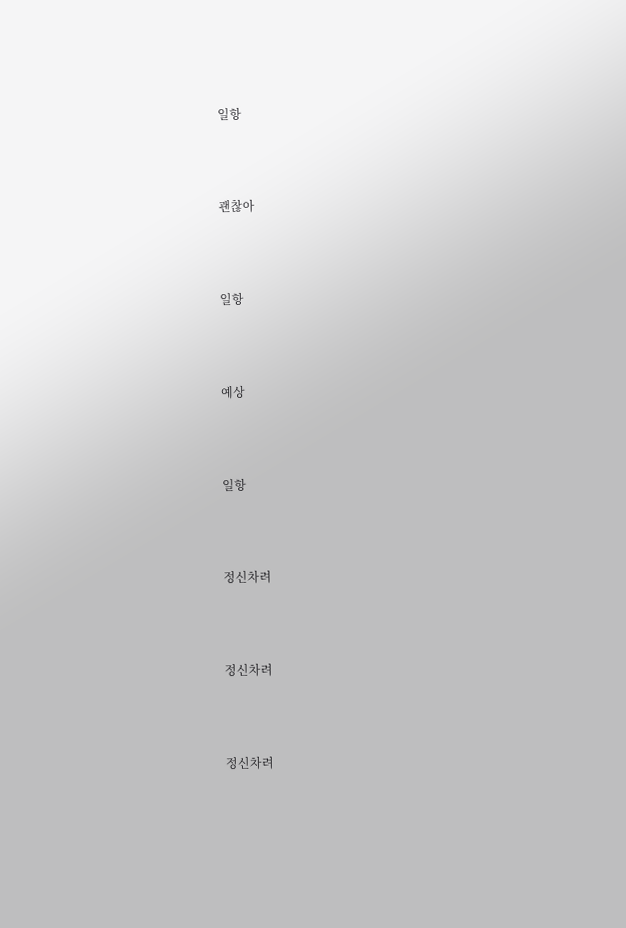일항



괜찮아



일항



예상



일항



정신차려



정신차려



정신차려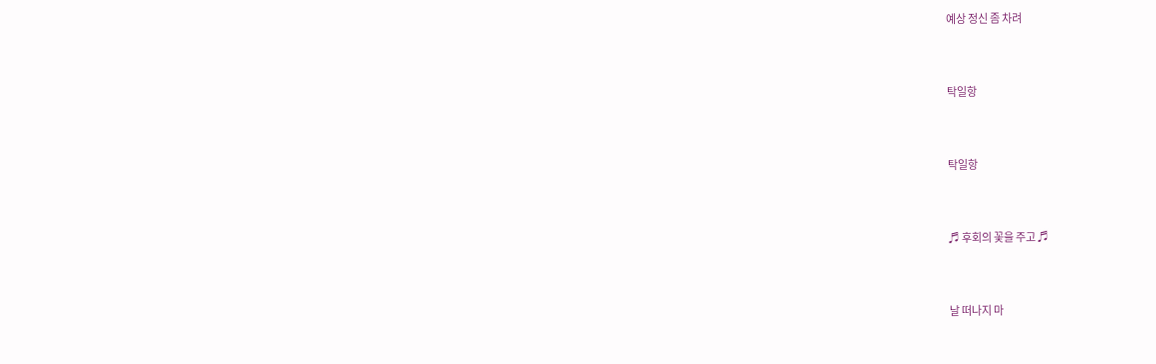예상 정신 좀 차려



탁일항



탁일항



♬ 후회의 꽃을 주고 ♬



날 떠나지 마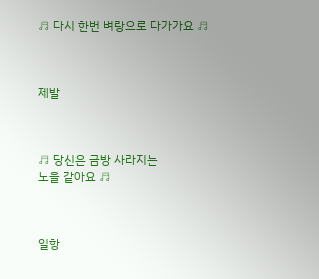♬ 다시 한번 벼랑으로 다가가요 ♬



제발



♬ 당신은 금방 사라지는
노을 같아요 ♬



일항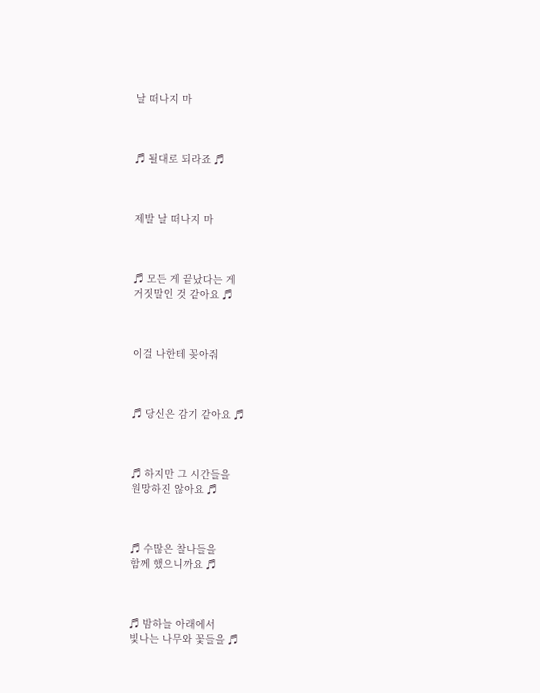날 떠나지 마



♬ 될대로 되라죠 ♬



제발 날 떠나지 마



♬ 모든 게 끝났다는 게
거짓말인 것 같아요 ♬



이걸 나한테 꽂아줘



♬ 당신은 감기 같아요 ♬



♬ 하지만 그 시간들을
원망하진 않아요 ♬



♬ 수많은 찰나들을
함께 했으니까요 ♬



♬ 밤하늘 아래에서
빛나는 나무와 꽃들을 ♬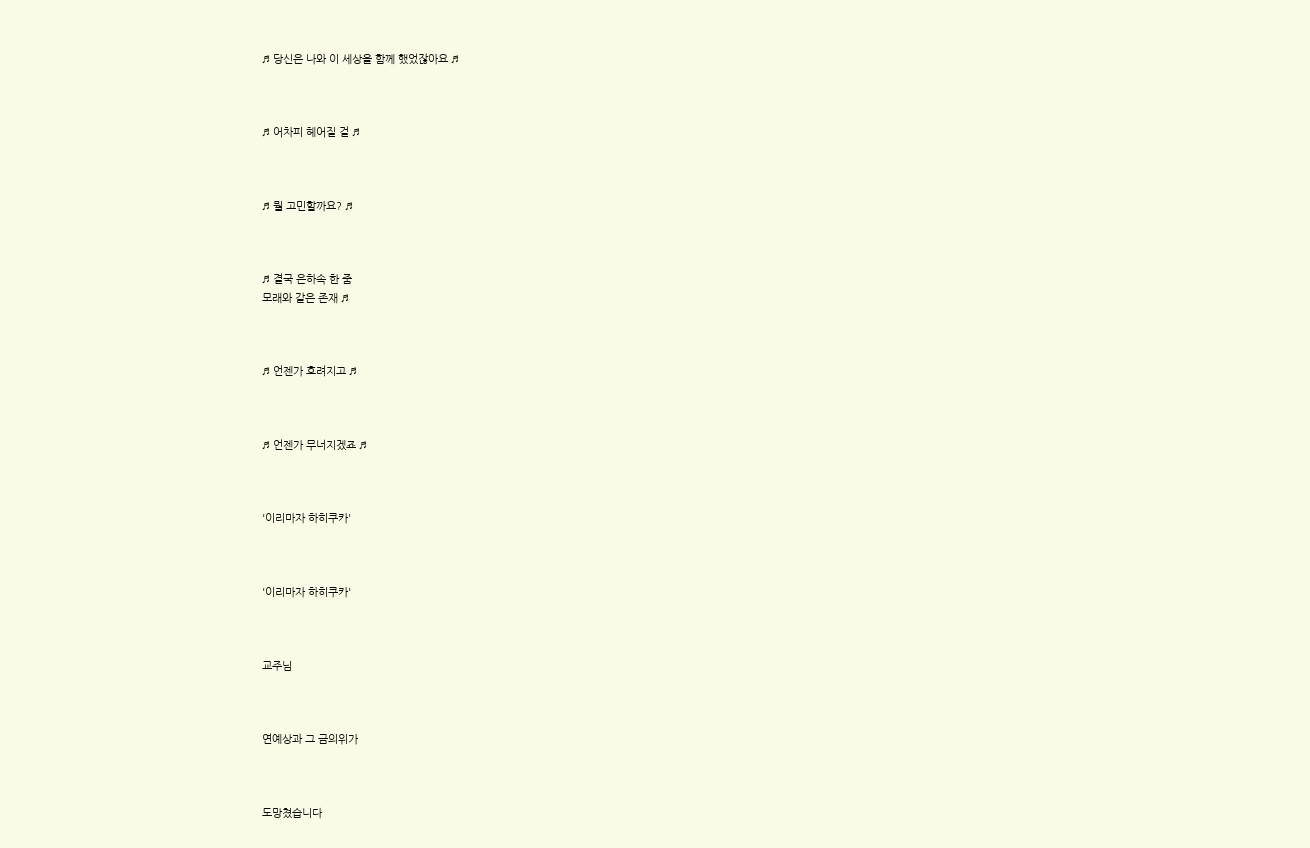♬ 당신은 나와 이 세상을 함께 했었잖아요 ♬



♬ 어차피 헤어질 걸 ♬



♬ 뭘 고민할까요? ♬



♬ 결국 은하속 한 줌
모래와 같은 존재 ♬



♬ 언젠가 흐려지고 ♬



♬ 언젠가 무너지겠죠 ♬



'이리마자 하히쿠카'



'이리마자 하히쿠카'



교주님



연예상과 그 금의위가



도망쳤습니다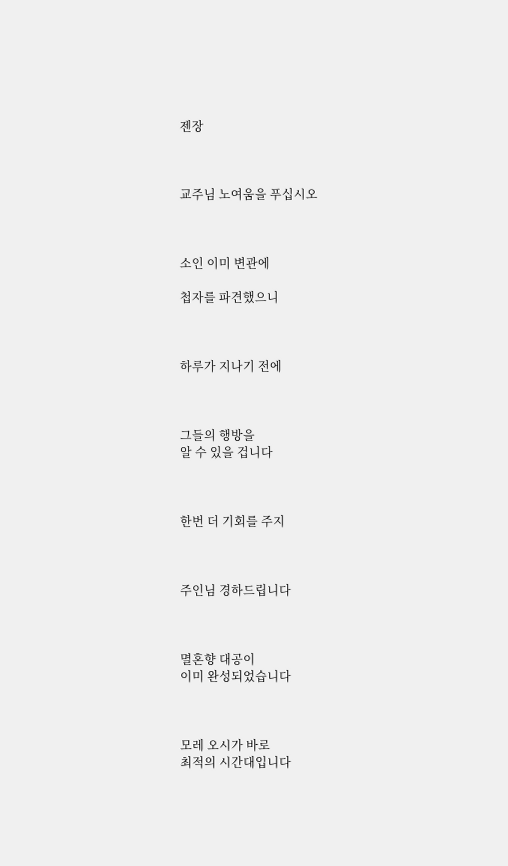젠장



교주님 노여움을 푸십시오



소인 이미 변관에

첩자를 파견했으니



하루가 지나기 전에



그들의 행방을
알 수 있을 겁니다



한번 더 기회를 주지



주인님 경하드립니다



멸혼향 대공이
이미 완성되었습니다



모레 오시가 바로
최적의 시간대입니다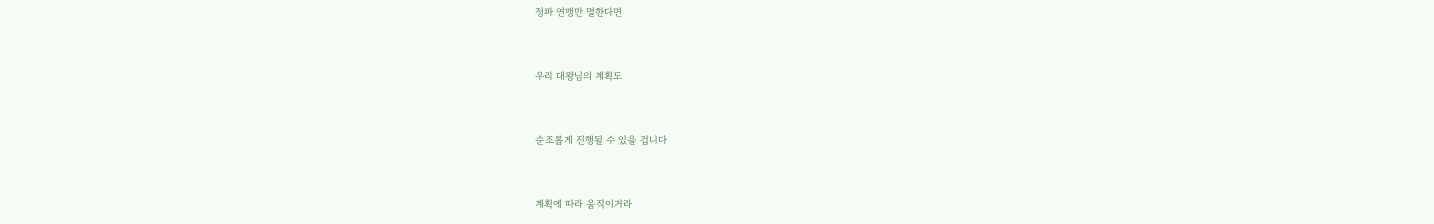정파 연맹만 멸한다면



우리 대왕님의 계획도



순조롭게 진행될 수 있을 겁니다



계획에 따라 움직이거라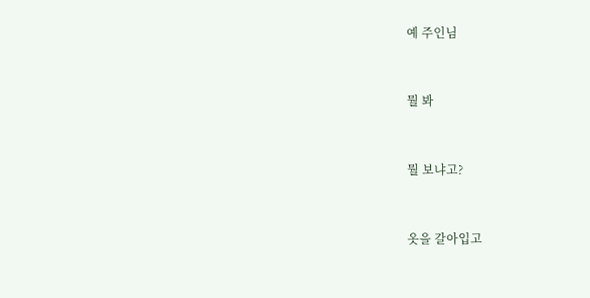예 주인님



뭘 봐



뭘 보냐고?



옷을 갈아입고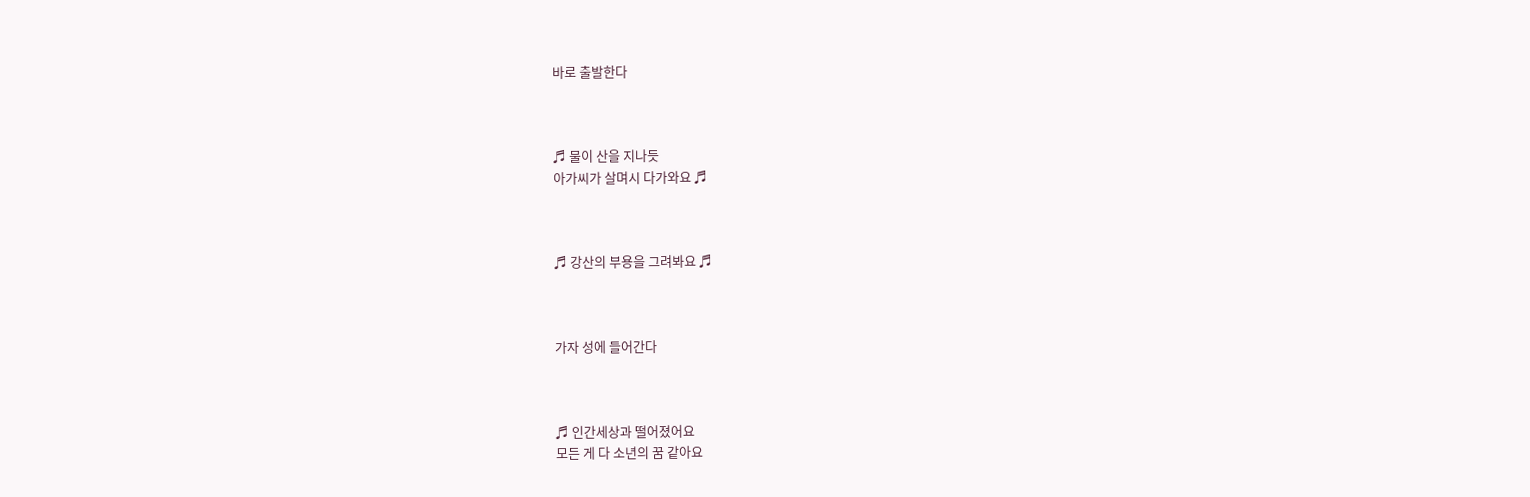바로 출발한다



♬ 물이 산을 지나듯
아가씨가 살며시 다가와요 ♬



♬ 강산의 부용을 그려봐요 ♬



가자 성에 들어간다



♬ 인간세상과 떨어졌어요
모든 게 다 소년의 꿈 같아요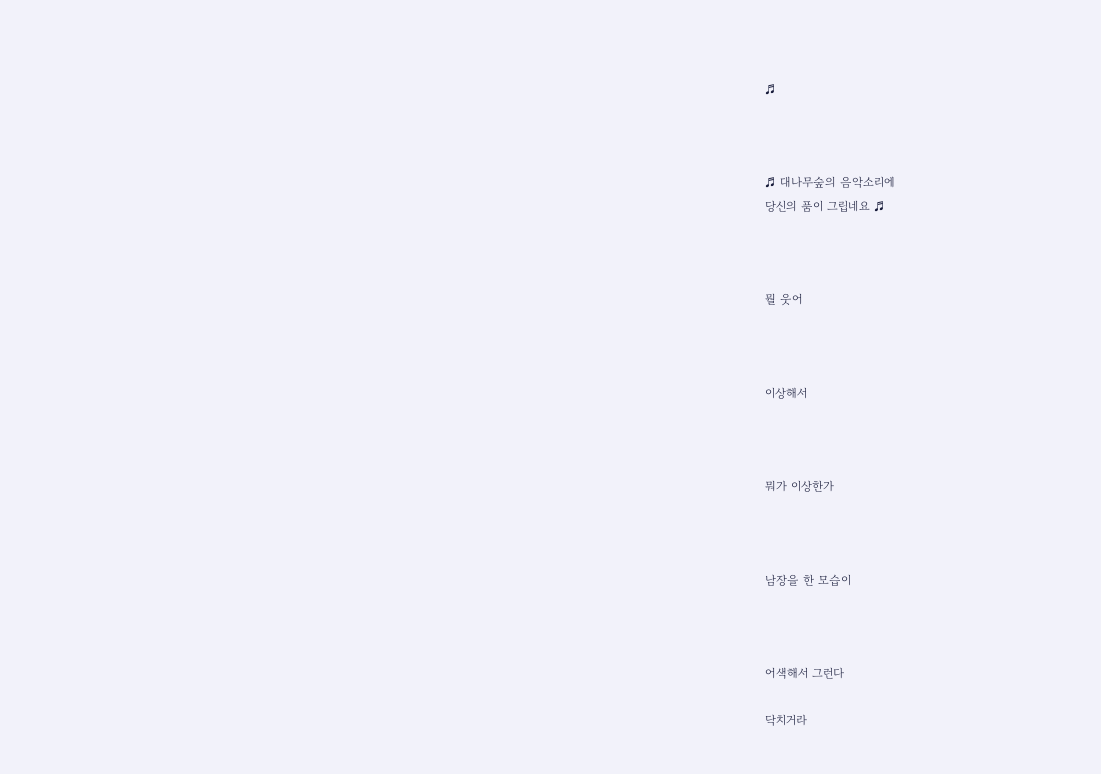♬



♬ 대나무숲의 음악소리에
당신의 품이 그립네요 ♬



뭘 웃어



이상해서



뭐가 이상한가



남장을 한 모습이



어색해서 그런다

닥치거라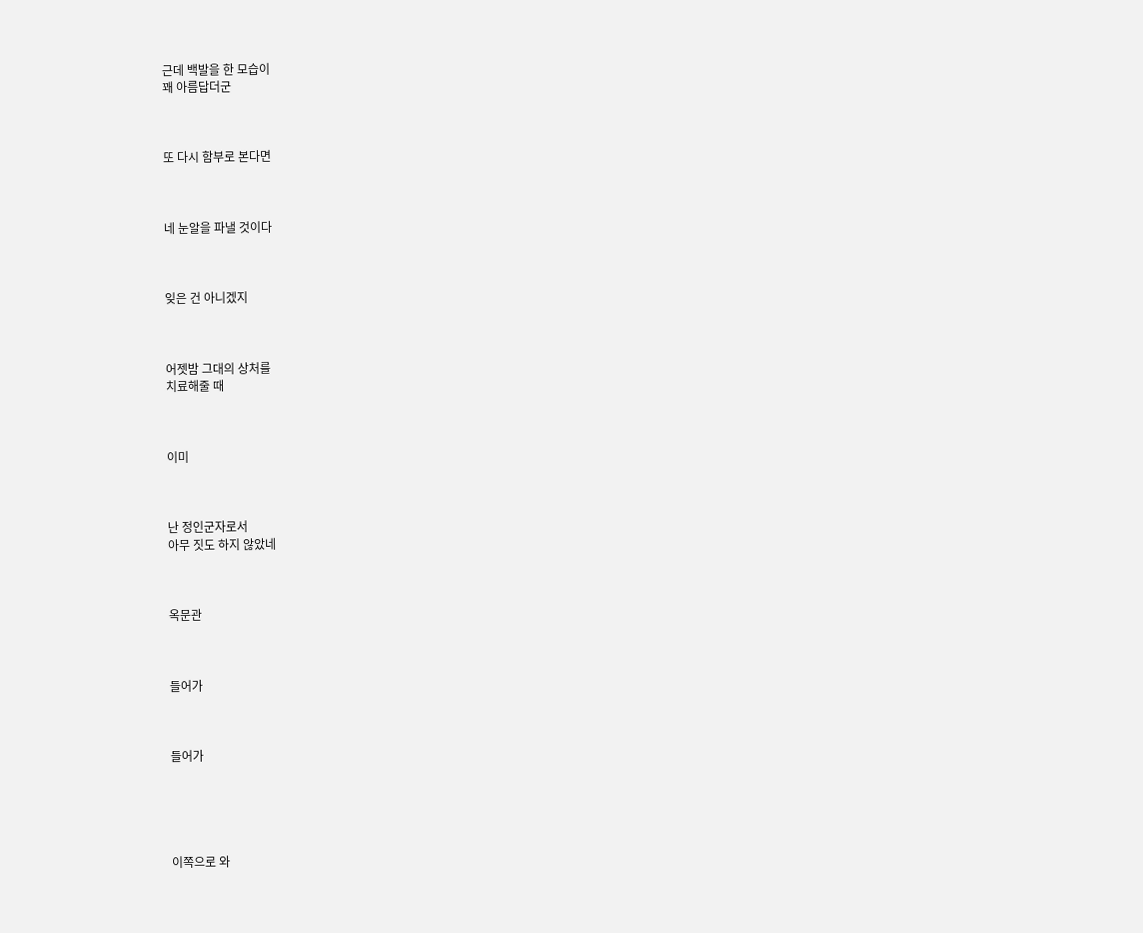근데 백발을 한 모습이
꽤 아름답더군



또 다시 함부로 본다면



네 눈알을 파낼 것이다



잊은 건 아니겠지



어젯밤 그대의 상처를
치료해줄 때



이미



난 정인군자로서
아무 짓도 하지 않았네



옥문관



들어가



들어가





이쪽으로 와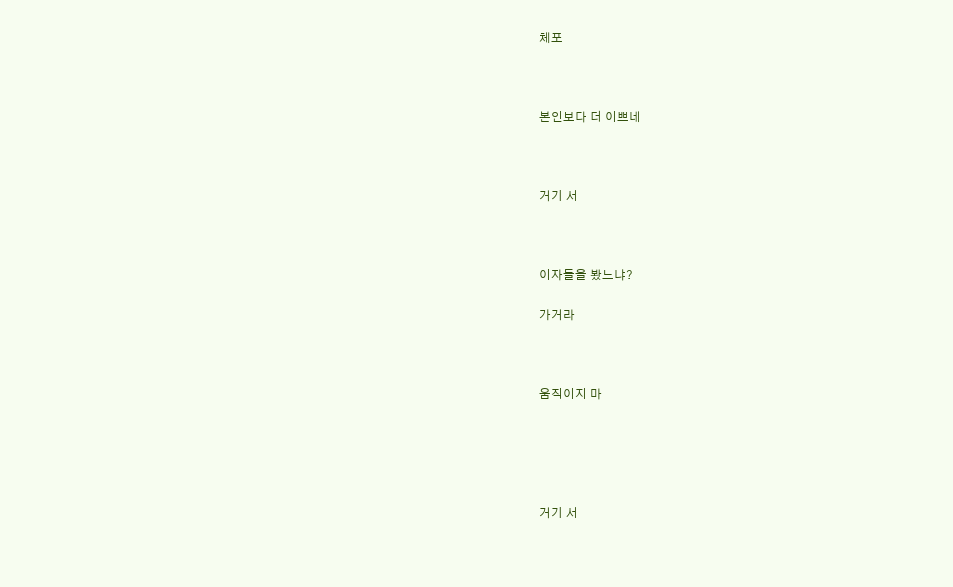체포



본인보다 더 이쁘네



거기 서



이자들을 봤느냐?

가거라



움직이지 마





거기 서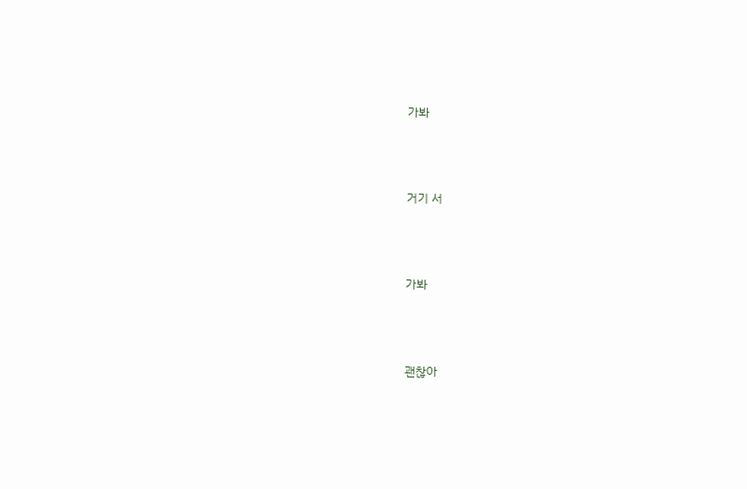가봐



거기 서



가봐



괜찮아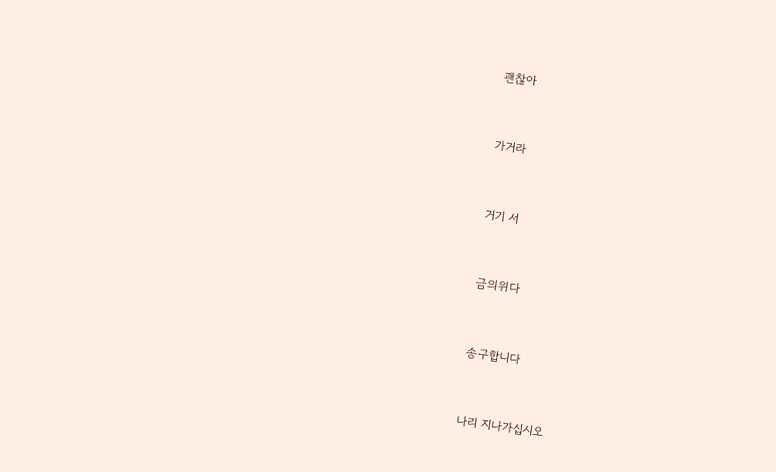괜찮아



가거라



거기 서



금의위다



송구합니다



나리 지나가십시오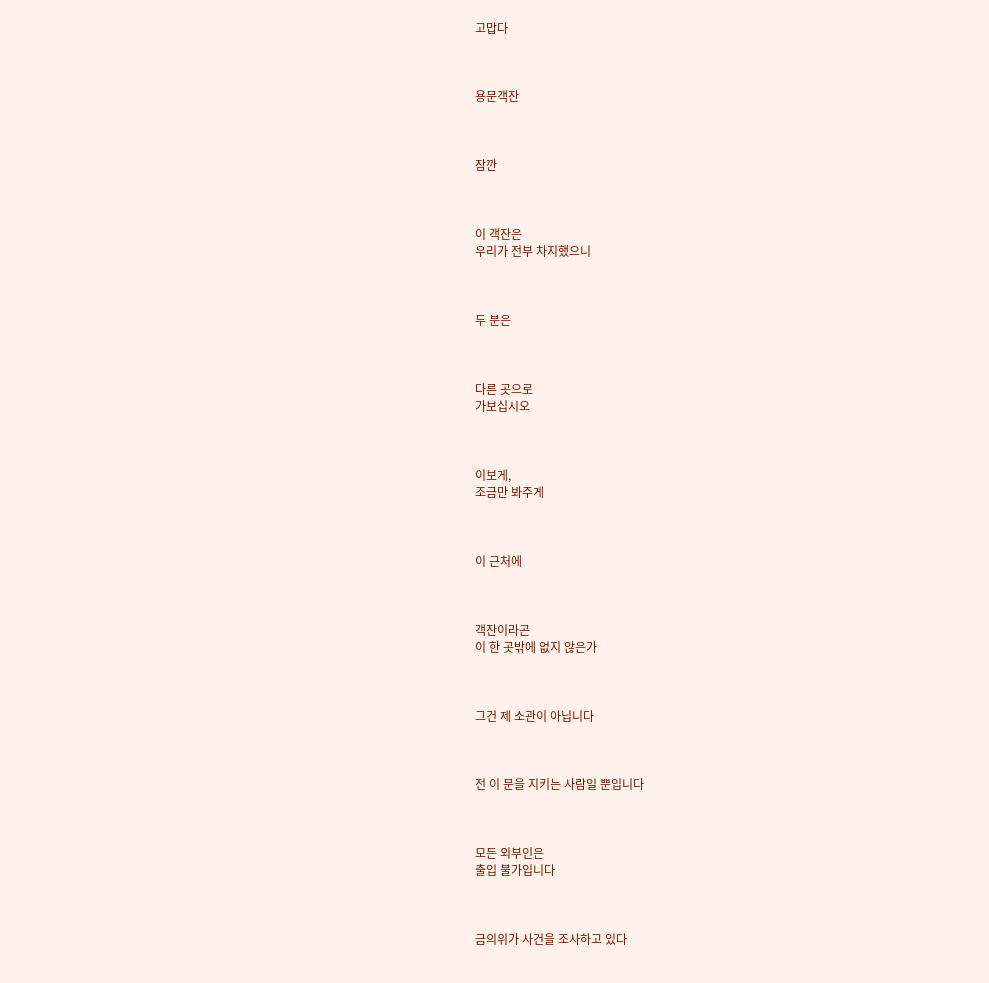고맙다



용문객잔



잠깐



이 객잔은
우리가 전부 차지했으니



두 분은



다른 곳으로
가보십시오



이보게,
조금만 봐주게



이 근처에



객잔이라곤
이 한 곳밖에 없지 않은가



그건 제 소관이 아닙니다



전 이 문을 지키는 사람일 뿐입니다



모든 외부인은
출입 불가입니다



금의위가 사건을 조사하고 있다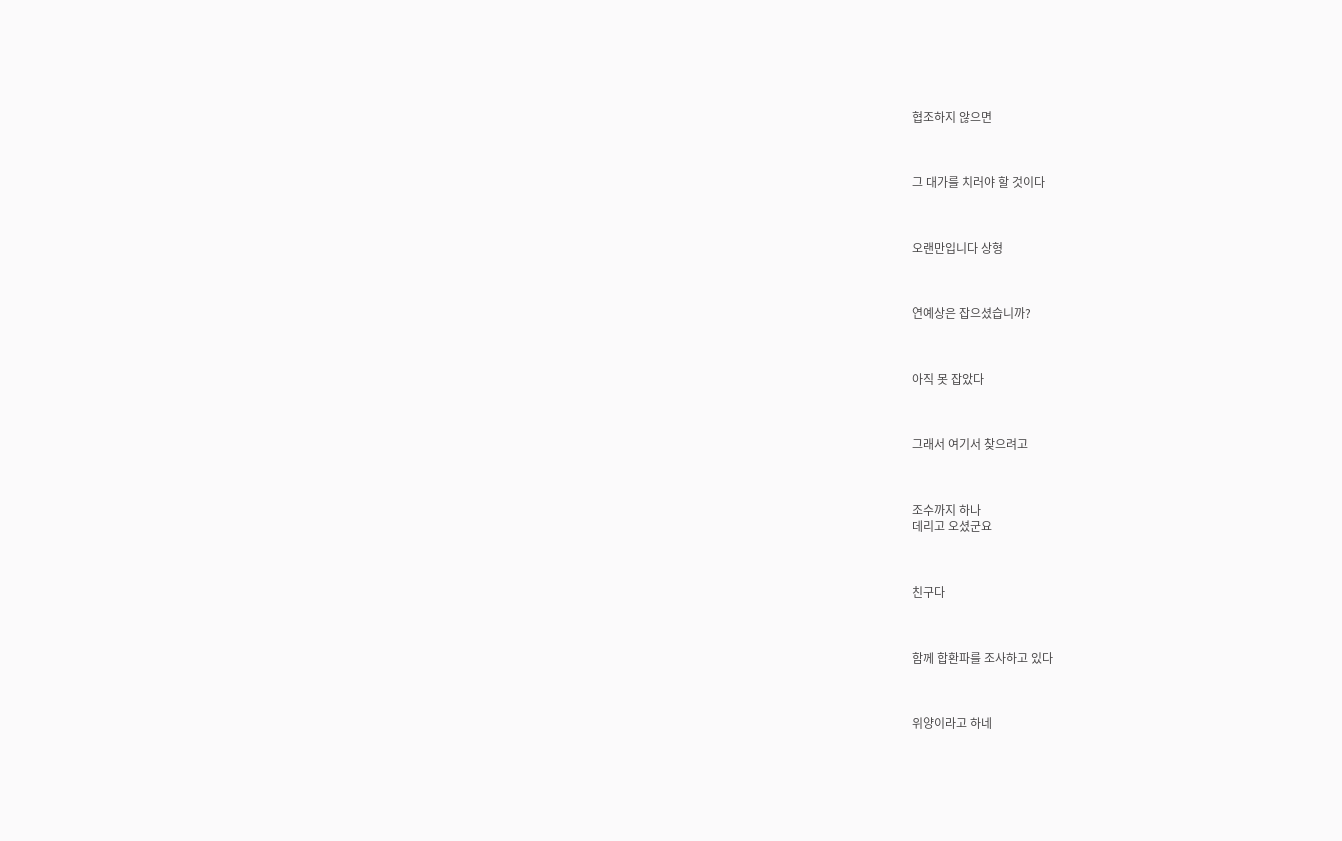협조하지 않으면



그 대가를 치러야 할 것이다



오랜만입니다 상형



연예상은 잡으셨습니까?



아직 못 잡았다



그래서 여기서 찾으려고



조수까지 하나
데리고 오셨군요



친구다



함께 합환파를 조사하고 있다



위양이라고 하네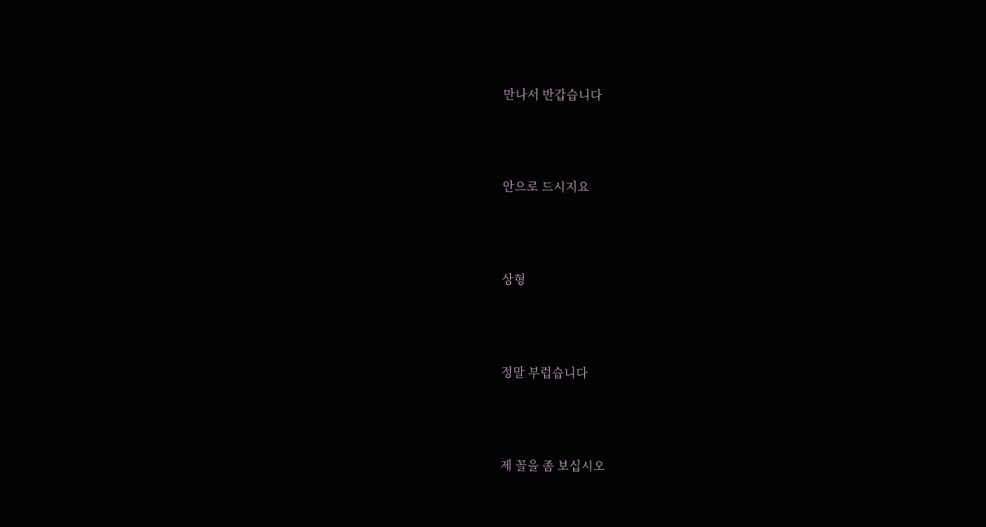만나서 반갑습니다



안으로 드시지요



상형



정말 부럽습니다



제 꼴을 좀 보십시오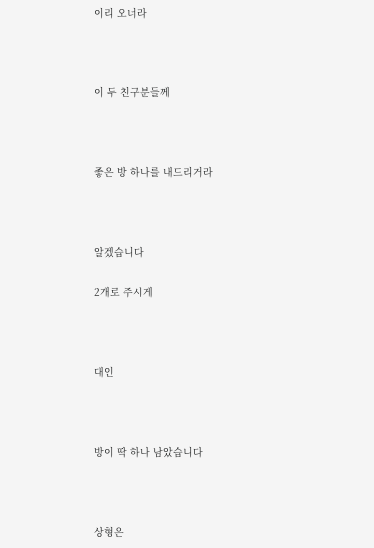이리 오너라



이 두 친구분들께



좋은 방 하나를 내드리거라



알겠습니다

2개로 주시게



대인



방이 딱 하나 남았습니다



상형은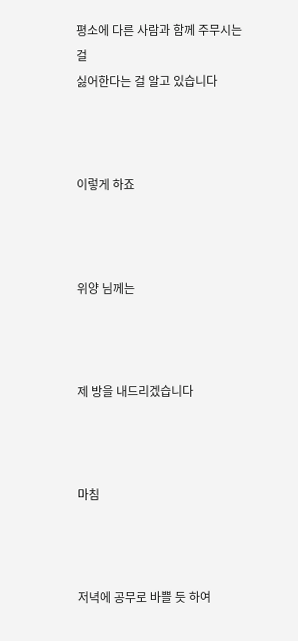평소에 다른 사람과 함께 주무시는 걸
싫어한다는 걸 알고 있습니다



이렇게 하죠



위양 님께는



제 방을 내드리겠습니다



마침



저녁에 공무로 바쁠 듯 하여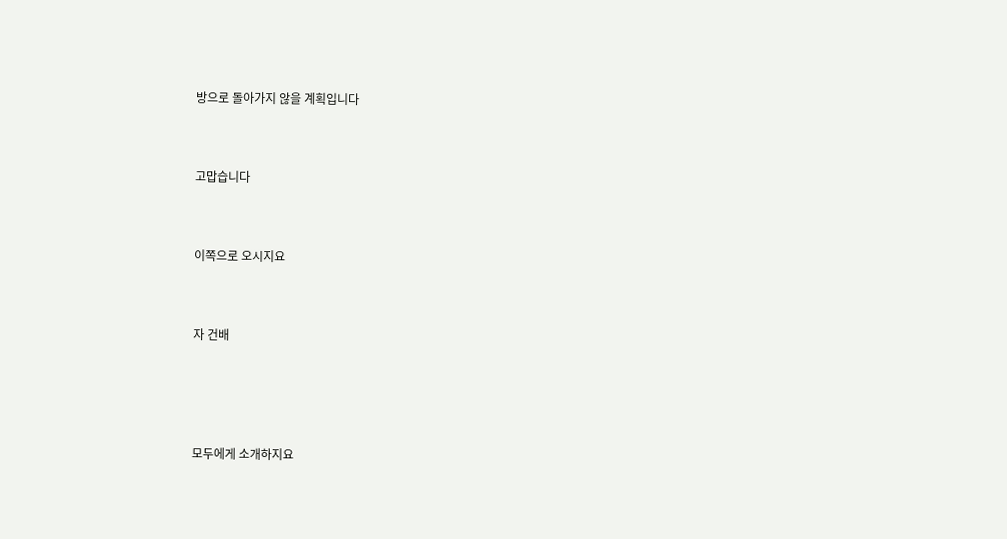방으로 돌아가지 않을 계획입니다



고맙습니다



이쪽으로 오시지요



자 건배





모두에게 소개하지요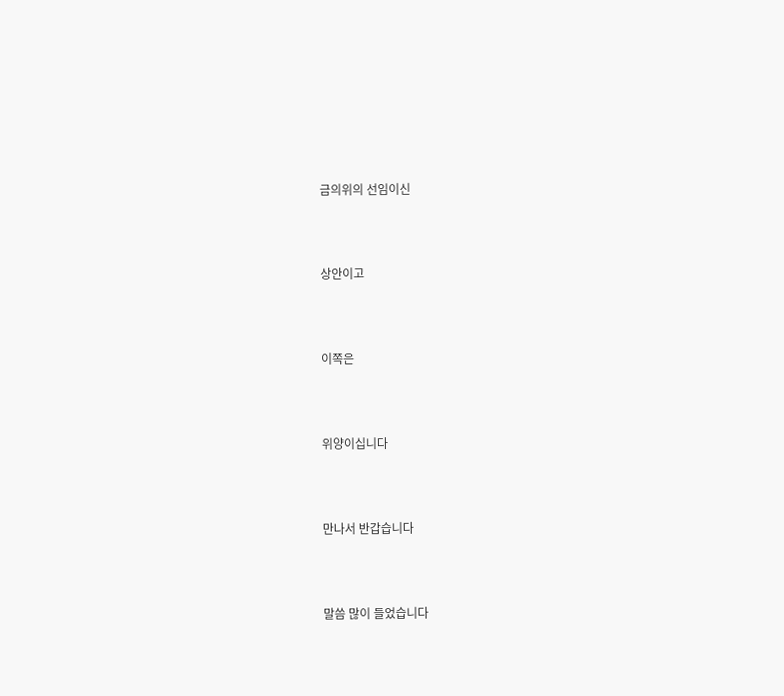금의위의 선임이신



상안이고



이쪽은



위양이십니다



만나서 반갑습니다



말씀 많이 들었습니다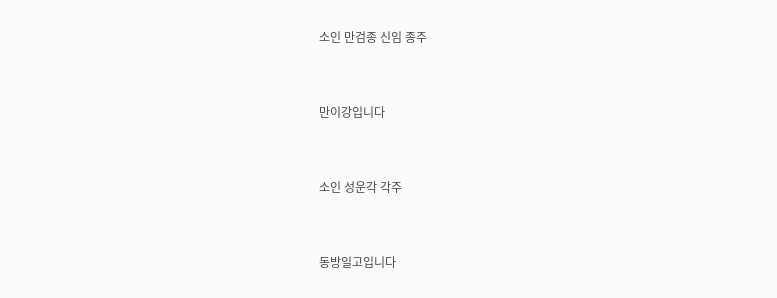소인 만검종 신임 종주



만이강입니다



소인 성운각 각주



동방일고입니다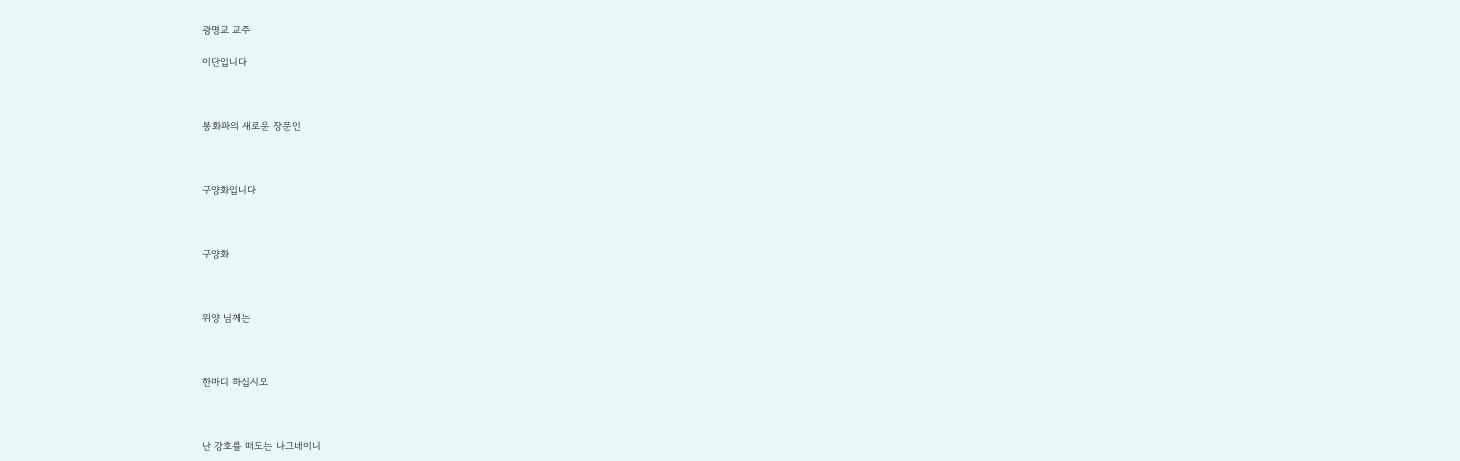광명교 교주

이단입니다



봉화파의 새로운 장문인



구양화입니다



구양화



위양 님께는



한마디 하십시오



난 강호를 떠도는 나그네이니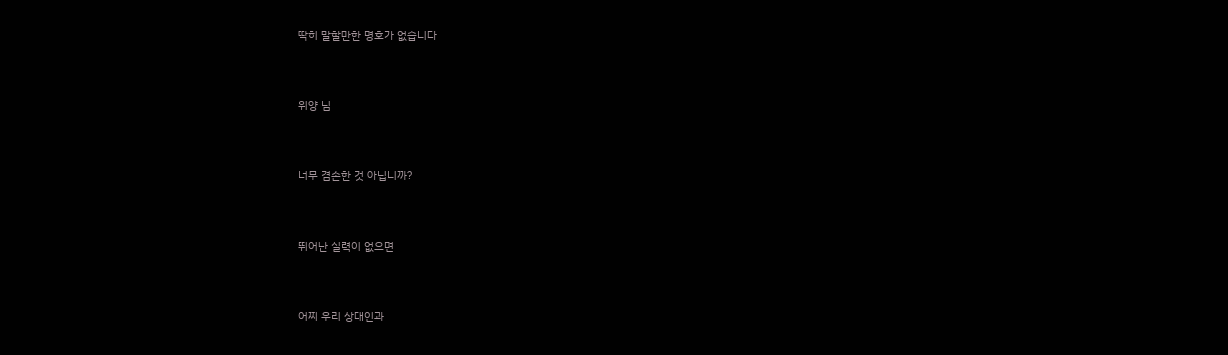딱히 말할만한 명호가 없습니다



위양 님



너무 겸손한 것 아닙니까?



뛰어난 실력이 없으면



어찌 우리 상대인과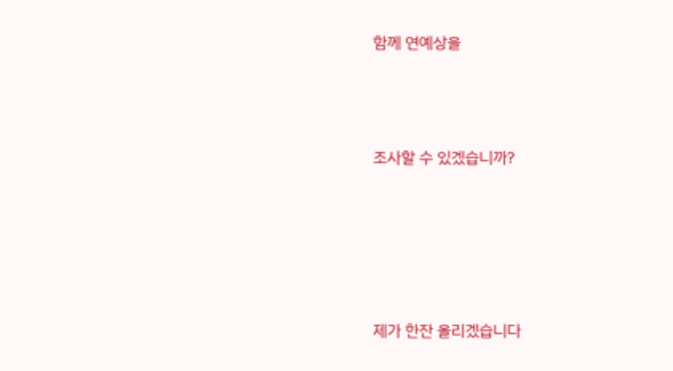함께 연예상을



조사할 수 있겠습니까?





제가 한잔 올리겠습니다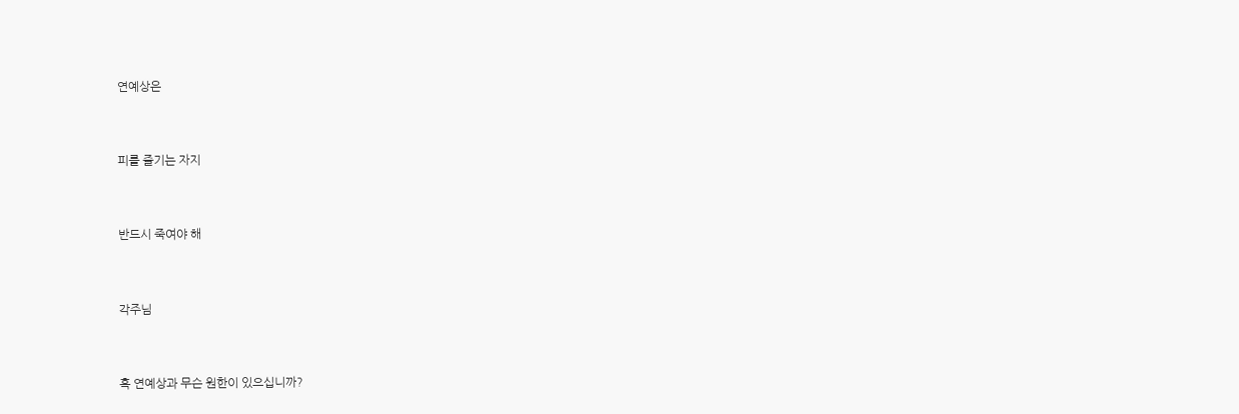연예상은



피를 즐기는 자지



반드시 죽여야 해



각주님



혹 연예상과 무슨 원한이 있으십니까?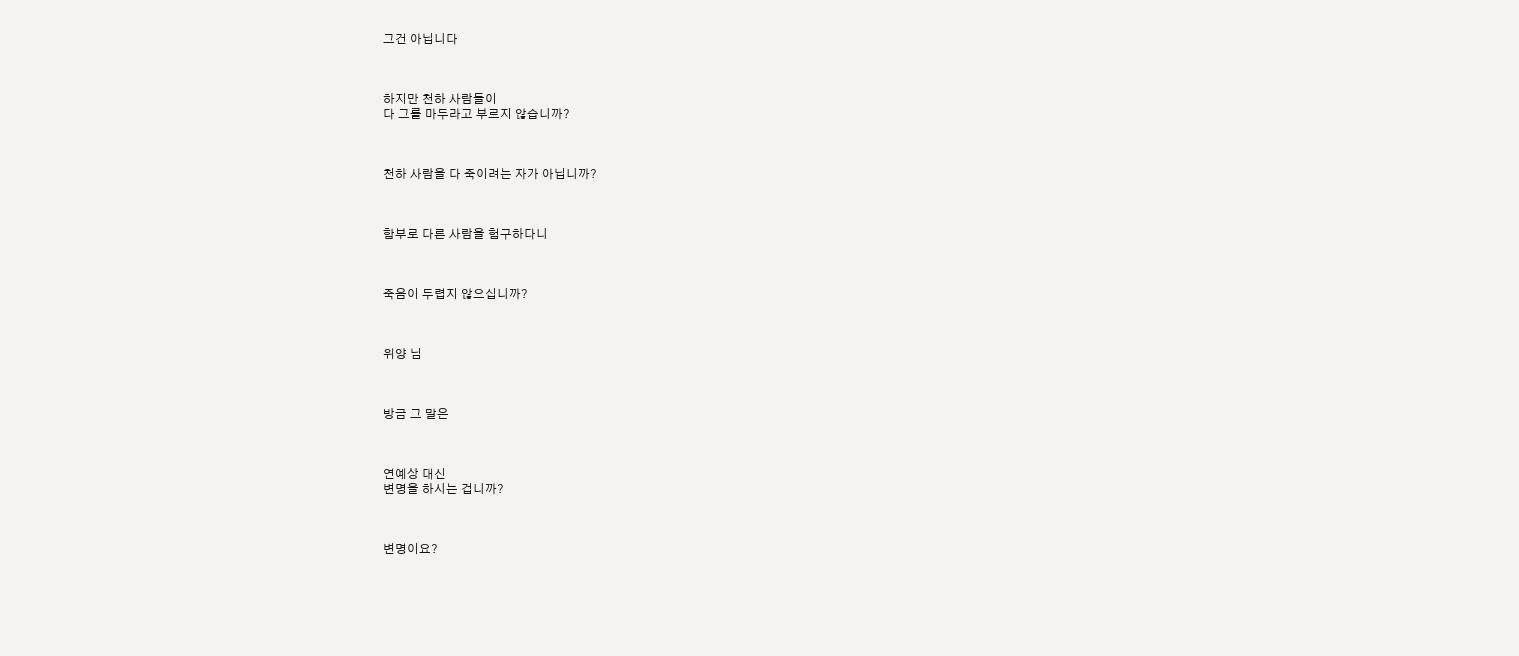그건 아닙니다



하지만 천하 사람들이
다 그를 마두라고 부르지 않습니까?



천하 사람을 다 죽이려는 자가 아닙니까?



함부로 다른 사람을 험구하다니



죽음이 두렵지 않으십니까?



위양 님



방금 그 말은



연예상 대신
변명을 하시는 겁니까?



변명이요?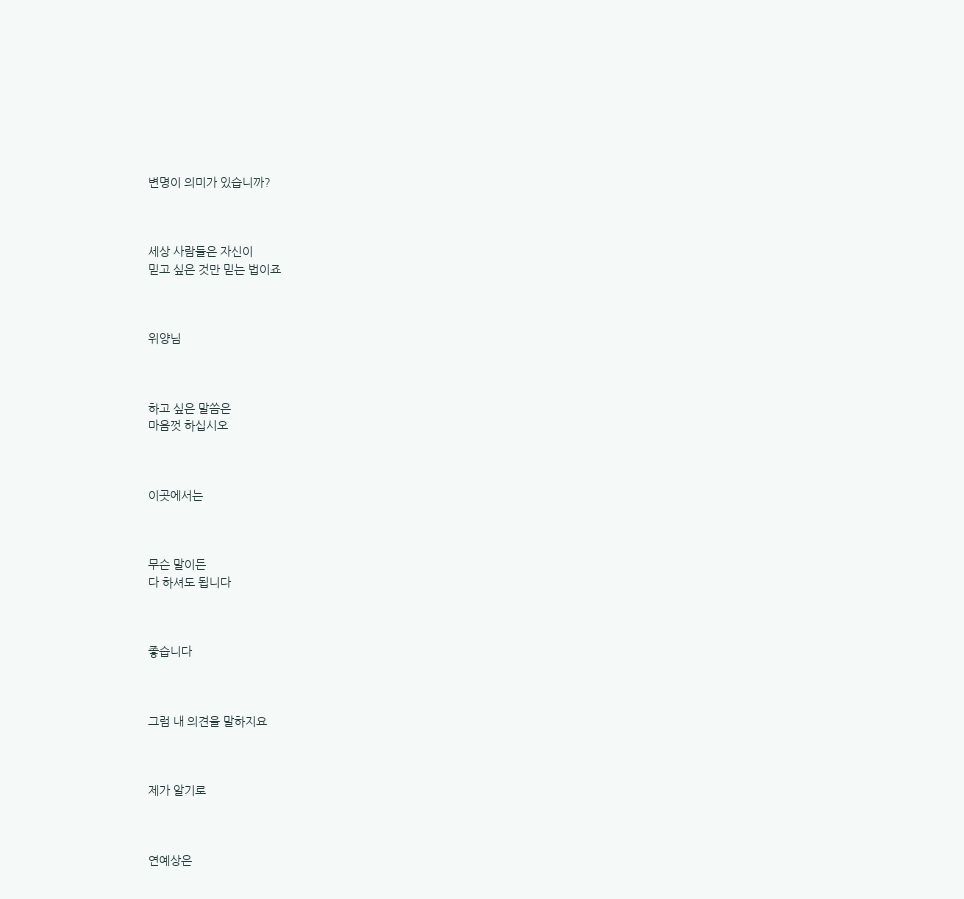변명이 의미가 있습니까?



세상 사람들은 자신이
믿고 싶은 것만 믿는 법이죠



위양님



하고 싶은 말씀은
마음껏 하십시오



이곳에서는



무슨 말이든
다 하셔도 됩니다



좋습니다



그럼 내 의견을 말하지요



제가 알기로



연예상은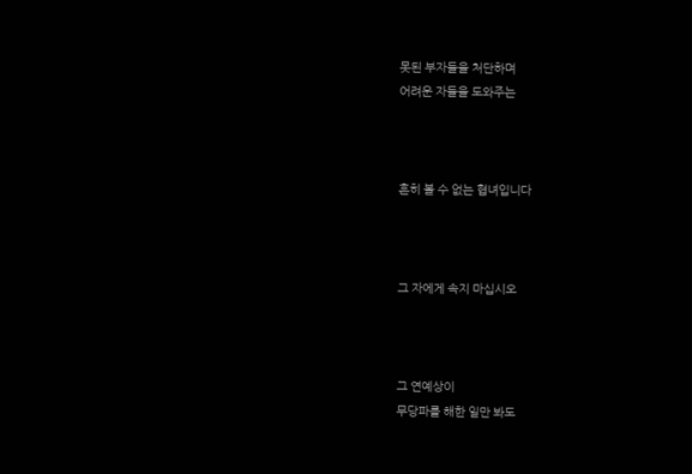못된 부자들을 처단하며
어려운 자들을 도와주는



흔히 볼 수 없는 협녀입니다



그 자에게 속지 마십시오



그 연예상이
무당파를 해한 일만 봐도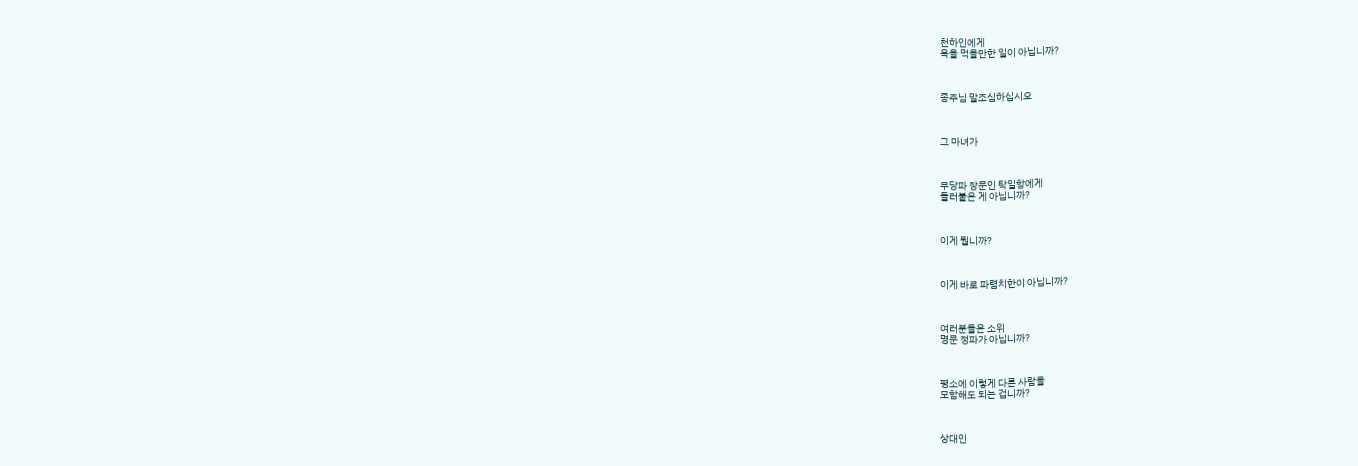천하인에게
욕을 먹을만한 일이 아닙니까?



종주님 말조심하십시오



그 마녀가



무당파 장문인 탁일항에게
들러붙은 게 아닙니까?



이게 뭡니까?



이게 바로 파렴치한이 아닙니까?



여러분들은 소위
명문 정파가 아닙니까?



평소에 이렇게 다른 사람을
모함해도 되는 겁니까?



상대인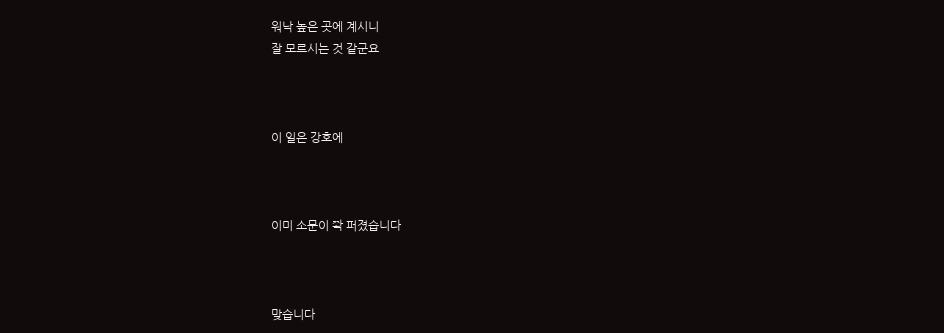워낙 높은 곳에 계시니
잘 모르시는 것 같군요



이 일은 강호에



이미 소문이 쫙 퍼졌습니다



맞습니다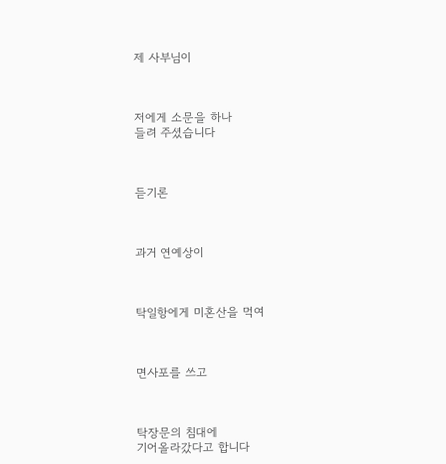제 사부님이



저에게 소문을 하나
들려 주셨습니다



듣기론



과거 연예상이



탁일항에게 미혼산을 먹여



면사포를 쓰고



탁장문의 침대에
기어올라갔다고 합니다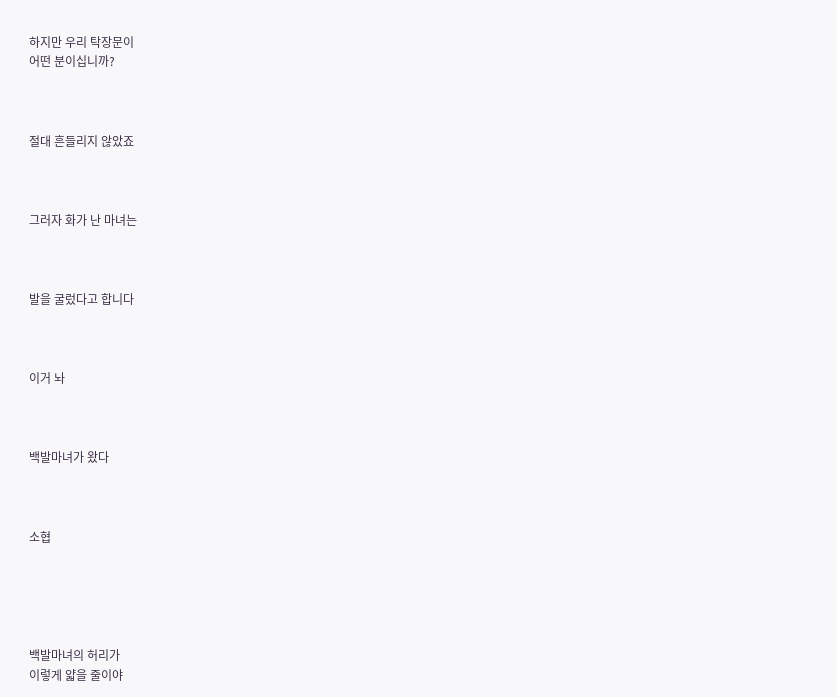하지만 우리 탁장문이
어떤 분이십니까?



절대 흔들리지 않았죠



그러자 화가 난 마녀는



발을 굴렀다고 합니다



이거 놔



백발마녀가 왔다



소협





백발마녀의 허리가
이렇게 얇을 줄이야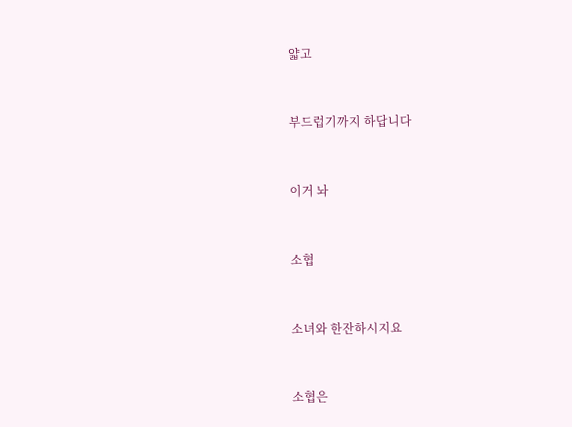얇고



부드럽기까지 하답니다



이거 놔



소협



소녀와 한잔하시지요



소협은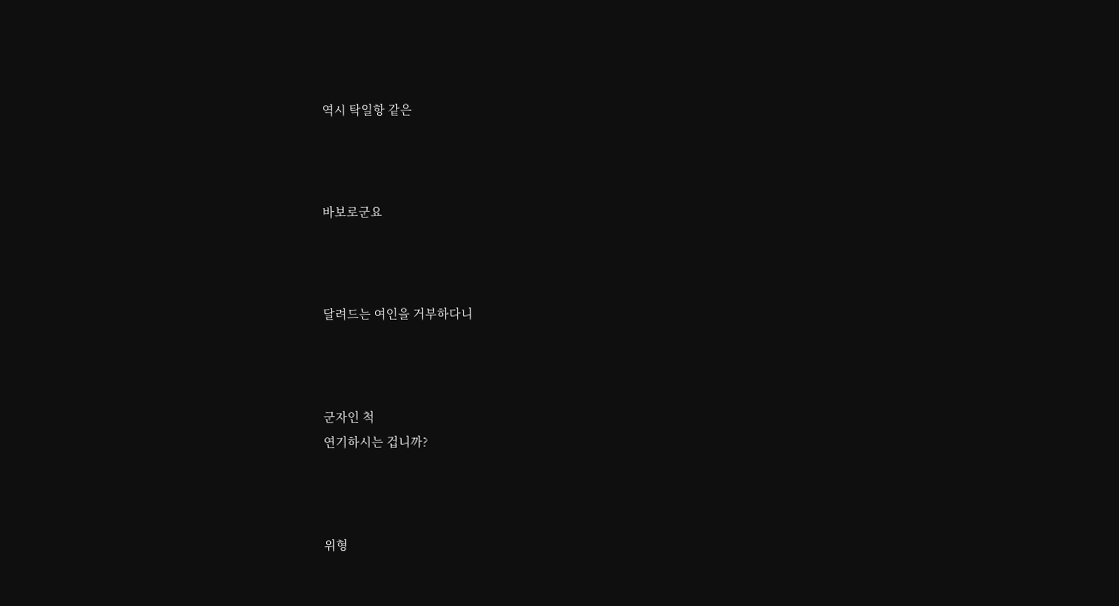역시 탁일항 같은



바보로군요



달려드는 여인을 거부하다니



군자인 척
연기하시는 겁니까?



위형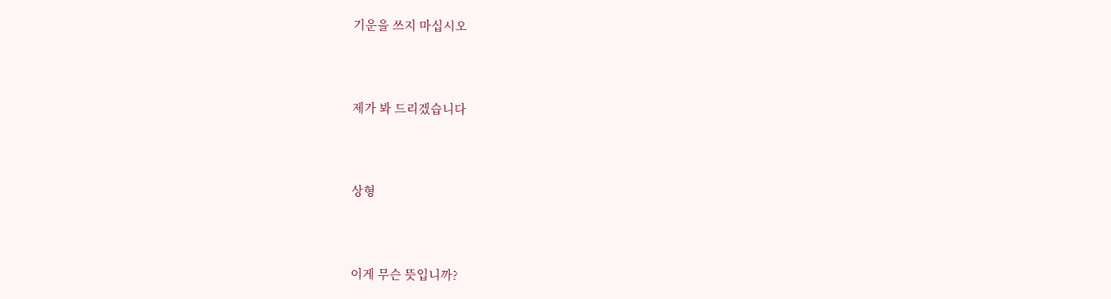기운을 쓰지 마십시오



제가 봐 드리겠습니다



상형



이게 무슨 뜻입니까?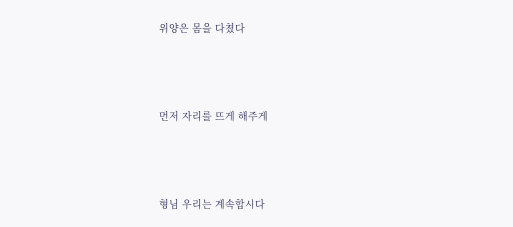위양은 몸을 다쳤다



먼저 자리를 뜨게 해주게



형님 우리는 계속합시다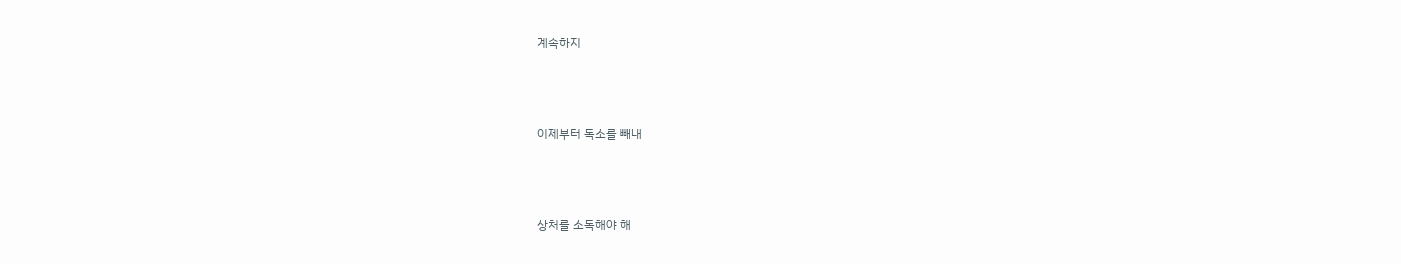계속하지



이제부터 독소를 빼내



상처를 소독해야 해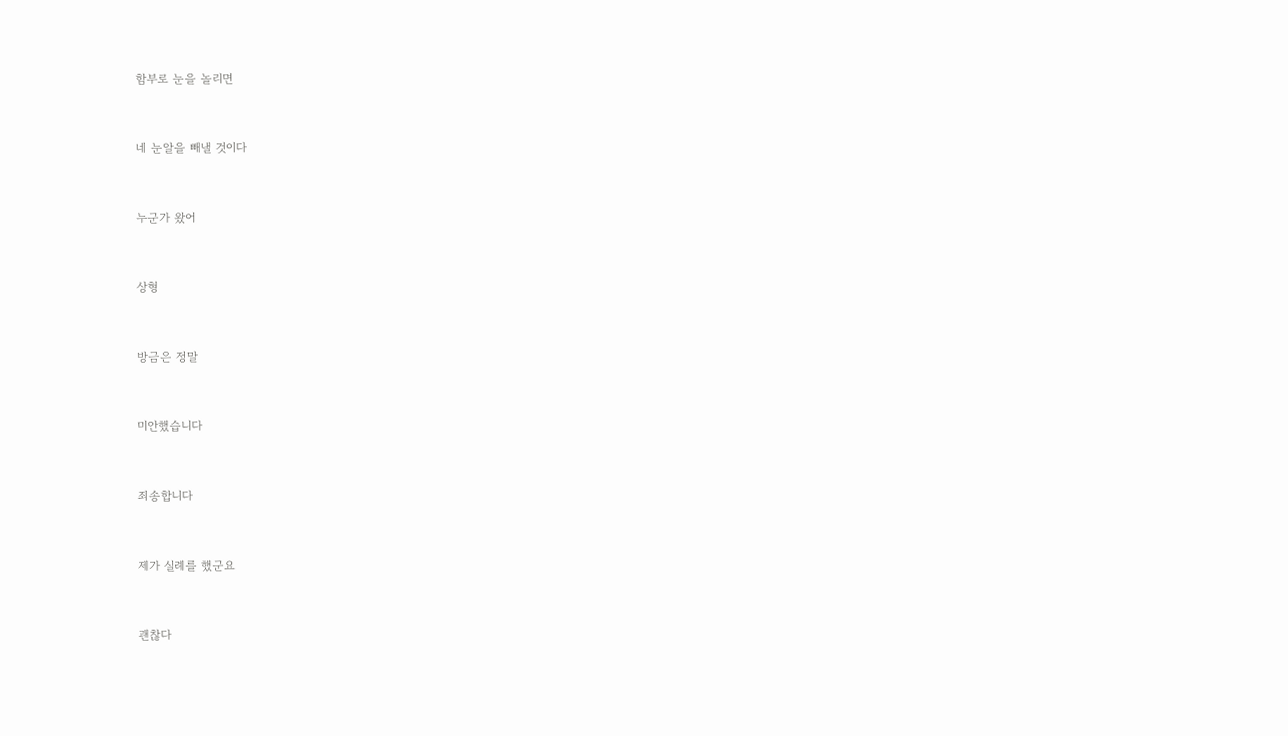함부로 눈을 놀리면



네 눈알을 빼낼 것이다



누군가 왔어



상형



방금은 정말



미안했습니다



죄송합니다



제가 실례를 했군요



괜찮다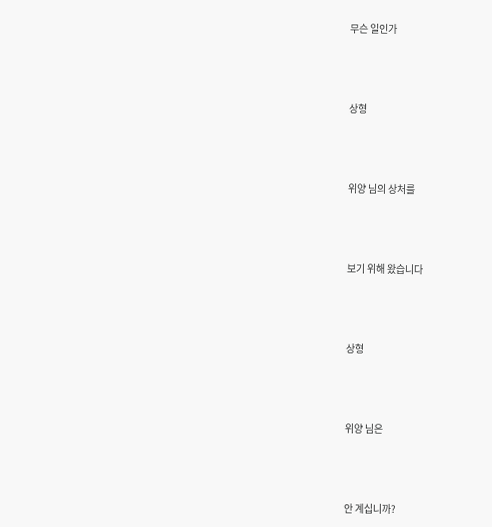무슨 일인가



상형



위양 님의 상처를



보기 위해 왔습니다



상형



위양 님은



안 계십니까?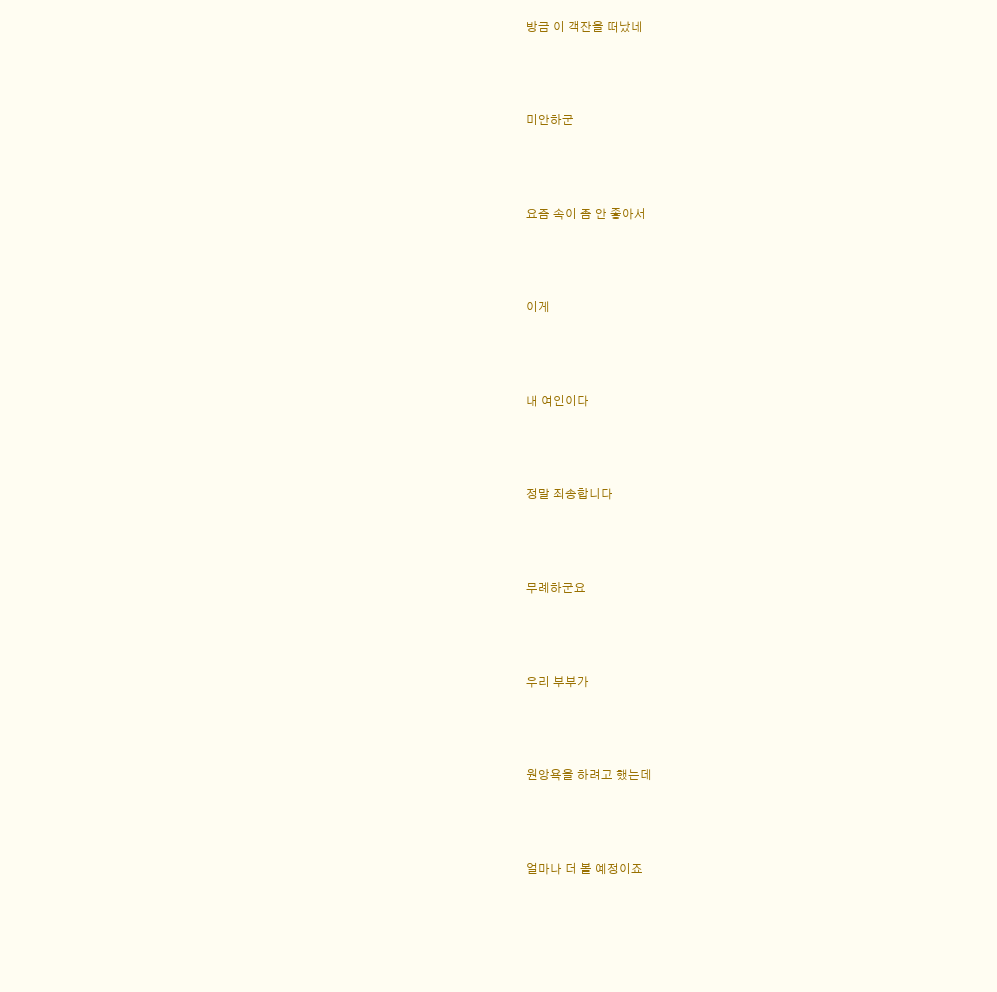방금 이 객잔을 떠났네



미안하군



요즘 속이 좀 안 좋아서



이게



내 여인이다



정말 죄송합니다



무례하군요



우리 부부가



원앙욕을 하려고 했는데



얼마나 더 볼 예정이죠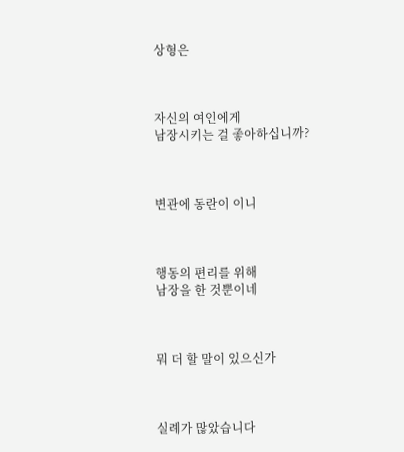상형은



자신의 여인에게
남장시키는 걸 좋아하십니까?



변관에 동란이 이니



행동의 편리를 위해
남장을 한 것뿐이네



뭐 더 할 말이 있으신가



실례가 많았습니다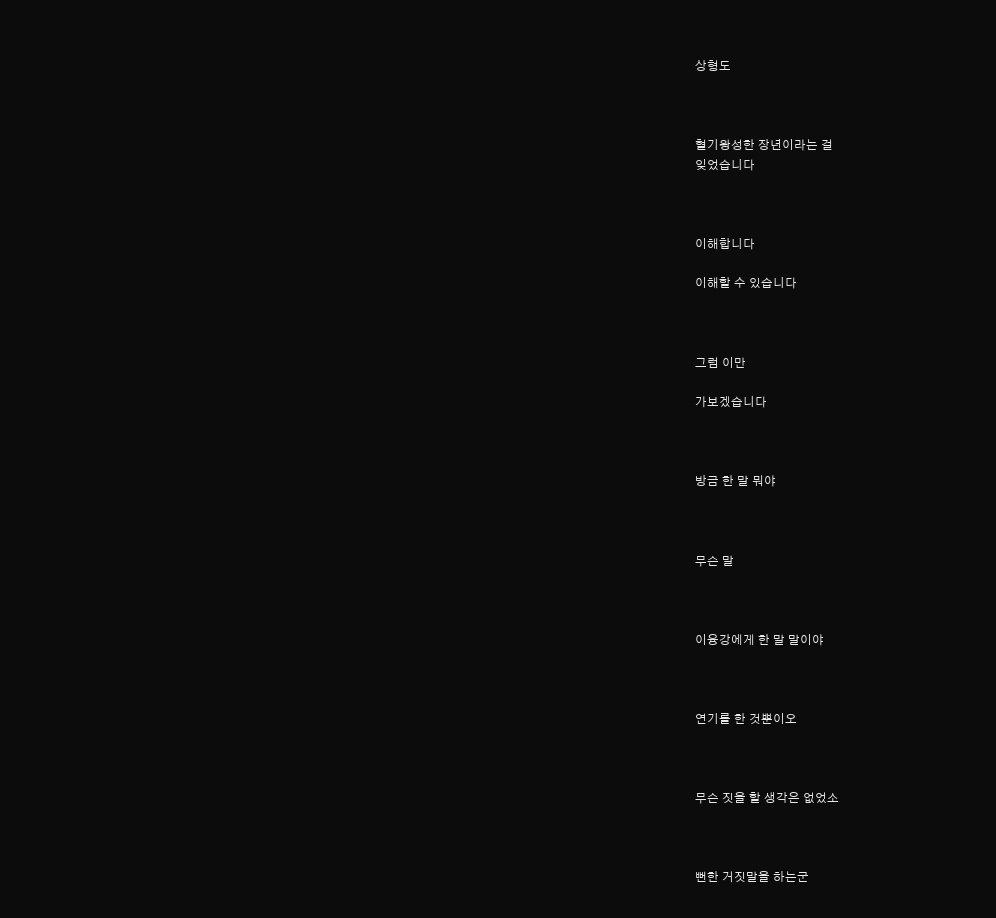상형도



혈기왕성한 장년이라는 걸
잊었습니다



이해합니다

이해할 수 있습니다



그럼 이만

가보겠습니다



방금 한 말 뭐야



무슨 말



이융강에게 한 말 말이야



연기를 한 것뿐이오



무슨 짓을 할 생각은 없었소



뻔한 거짓말을 하는군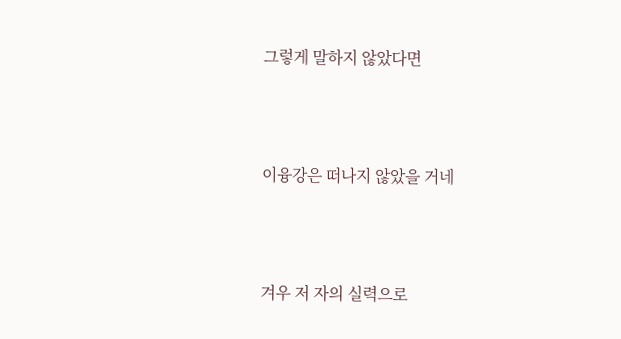그렇게 말하지 않았다면



이융강은 떠나지 않았을 거네



겨우 저 자의 실력으로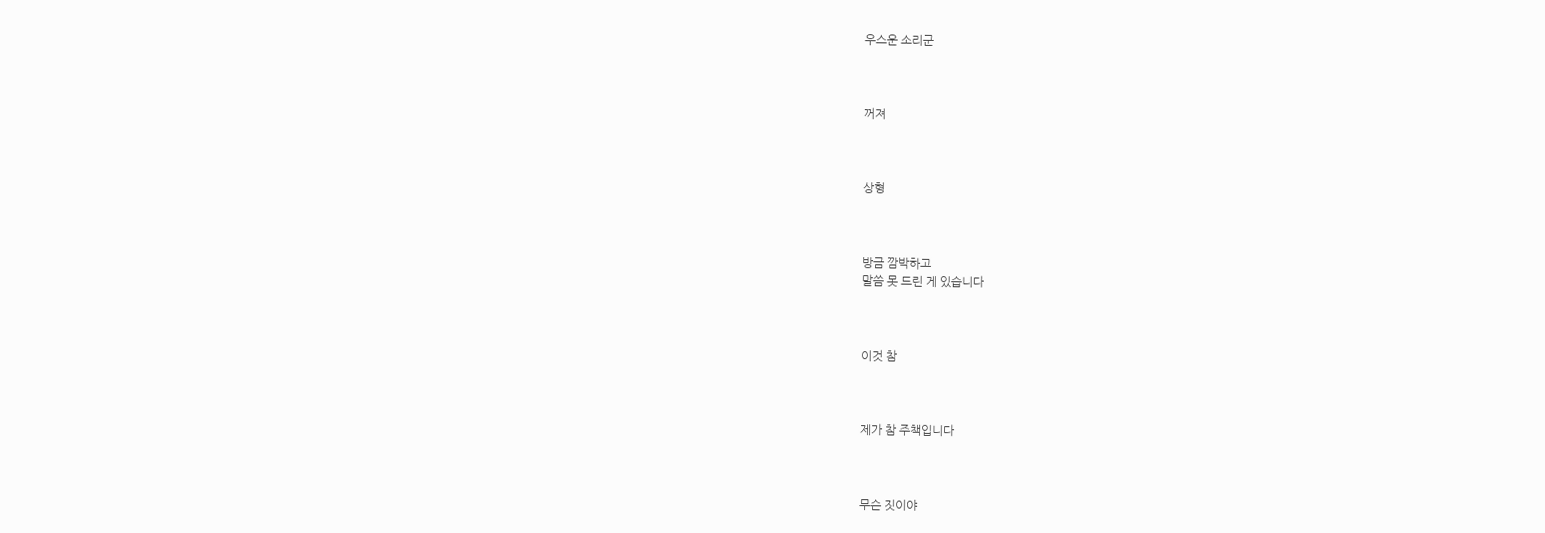우스운 소리군



꺼져



상형



방금 깜박하고
말씀 못 드린 게 있습니다



이것 참



제가 참 주책입니다



무슨 짓이야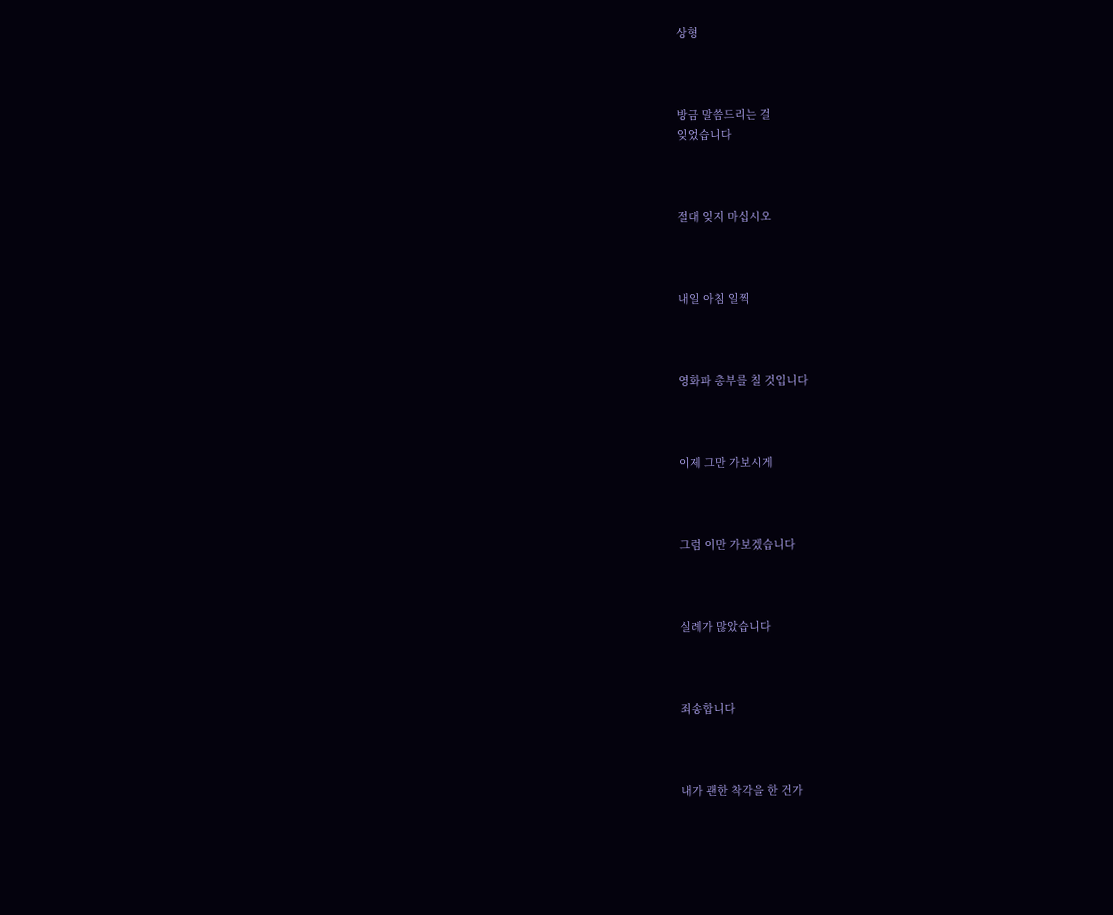상형



방금 말씀드리는 걸
잊었습니다



절대 잊지 마십시오



내일 아침 일찍



영화파 총부를 칠 것입니다



이제 그만 가보시게



그럼 이만 가보겠습니다



실례가 많았습니다



죄송합니다



내가 괜한 착각을 한 건가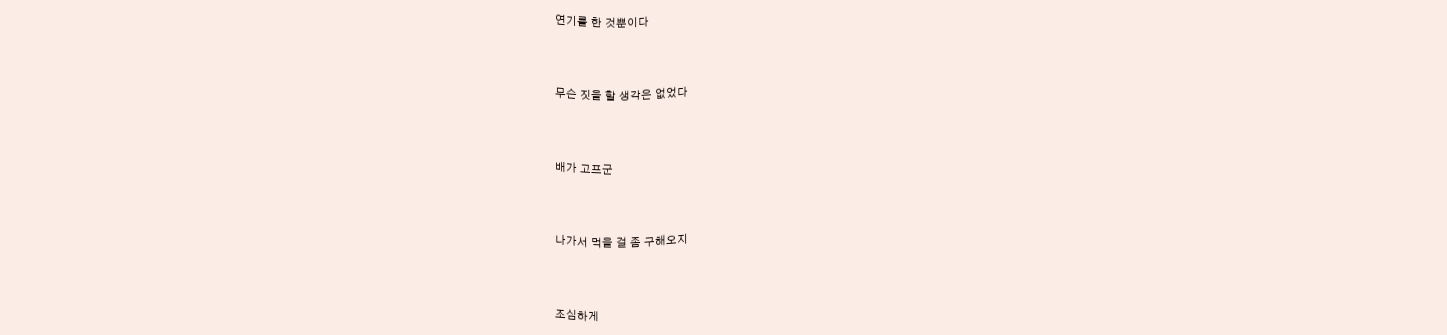연기를 한 것뿐이다



무슨 짓을 할 생각은 없었다



배가 고프군



나가서 먹을 걸 좀 구해오지



조심하게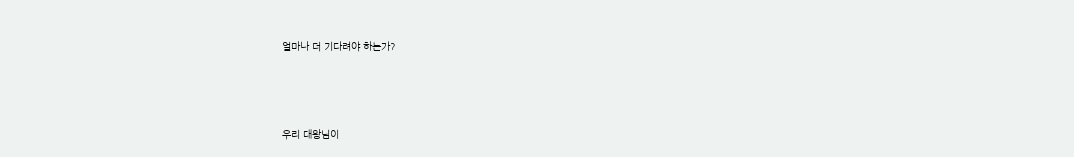얼마나 더 기다려야 하는가?



우리 대왕님이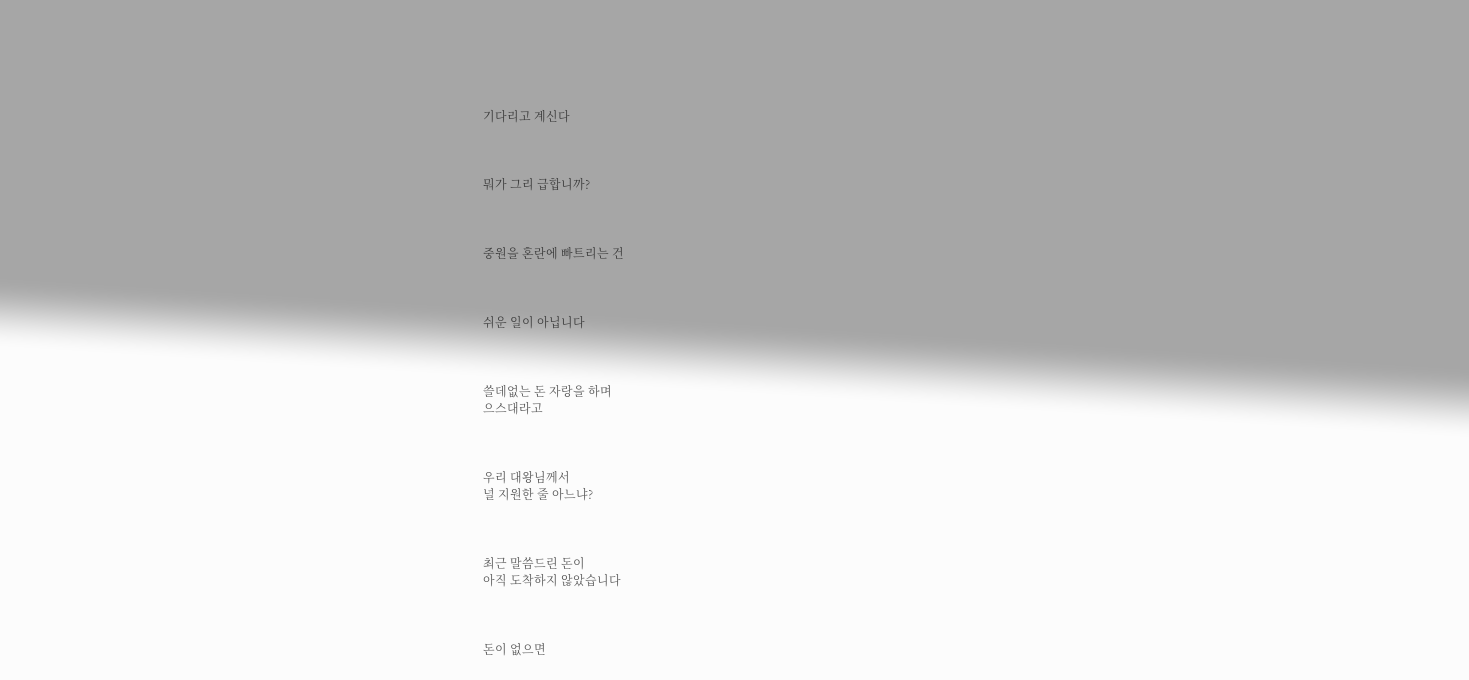기다리고 계신다



뭐가 그리 급합니까?



중원을 혼란에 빠트리는 건



쉬운 일이 아닙니다



쓸데없는 돈 자랑을 하며
으스대라고



우리 대왕님께서
널 지원한 줄 아느냐?



최근 말씀드린 돈이
아직 도착하지 않았습니다



돈이 없으면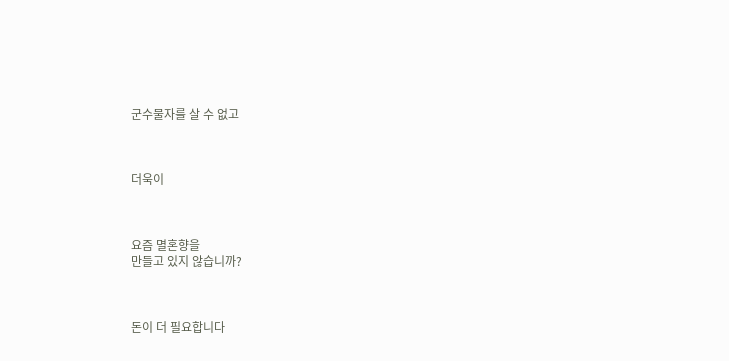군수물자를 살 수 없고



더욱이



요즘 멸혼향을
만들고 있지 않습니까?



돈이 더 필요합니다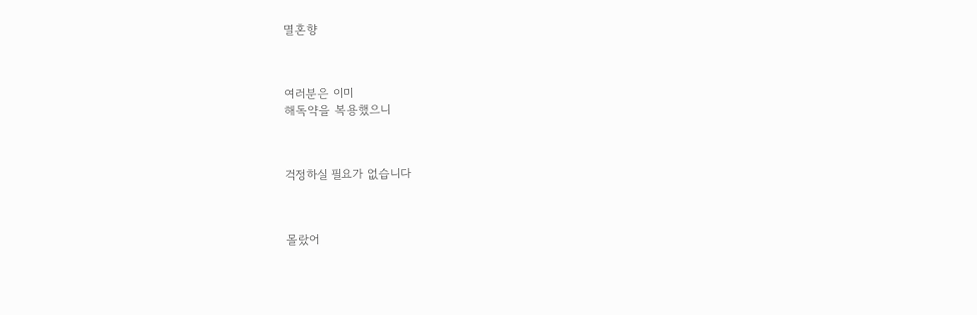멸혼향



여러분은 이미
해독약을 복용했으니



걱정하실 필요가 없습니다



몰랐어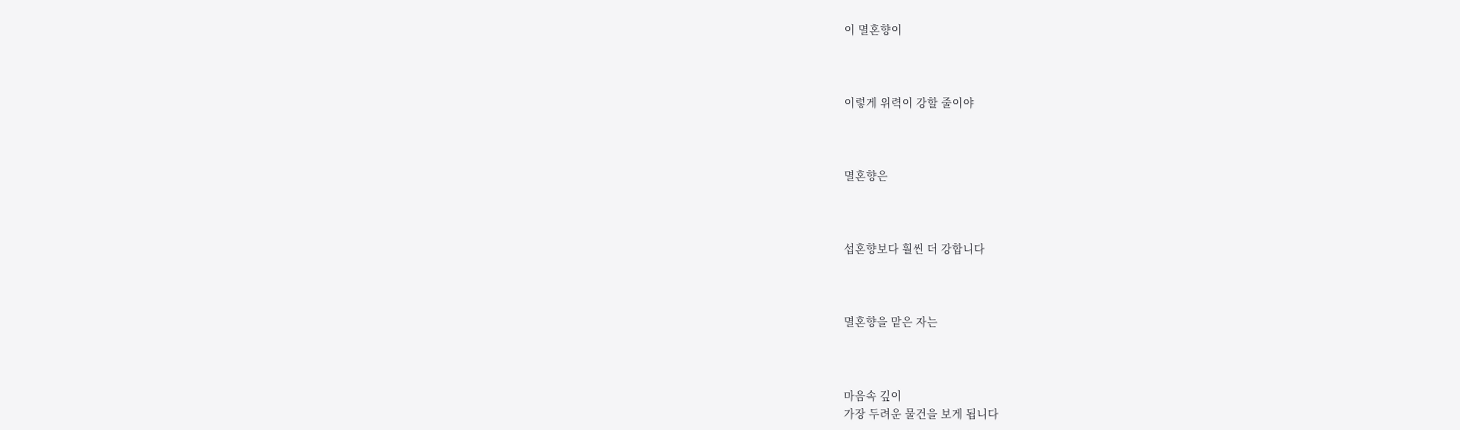이 멸혼향이



이렇게 위력이 강할 줄이야



멸혼향은



섭혼향보다 훨씬 더 강합니다



멸혼향을 맡은 자는



마음속 깊이
가장 두려운 물건을 보게 됩니다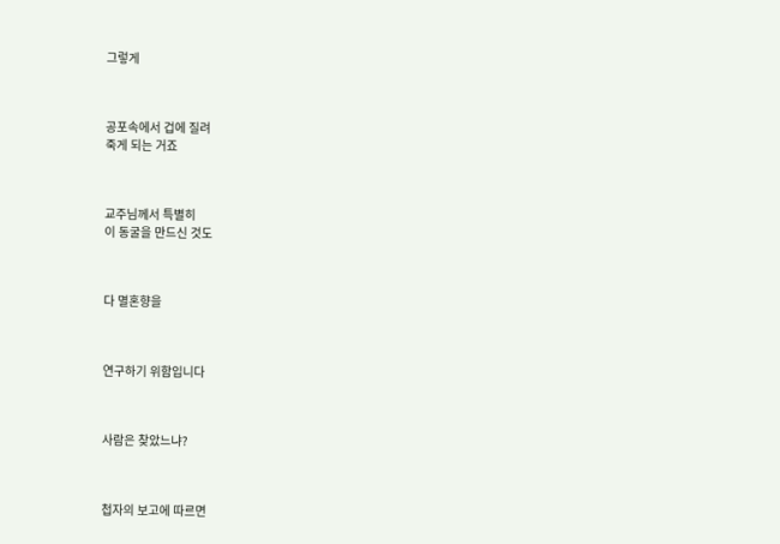그렇게



공포속에서 겁에 질려
죽게 되는 거죠



교주님께서 특별히
이 동굴을 만드신 것도



다 멸혼향을



연구하기 위함입니다



사람은 찾았느냐?



첩자의 보고에 따르면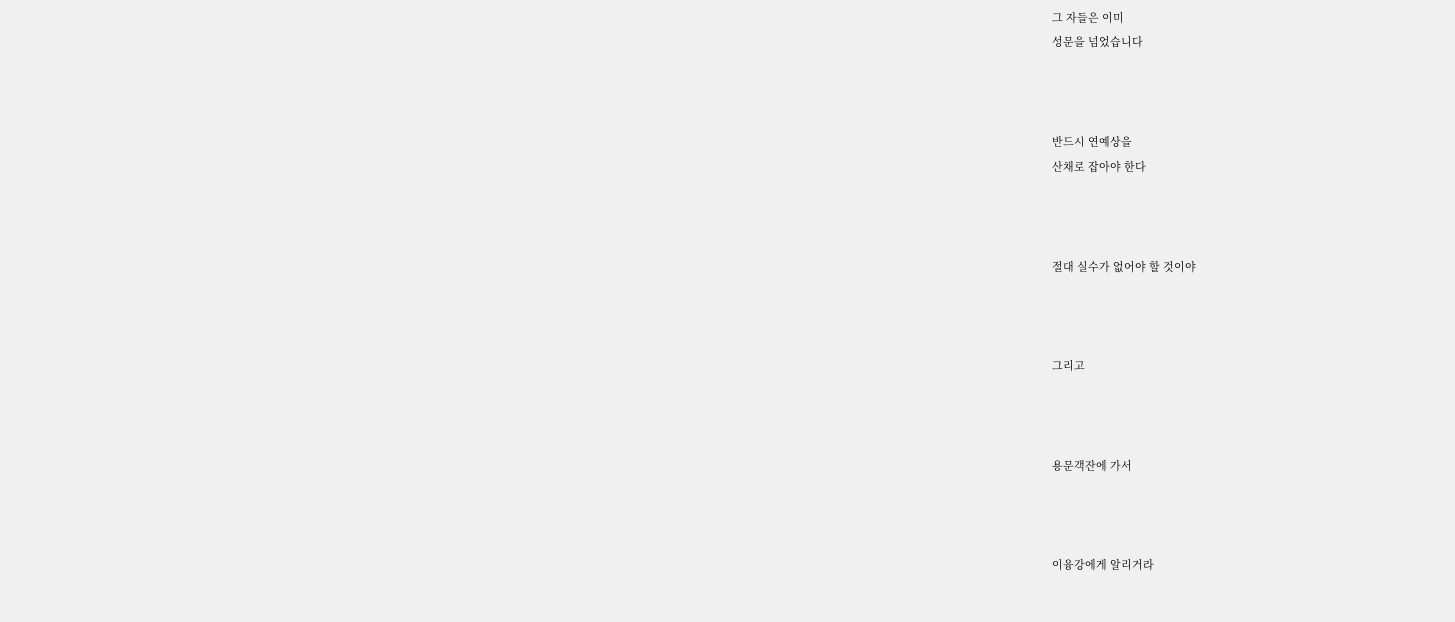그 자들은 이미
성문을 넘었습니다



반드시 연예상을
산채로 잡아야 한다



절대 실수가 없어야 할 것이야



그리고



용문객잔에 가서



이융강에게 알리거라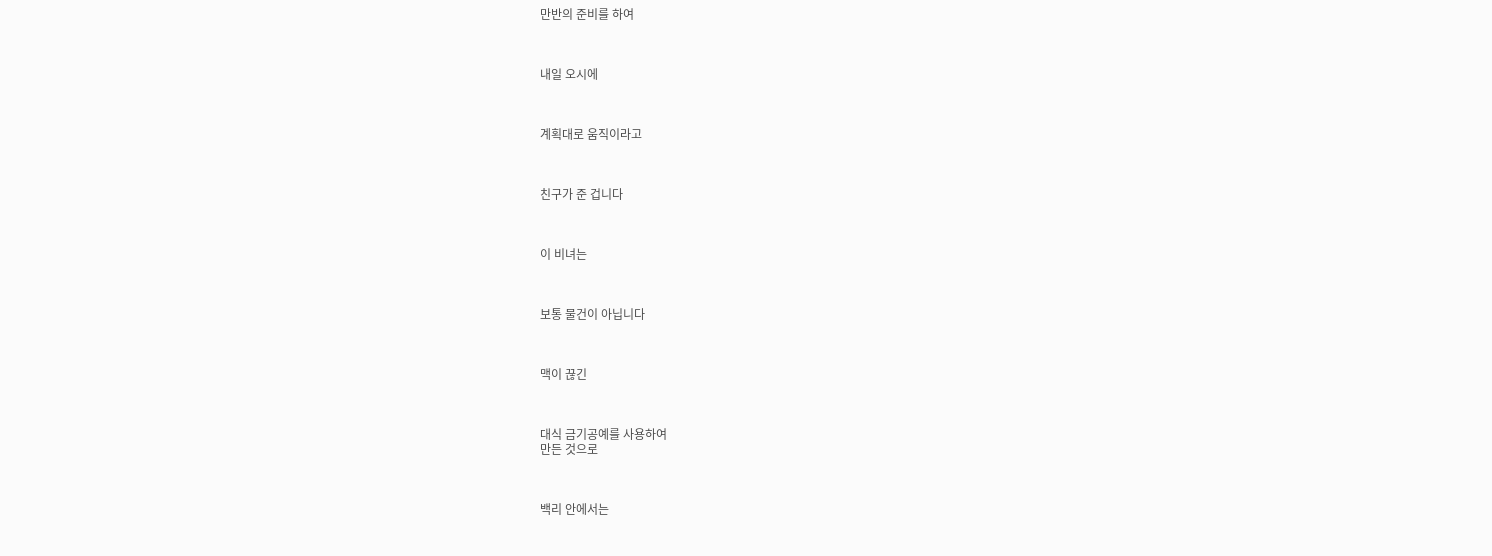만반의 준비를 하여



내일 오시에



계획대로 움직이라고



친구가 준 겁니다



이 비녀는



보통 물건이 아닙니다



맥이 끊긴



대식 금기공예를 사용하여
만든 것으로



백리 안에서는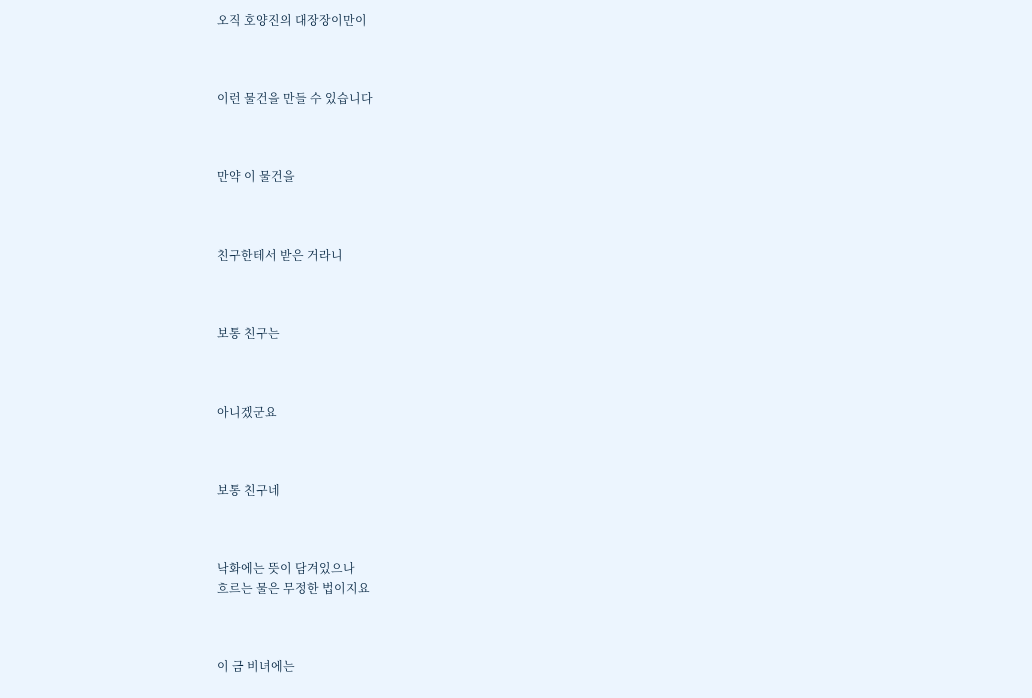오직 호양진의 대장장이만이



이런 물건을 만들 수 있습니다



만약 이 물건을



친구한테서 받은 거라니



보통 친구는



아니겠군요



보통 친구네



낙화에는 뜻이 담겨있으나
흐르는 물은 무정한 법이지요



이 금 비녀에는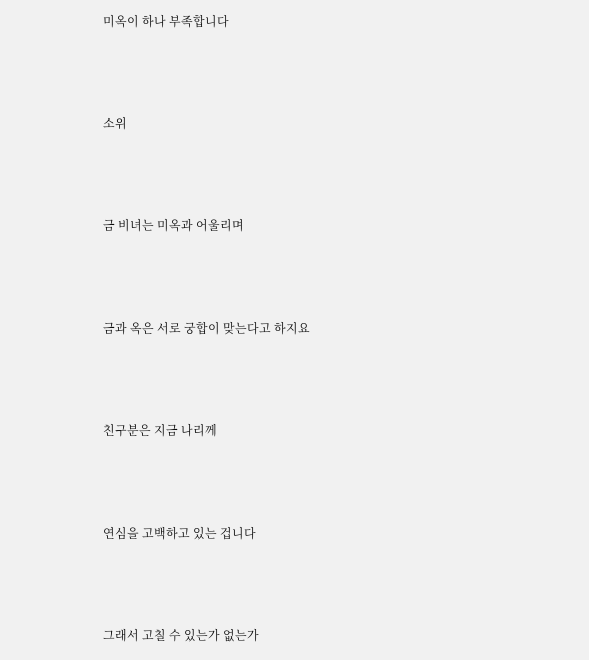미옥이 하나 부족합니다



소위



금 비녀는 미옥과 어울리며



금과 옥은 서로 궁합이 맞는다고 하지요



친구분은 지금 나리께



연심을 고백하고 있는 겁니다



그래서 고칠 수 있는가 없는가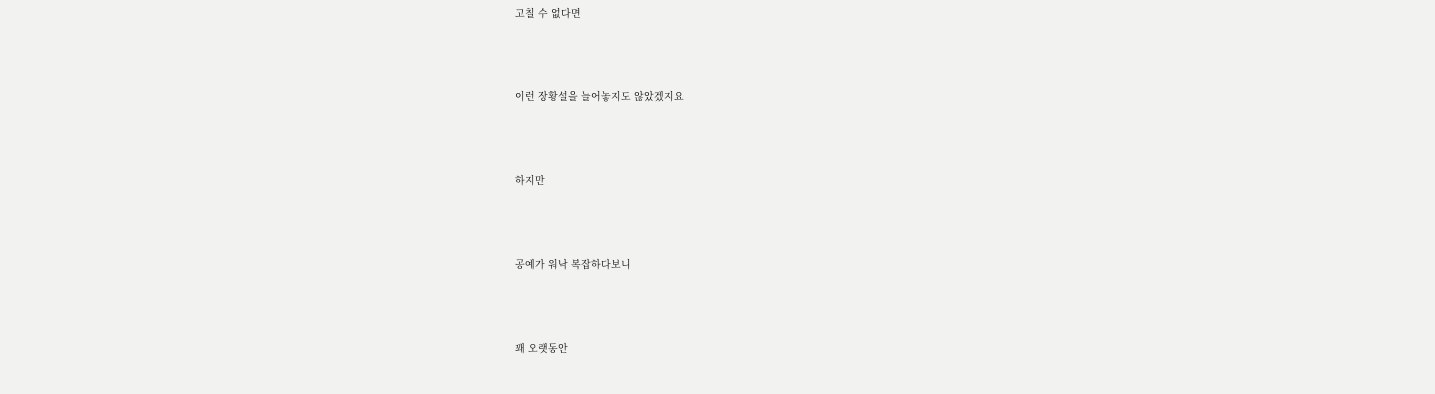고칠 수 없다면



이런 장황설을 늘어놓지도 않았겠지요



하지만



공예가 워낙 복잡하다보니



꽤 오랫동안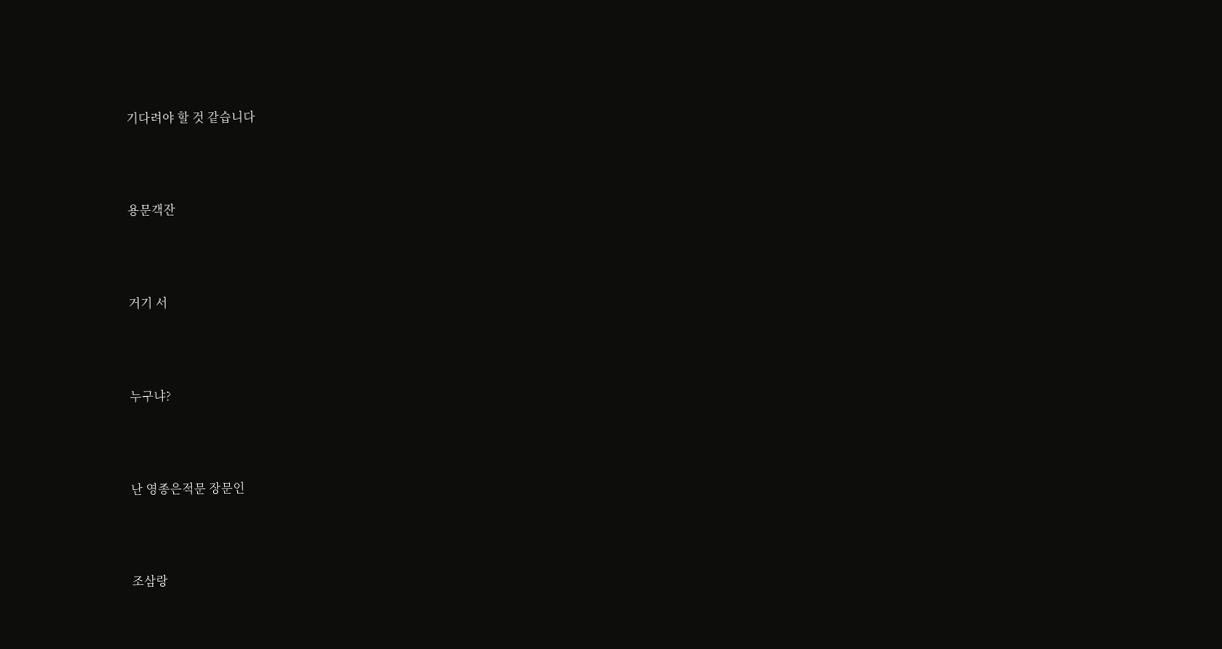기다려야 할 것 같습니다



용문객잔



거기 서



누구냐?



난 영종은적문 장문인



조삼랑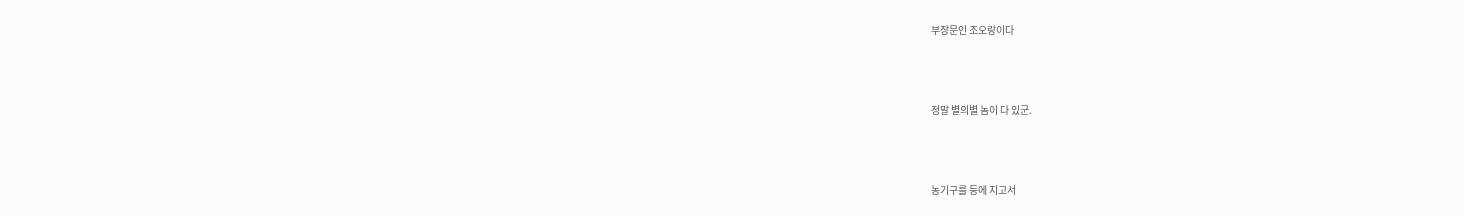부장문인 조오랑이다



정말 별의별 놈이 다 있군.



농기구를 등에 지고서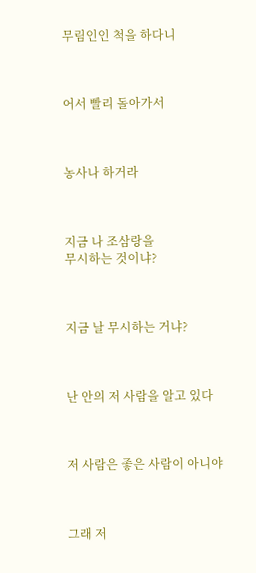무림인인 척을 하다니



어서 빨리 돌아가서



농사나 하거라



지금 나 조삼랑을
무시하는 것이냐?



지금 날 무시하는 거냐?



난 안의 저 사람을 알고 있다



저 사람은 좋은 사람이 아니야



그래 저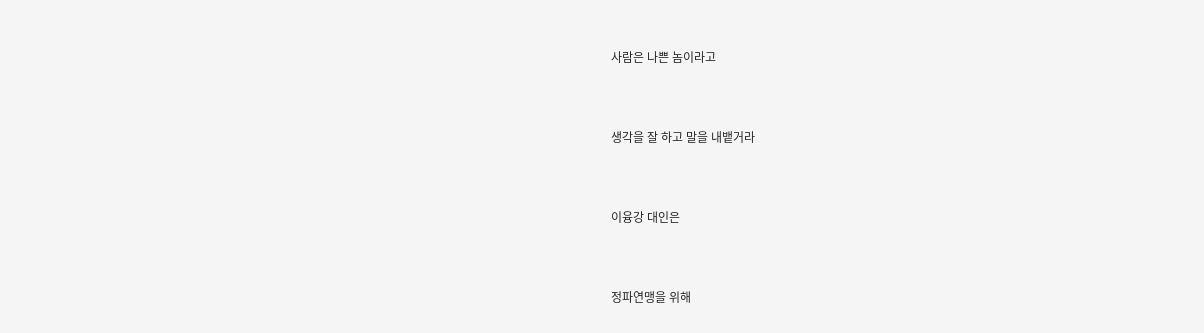사람은 나쁜 놈이라고



생각을 잘 하고 말을 내뱉거라



이융강 대인은



정파연맹을 위해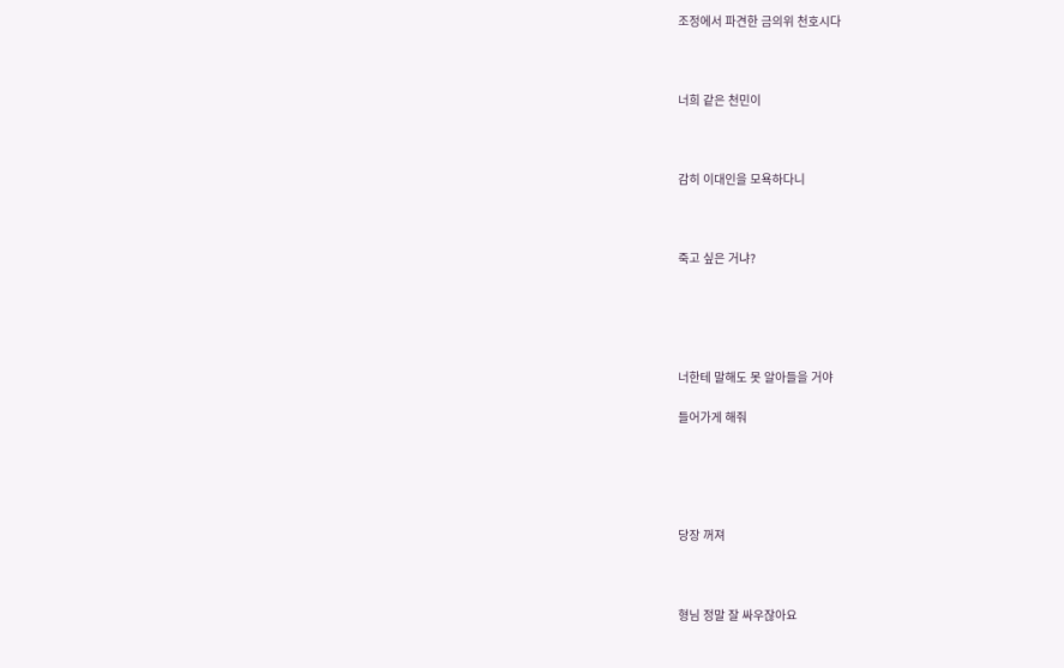조정에서 파견한 금의위 천호시다



너희 같은 천민이



감히 이대인을 모욕하다니



죽고 싶은 거냐?





너한테 말해도 못 알아들을 거야

들어가게 해줘





당장 꺼져



형님 정말 잘 싸우잖아요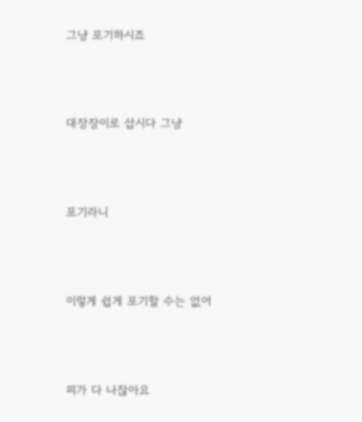그냥 포기하시죠



대장장이로 삽시다 그냥



포기라니



이렇게 쉽게 포기할 수는 없어



피가 다 나잖아요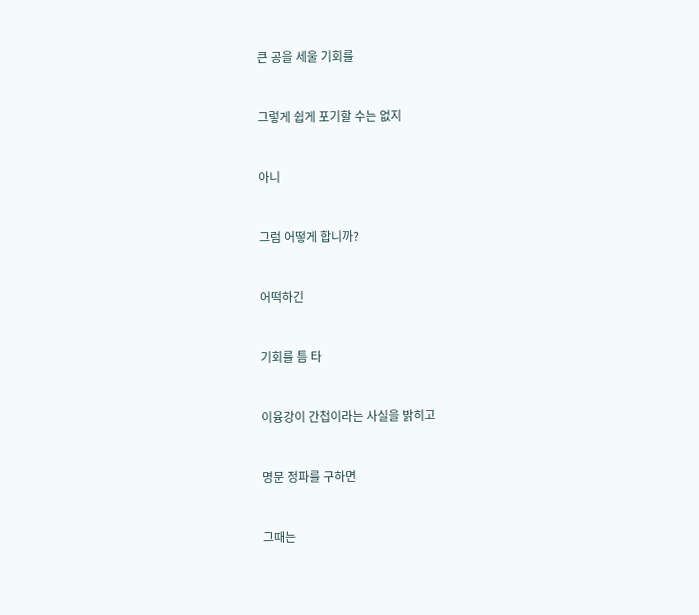큰 공을 세울 기회를



그렇게 쉽게 포기할 수는 없지



아니



그럼 어떻게 합니까?



어떡하긴



기회를 틈 타



이융강이 간첩이라는 사실을 밝히고



명문 정파를 구하면



그때는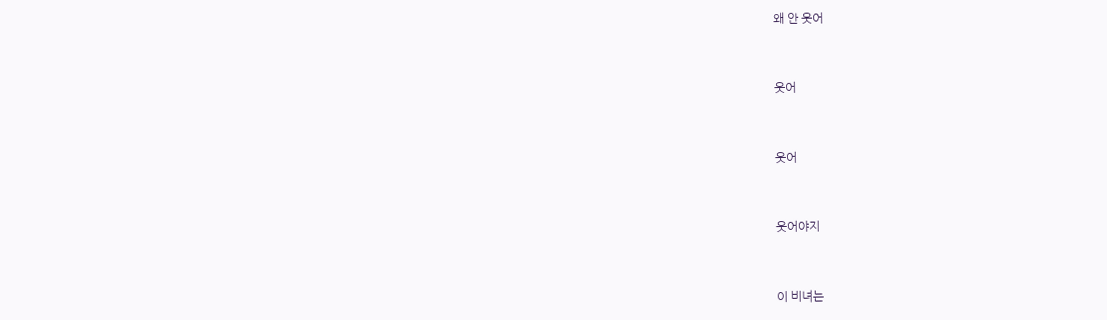왜 안 웃어



웃어



웃어



웃어야지



이 비녀는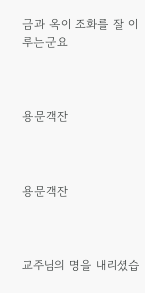금과 옥이 조화를 잘 이루는군요



용문객잔



용문객잔



교주님의 명을 내리셨습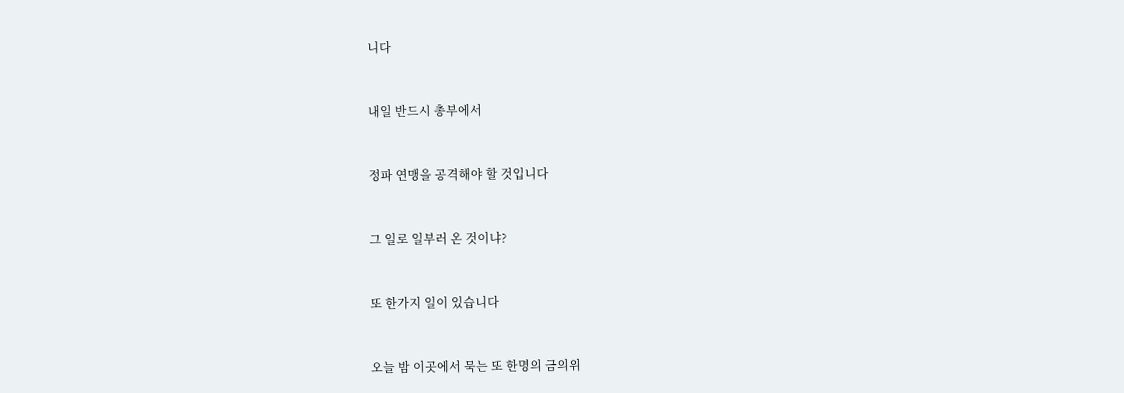니다



내일 반드시 총부에서



정파 연맹을 공격해야 할 것입니다



그 일로 일부러 온 것이냐?



또 한가지 일이 있습니다



오늘 밤 이곳에서 묵는 또 한명의 금의위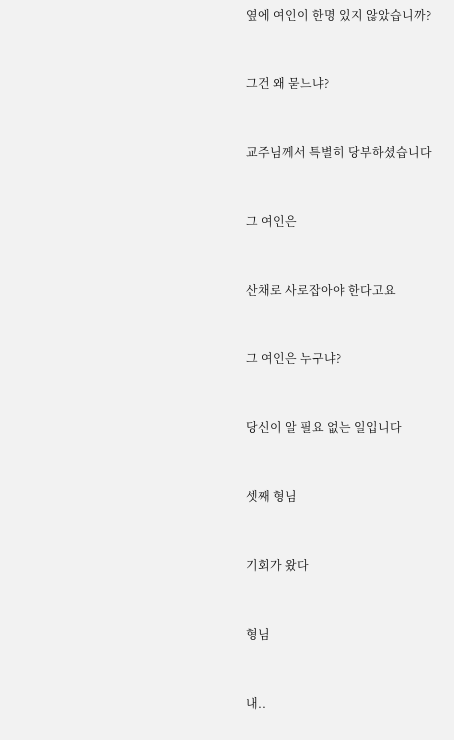옆에 여인이 한명 있지 않았습니까?



그건 왜 묻느냐?



교주님께서 특별히 당부하셨습니다



그 여인은



산채로 사로잡아야 한다고요



그 여인은 누구냐?



당신이 알 필요 없는 일입니다



셋째 형님



기회가 왔다



형님



내..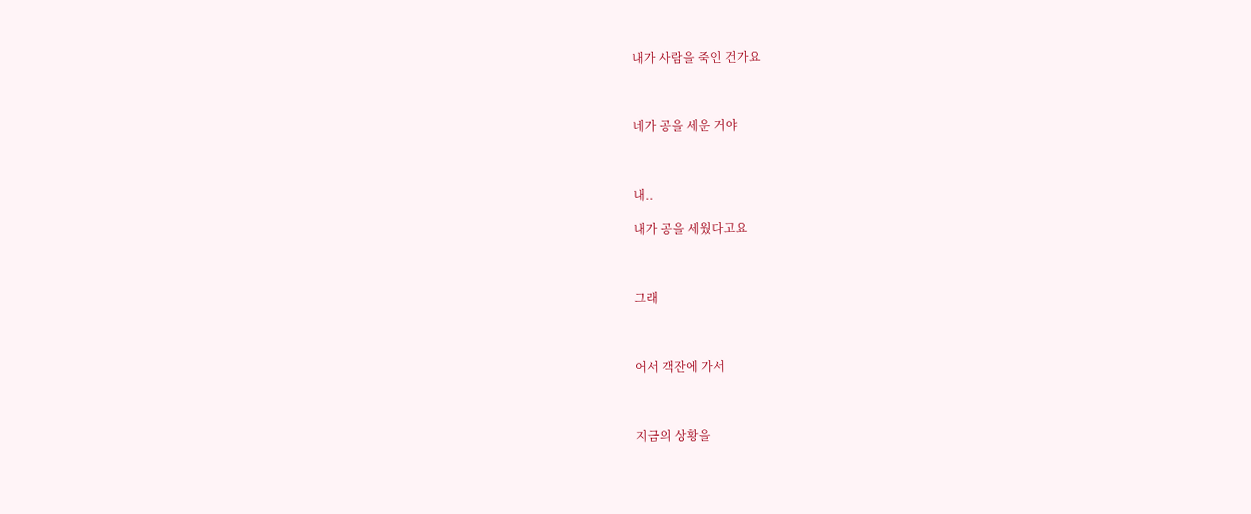내가 사람을 죽인 건가요



네가 공을 세운 거야



내..

내가 공을 세웠다고요



그래



어서 객잔에 가서



지금의 상황을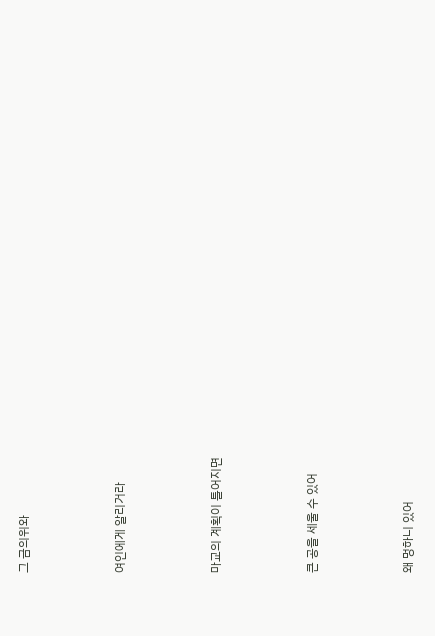그 금의위와



여인에게 알리거라



마교의 계획이 틀어지면



큰 공을 세울 수 있어



왜 멍하니 있어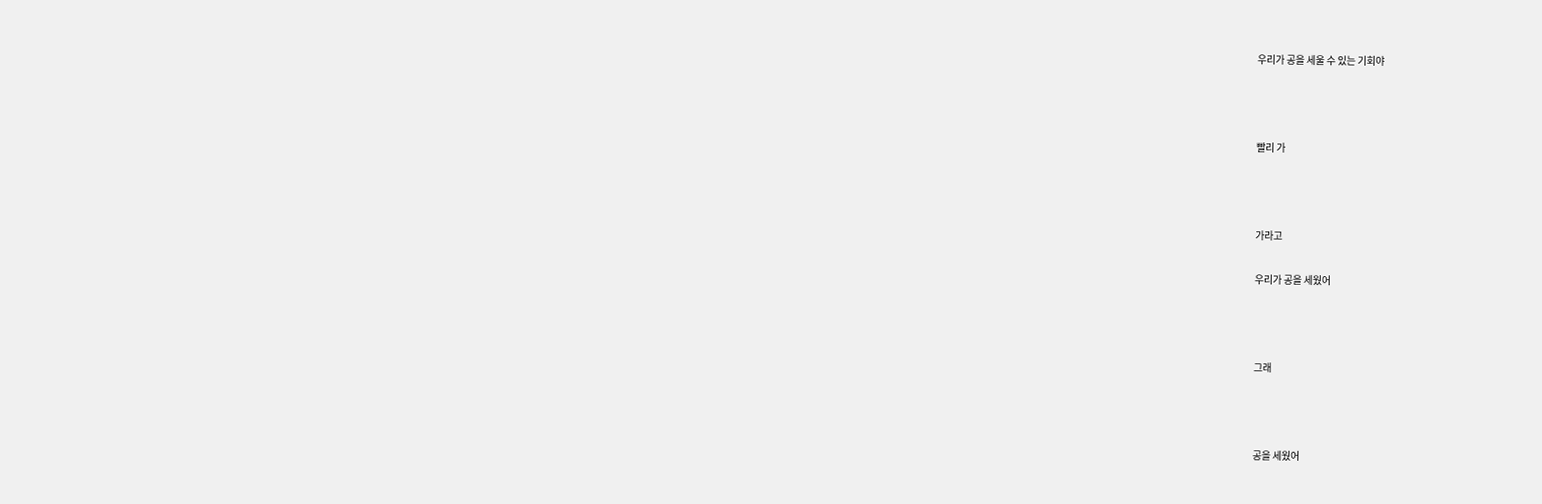우리가 공을 세울 수 있는 기회야



빨리 가



가라고

우리가 공을 세웠어



그래



공을 세웠어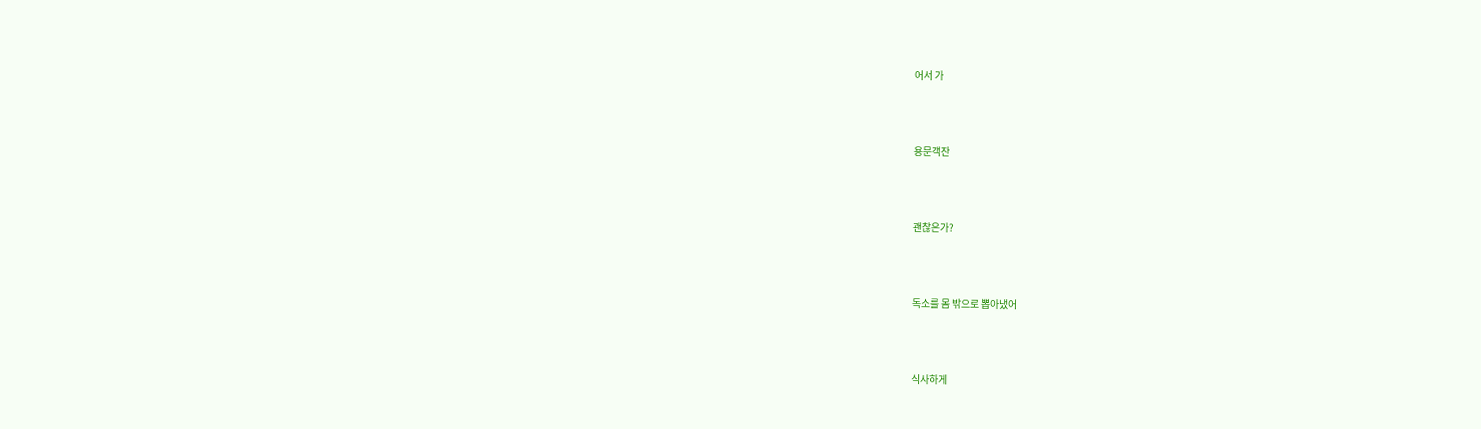어서 가



용문객잔



괜찮은가?



독소를 몸 밖으로 뽑아냈어



식사하게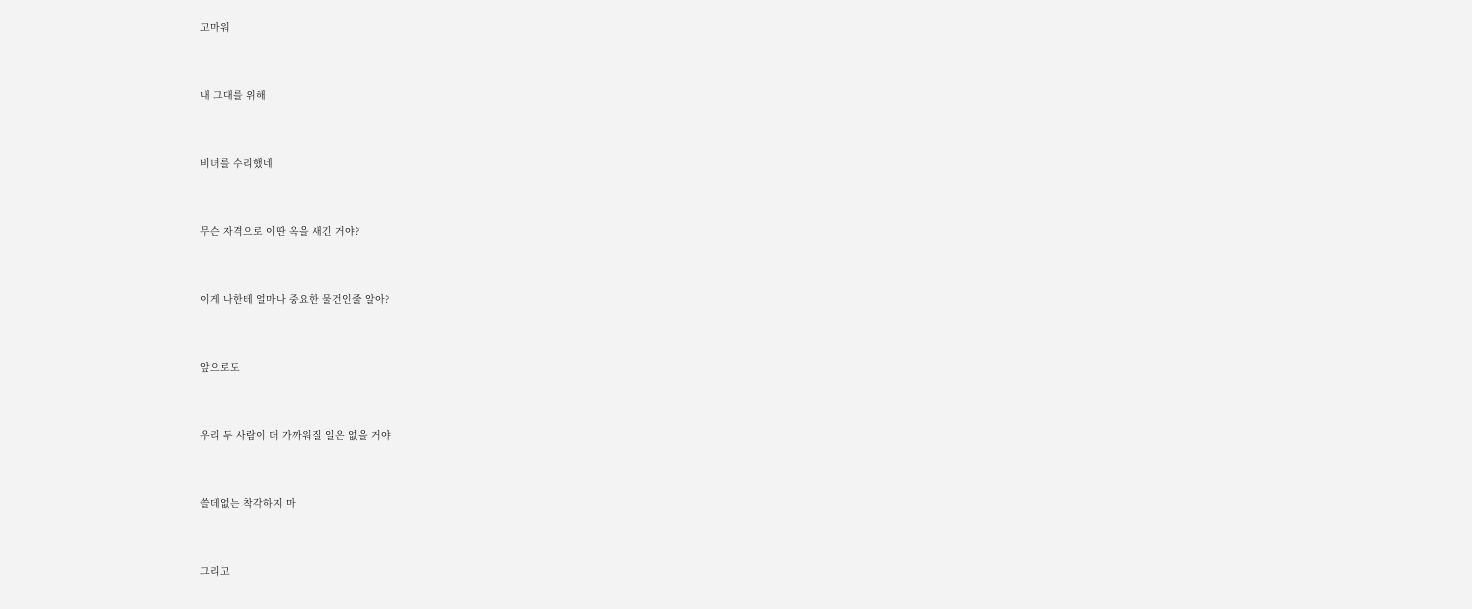고마워



내 그대를 위해



비녀를 수리했네



무슨 자격으로 이딴 옥을 새긴 거야?



이게 나한테 얼마나 중요한 물건인줄 알아?



앞으로도



우리 두 사람이 더 가까워질 일은 없을 거야



쓸데없는 착각하지 마



그리고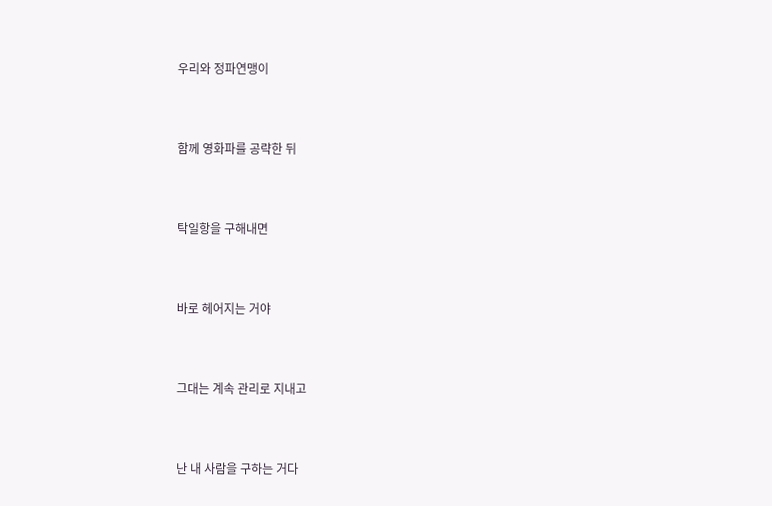우리와 정파연맹이



함께 영화파를 공략한 뒤



탁일항을 구해내면



바로 헤어지는 거야



그대는 계속 관리로 지내고



난 내 사람을 구하는 거다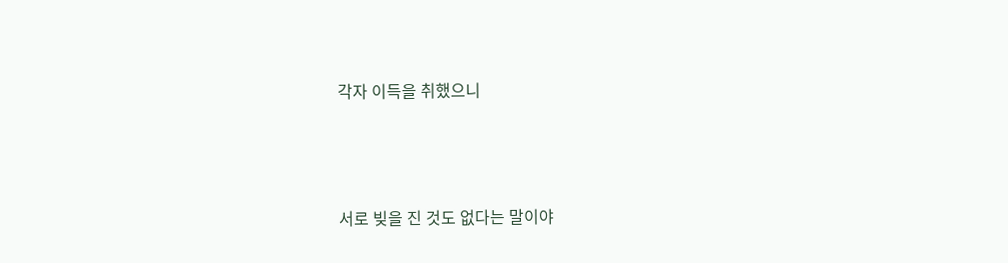각자 이득을 취했으니



서로 빚을 진 것도 없다는 말이야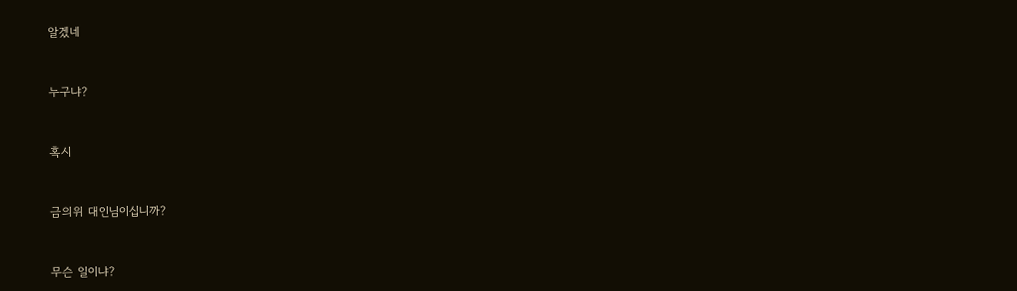알겠네



누구냐?



혹시



금의위 대인님이십니까?



무슨 일이냐?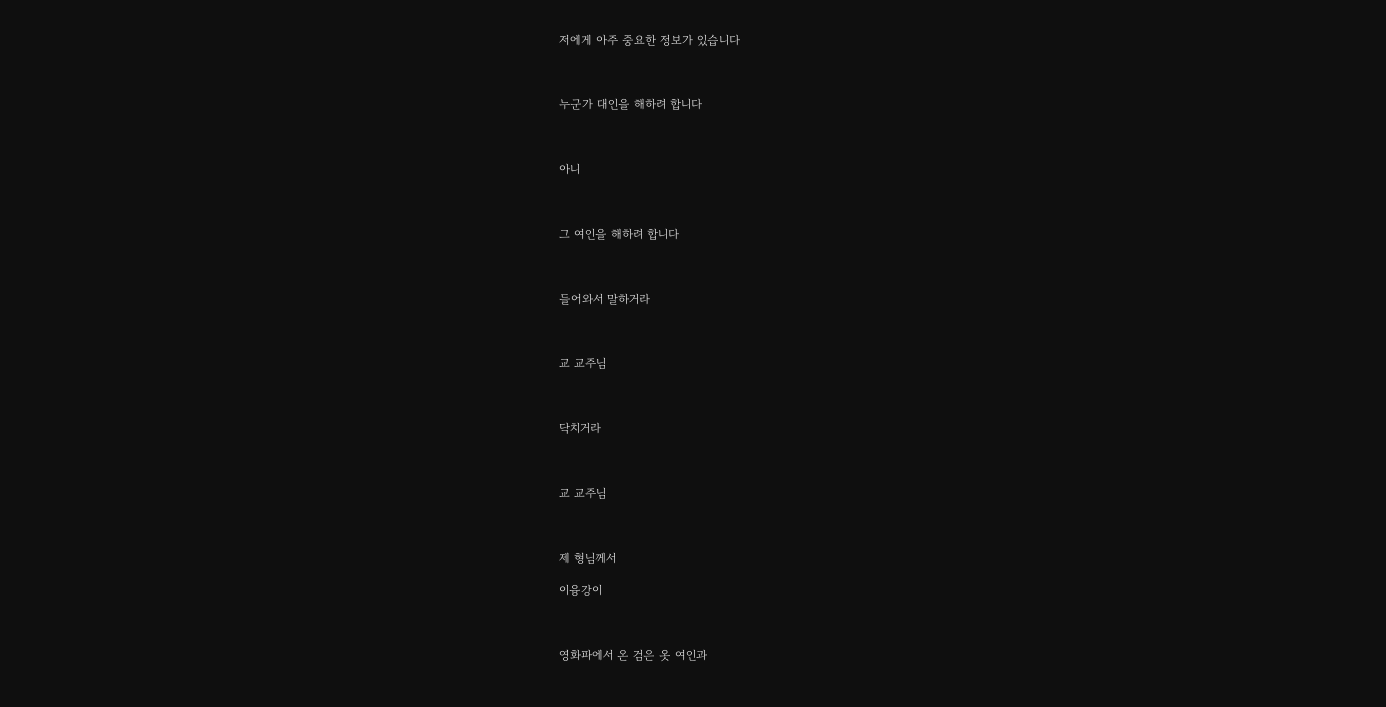저에게 아주 중요한 정보가 있습니다



누군가 대인을 해하려 합니다



아니



그 여인을 해하려 합니다



들어와서 말하거라



교 교주님



닥치거라



교 교주님



제 형님께서

이융강이



영화파에서 온 검은 옷 여인과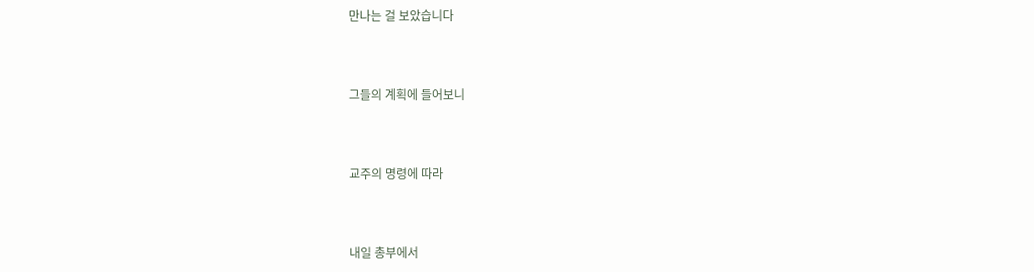만나는 걸 보았습니다



그들의 계획에 들어보니



교주의 명령에 따라



내일 총부에서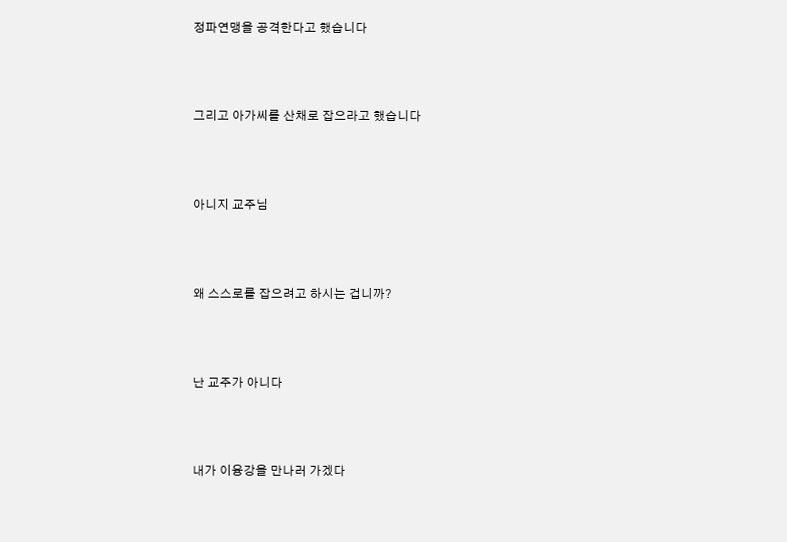정파연맹을 공격한다고 했습니다



그리고 아가씨를 산채로 잡으라고 했습니다



아니지 교주님



왜 스스로를 잡으려고 하시는 겁니까?



난 교주가 아니다



내가 이융강을 만나러 가겠다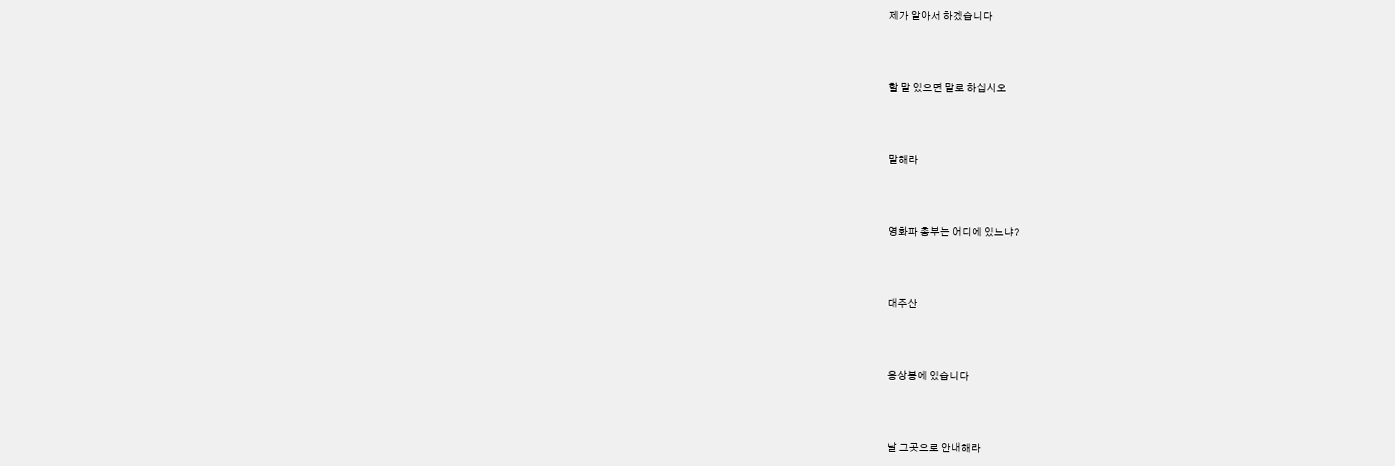제가 알아서 하겠습니다



할 말 있으면 말로 하십시오



말해라



영화파 총부는 어디에 있느냐?



대주산



응상봉에 있습니다



날 그곳으로 안내해라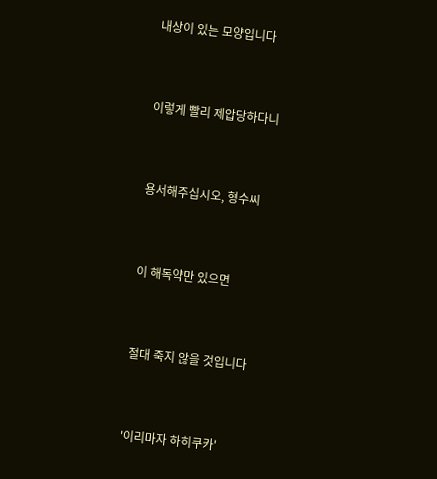내상이 있는 모양입니다



이렇게 빨리 제압당하다니



용서해주십시오, 형수씨



이 해독약만 있으면



절대 죽지 않을 것입니다



'이리마자 하히쿠카'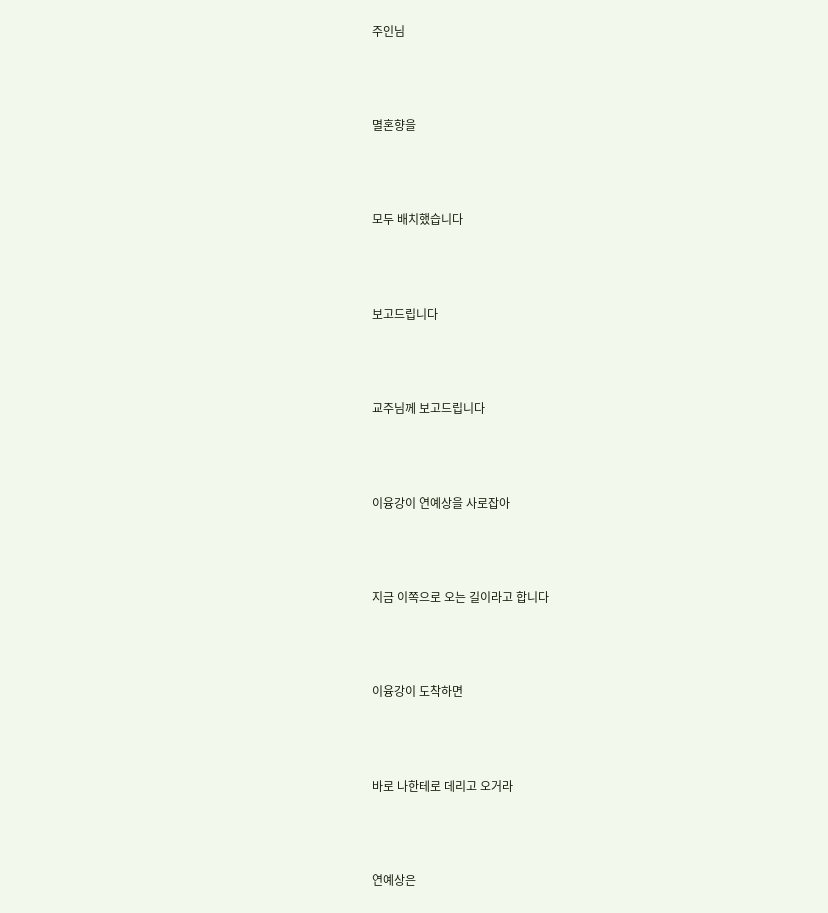주인님



멸혼향을



모두 배치했습니다



보고드립니다



교주님께 보고드립니다



이융강이 연예상을 사로잡아



지금 이쪽으로 오는 길이라고 합니다



이융강이 도착하면



바로 나한테로 데리고 오거라



연예상은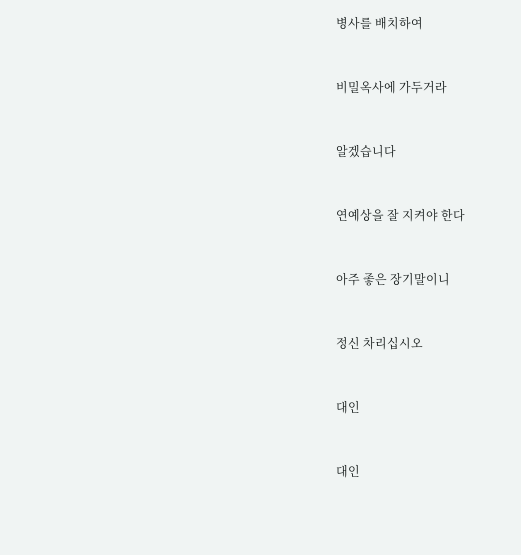병사를 배치하여



비밀옥사에 가두거라



알겠습니다



연예상을 잘 지켜야 한다



아주 좋은 장기말이니



정신 차리십시오



대인



대인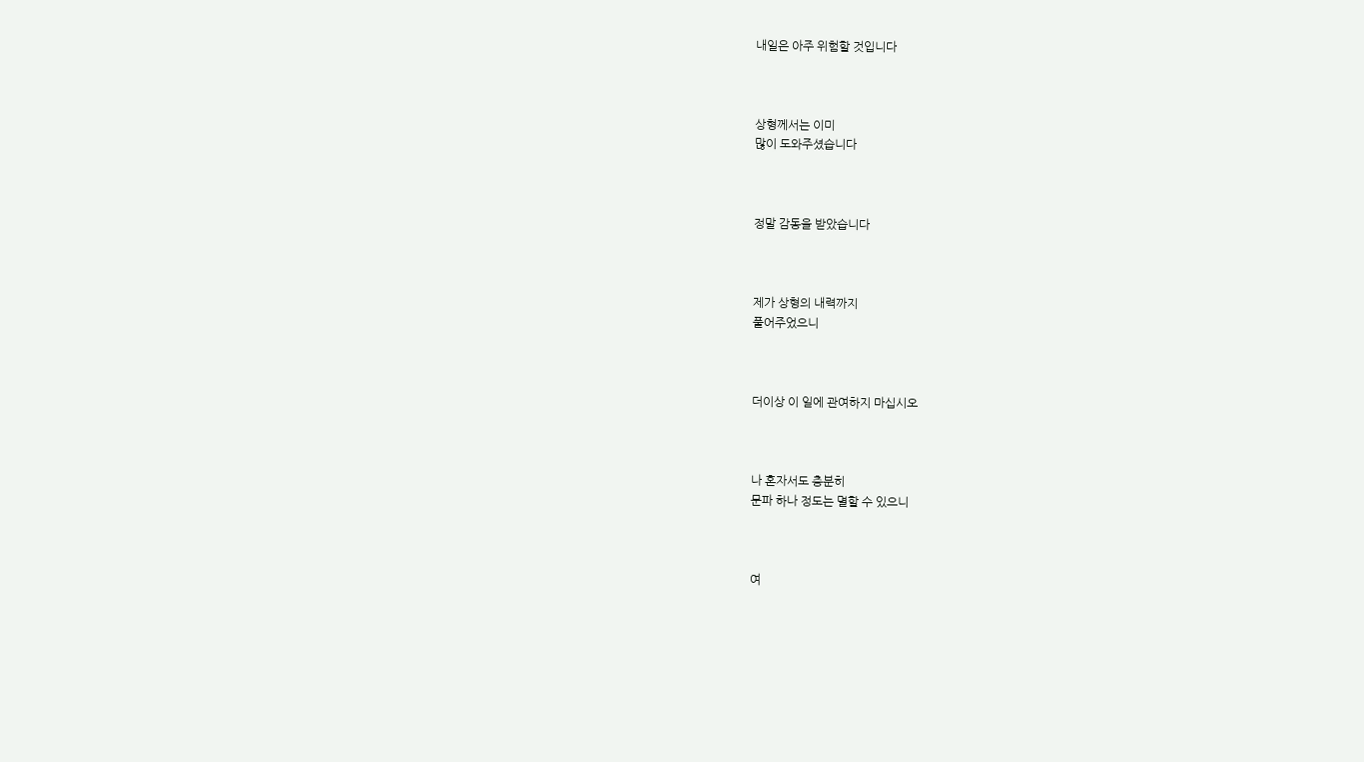내일은 아주 위험할 것입니다



상형께서는 이미
많이 도와주셨습니다



정말 감동을 받았습니다



제가 상형의 내력까지
풀어주었으니



더이상 이 일에 관여하지 마십시오



나 혼자서도 충분히
문파 하나 정도는 멸할 수 있으니



여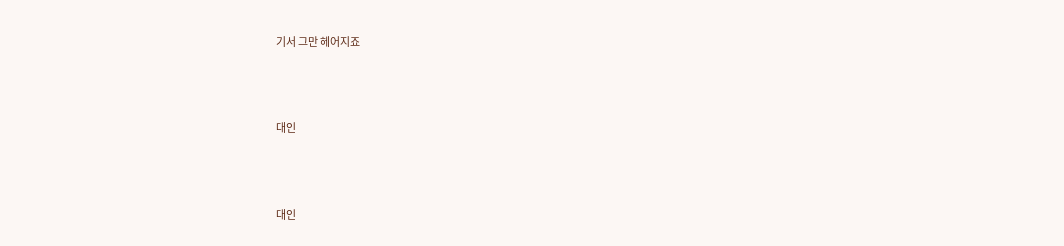기서 그만 헤어지죠



대인



대인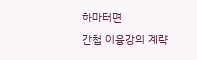하마터면
간첩 이융강의 계략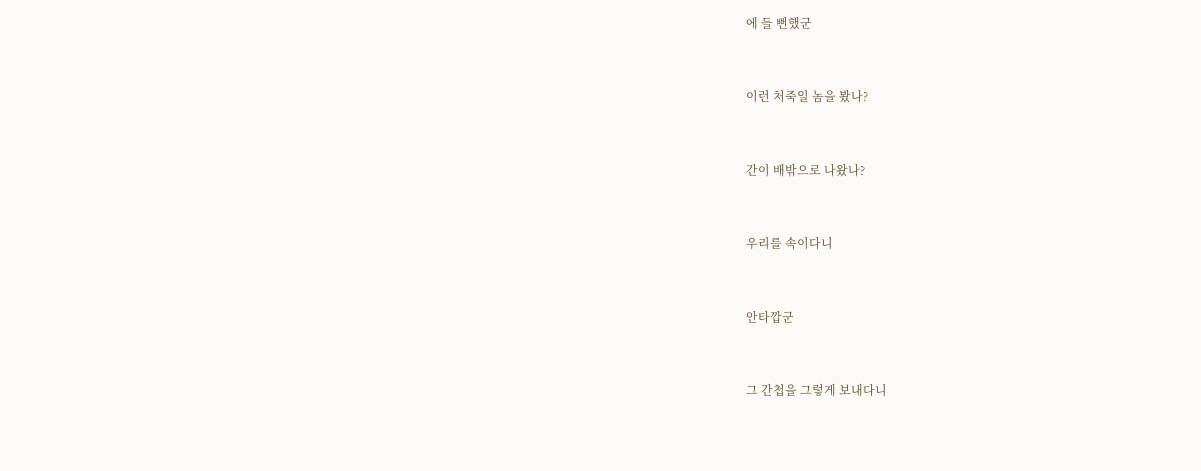에 들 뻔했군



이런 처죽일 놈을 봤나?



간이 배밖으로 나왔나?



우리를 속이다니



안타깝군



그 간첩을 그렇게 보내다니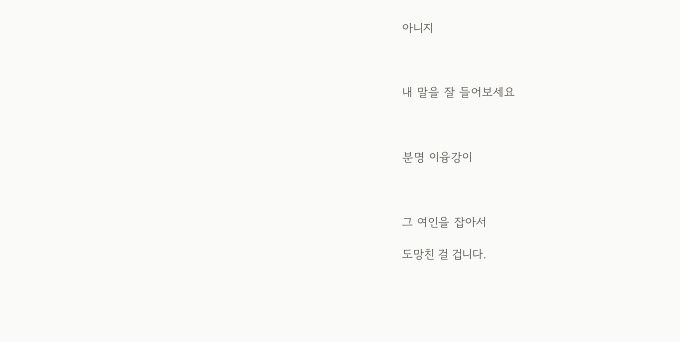아니지



내 말을 잘 들어보세요



분명 이융강이



그 여인을 잡아서

도망친 걸 겁니다.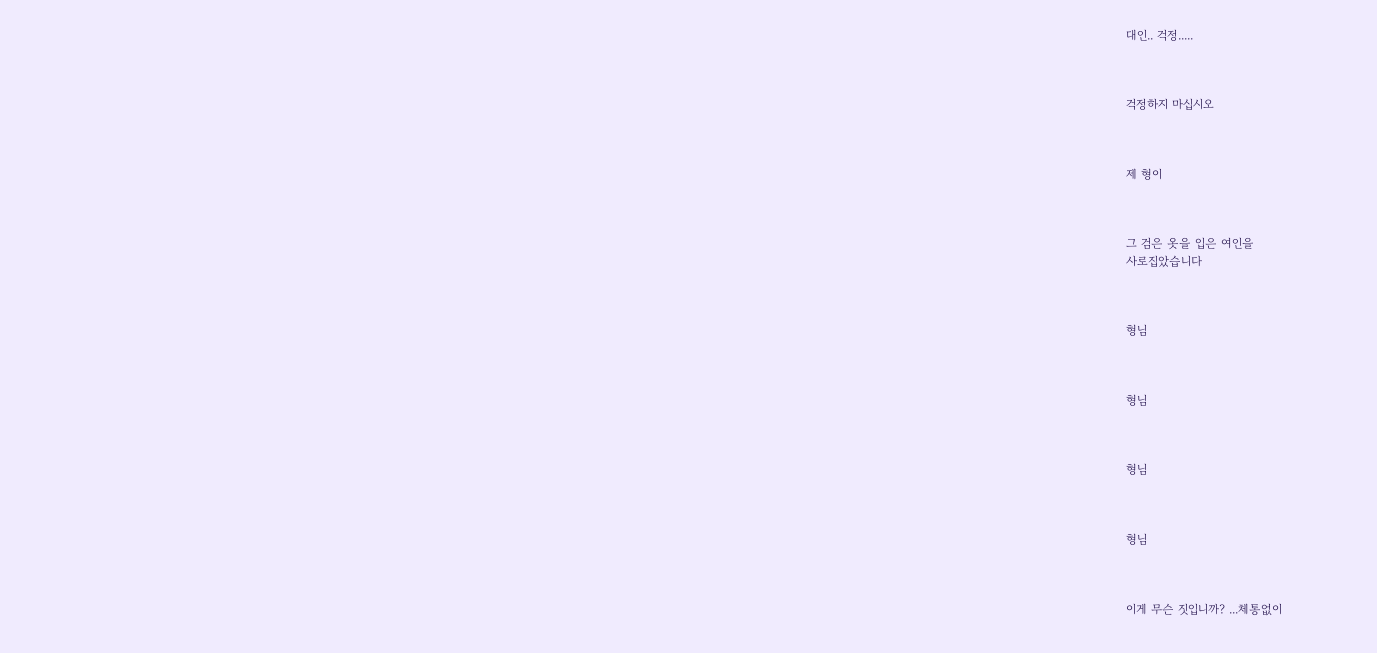대인.. 걱정.....



걱정하지 마십시오



제 형이



그 검은 옷을 입은 여인을
사로집았습니다



형님



형님



형님



형님



이게 무슨 짓입니까? ...체통없이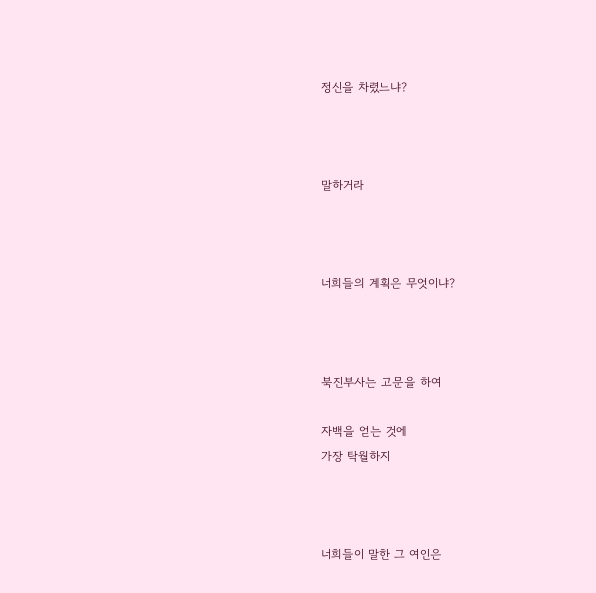정신을 차렸느냐?



말하거라



너희들의 계획은 무엇이냐?



북진부사는 고문을 하여

자백을 얻는 것에
가장 탁월하지



너희들이 말한 그 여인은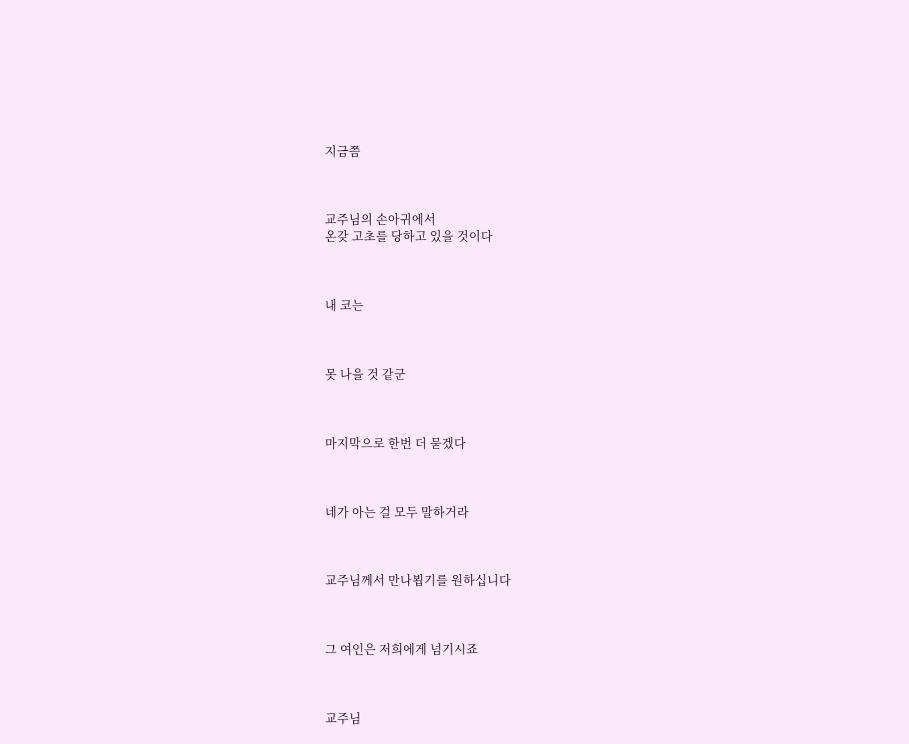지금쯤



교주님의 손아귀에서
온갖 고초를 당하고 있을 것이다



내 코는



못 나을 것 같군



마지막으로 한번 더 묻겠다



네가 아는 걸 모두 말하거라



교주님께서 만나뵙기를 원하십니다



그 여인은 저희에게 넘기시죠



교주님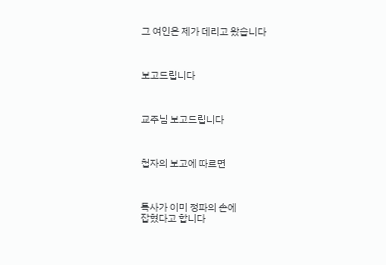그 여인은 제가 데리고 왔습니다



보고드립니다



교주님 보고드립니다



첩자의 보고에 따르면



특사가 이미 정파의 손에
잡혔다고 합니다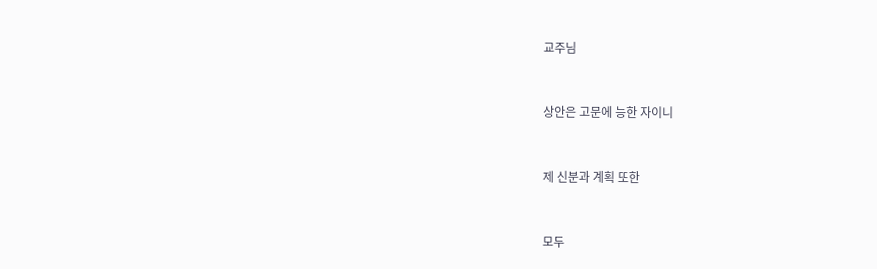교주님



상안은 고문에 능한 자이니



제 신분과 계획 또한



모두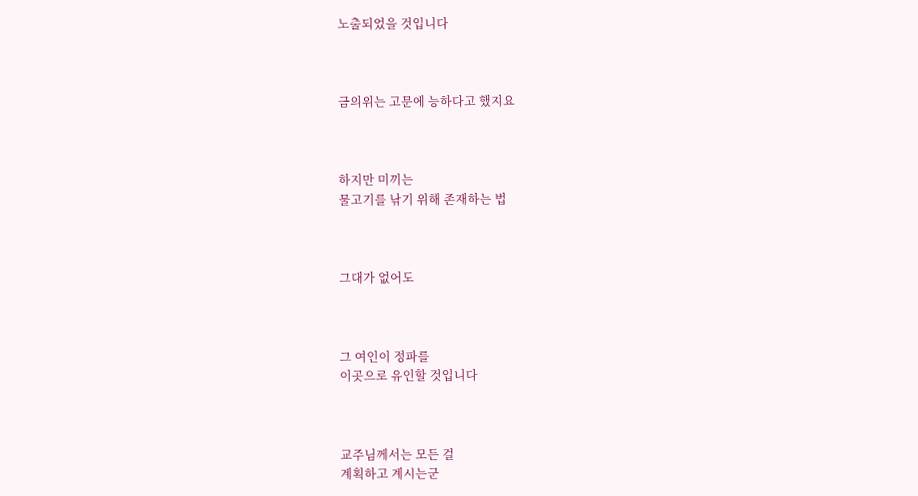노출되었을 것입니다



금의위는 고문에 능하다고 했지요



하지만 미끼는
물고기를 낚기 위해 존재하는 법



그대가 없어도



그 여인이 정파를
이곳으로 유인할 것입니다



교주님께서는 모든 걸
계획하고 계시는군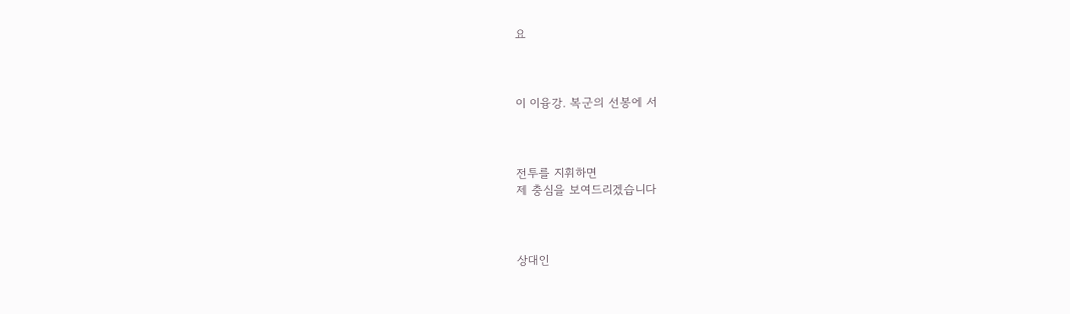요



이 이융강. 복군의 선봉에 서



전투를 지휘하면
제 충심을 보여드리겠습니다



상대인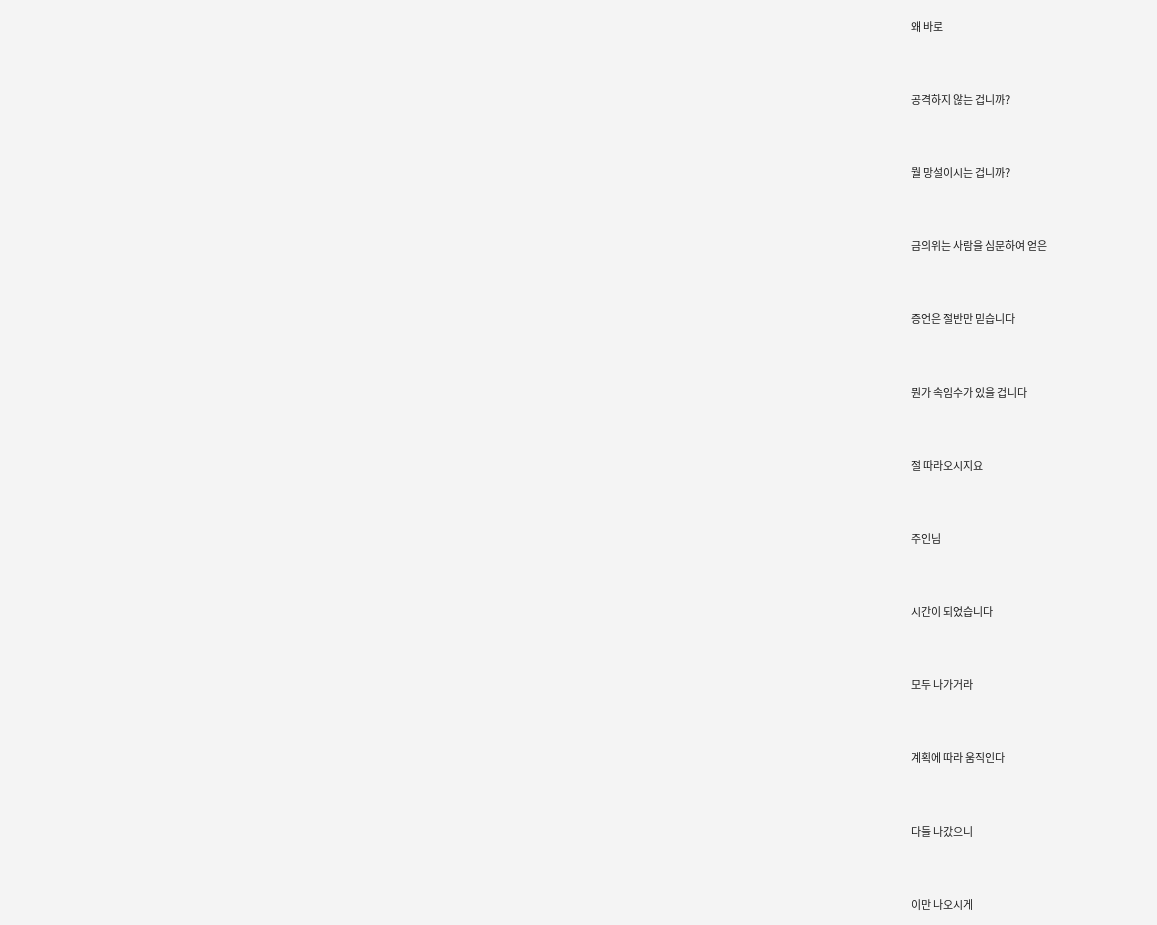왜 바로



공격하지 않는 겁니까?



뭘 망설이시는 겁니까?



금의위는 사람을 심문하여 얻은



증언은 절반만 믿습니다



뭔가 속임수가 있을 겁니다



절 따라오시지요



주인님



시간이 되었습니다



모두 나가거라



계획에 따라 움직인다



다들 나갔으니



이만 나오시게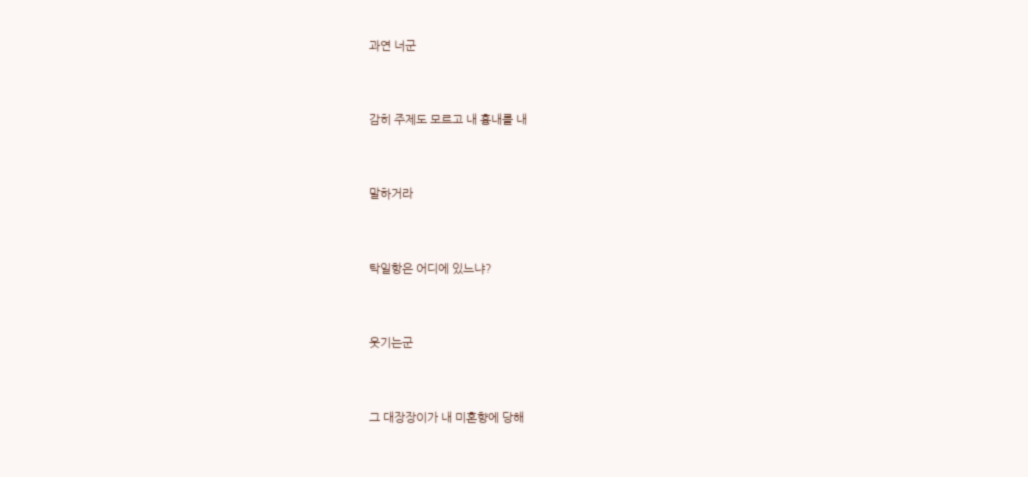과연 너군



감히 주제도 모르고 내 흉내를 내



말하거라



탁일항은 어디에 있느냐?



웃기는군



그 대장장이가 내 미혼향에 당해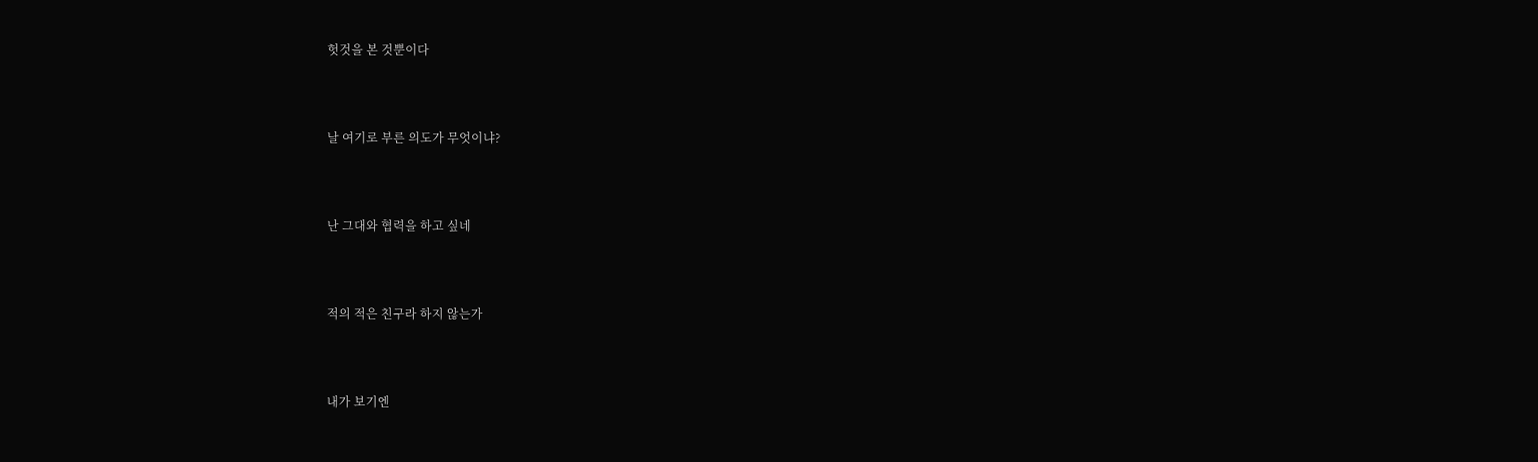헛것을 본 것뿐이다



날 여기로 부른 의도가 무엇이냐?



난 그대와 협력을 하고 싶네



적의 적은 친구라 하지 않는가



내가 보기엔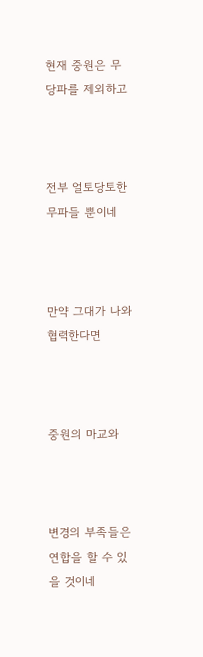현재 중원은 무당파를 제외하고



전부 얼토당토한 무파들 뿐이네



만약 그대가 나와 협력한다면



중원의 마교와



변경의 부족들은
연합을 할 수 있을 것이네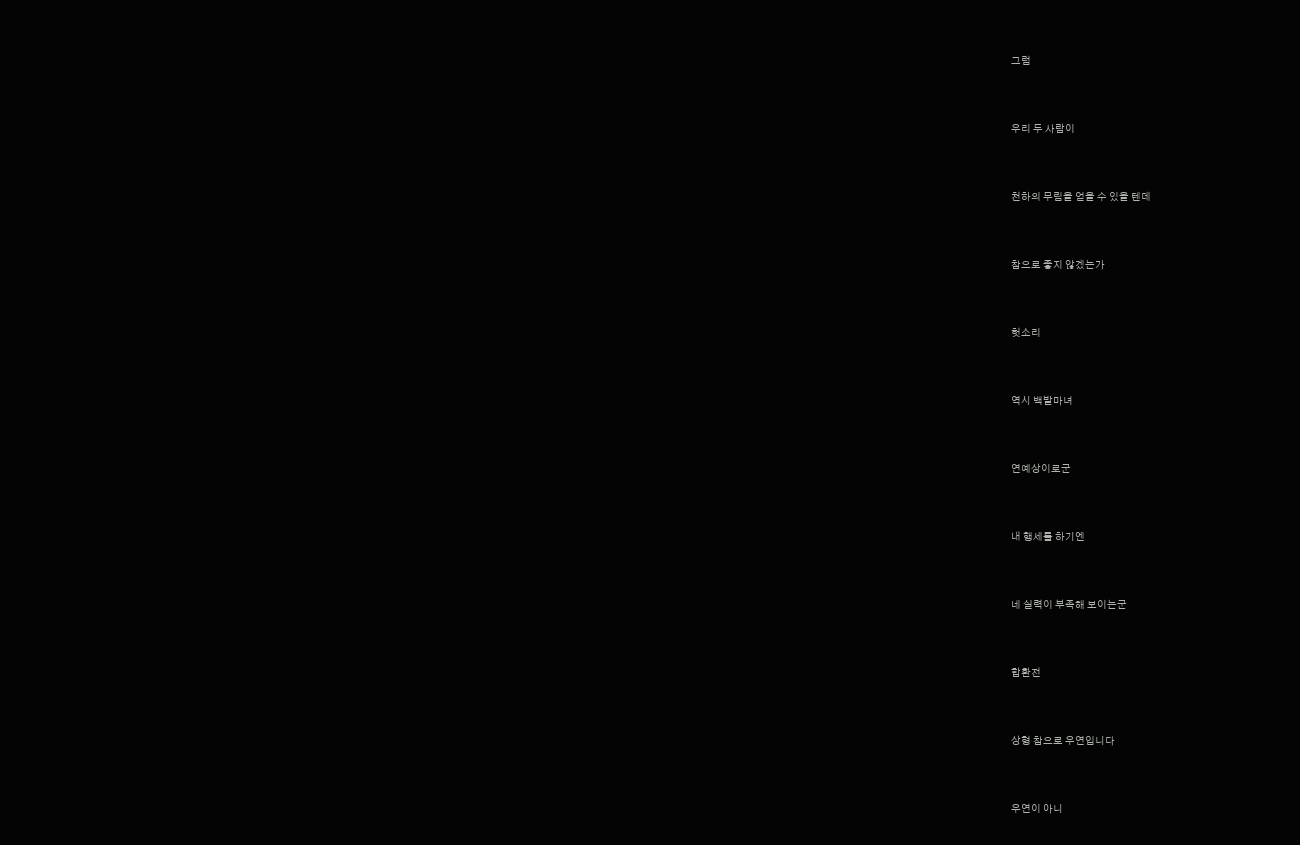그럼



우리 두 사람이



천하의 무림을 얻을 수 있을 텐데



참으로 좋지 않겠는가



헛소리



역시 백발마녀



연예상이로군



내 행세를 하기엔



네 실력이 부족해 보이는군



합환전



상형 참으로 우연입니다



우연이 아니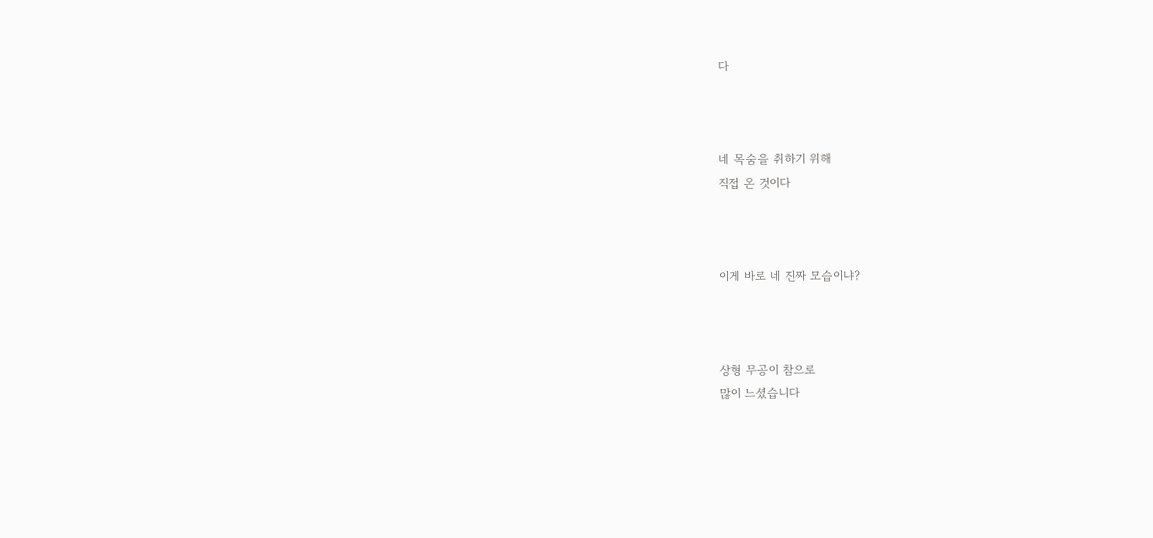다



네 목숨을 취하기 위해
직접 온 것이다



이게 바로 네 진짜 모습이냐?



상형 무공이 참으로
많이 느셨습니다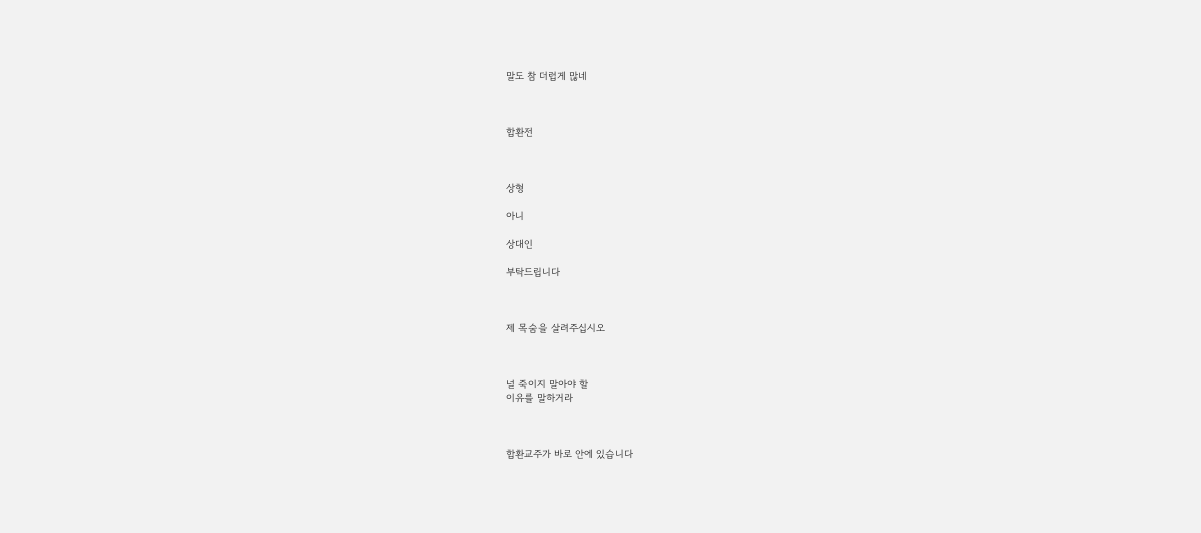말도 참 더럽게 많네



합환전



상형

아니

상대인

부탁드립니다



제 목숨을 살려주십시오



널 죽이지 말아야 할
이유를 말하거라



합환교주가 바로 안에 있습니다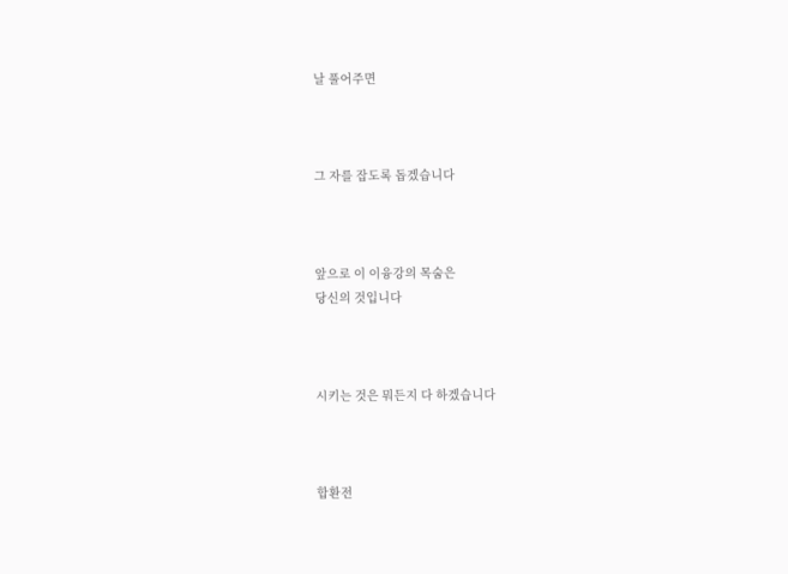날 풀어주면



그 자를 잡도록 돕겠습니다



앞으로 이 이융강의 목숨은
당신의 것입니다



시키는 것은 뭐든지 다 하겠습니다



합환전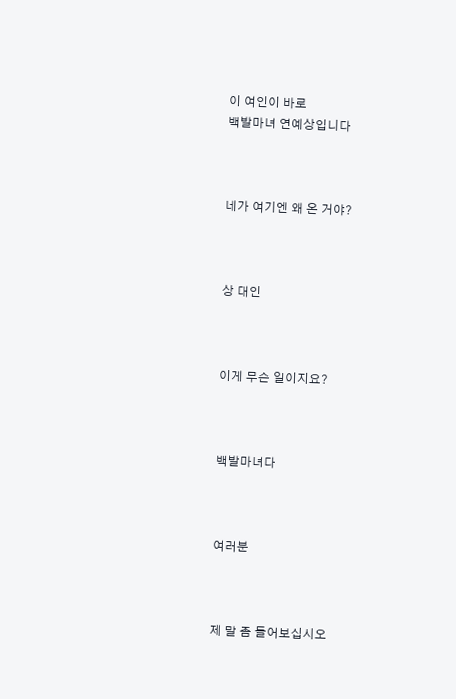이 여인이 바로
백발마녀 연예상입니다



네가 여기엔 왜 온 거야?



상 대인



이게 무슨 일이지요?



백발마녀다



여러분



제 말 좀 들어보십시오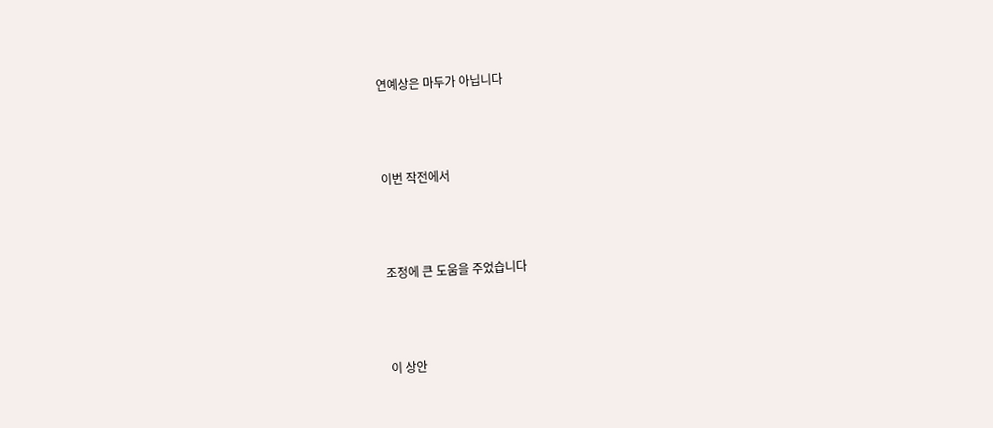연예상은 마두가 아닙니다



이번 작전에서



조정에 큰 도움을 주었습니다



이 상안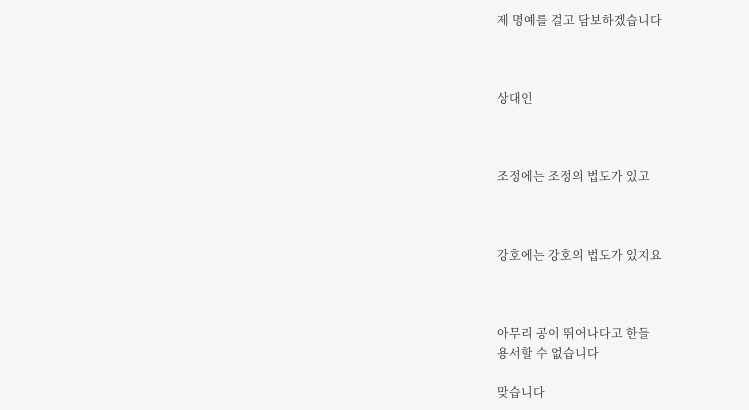제 명예를 걸고 담보하겠습니다



상대인



조정에는 조정의 법도가 있고



강호에는 강호의 법도가 있지요



아무리 공이 뛰어나다고 한들
용서할 수 없습니다

맞습니다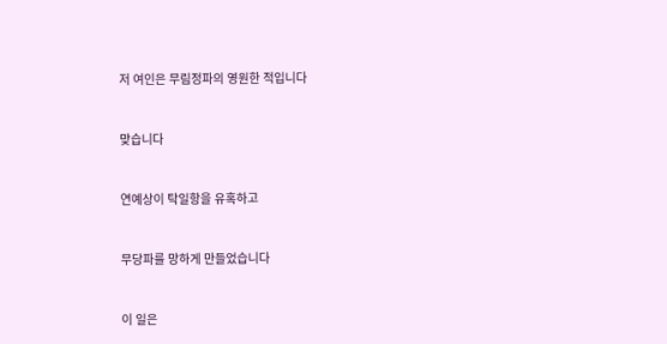저 여인은 무림정파의 영원한 적입니다



맞습니다



연예상이 탁일항을 유혹하고



무당파를 망하게 만들었습니다



이 일은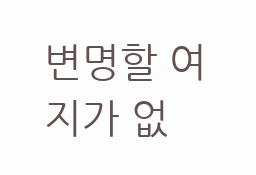변명할 여지가 없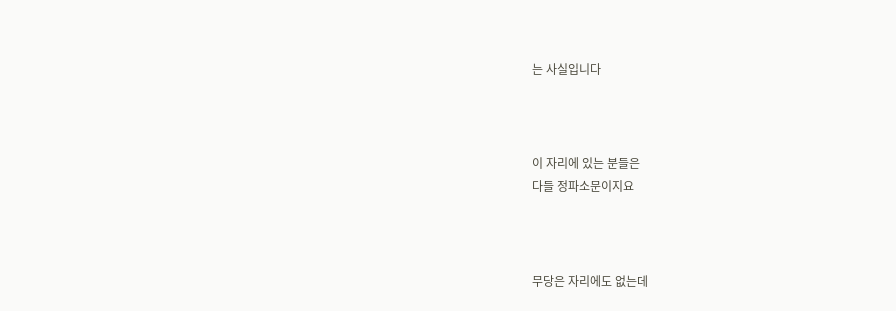는 사실입니다



이 자리에 있는 분들은
다들 정파소문이지요



무당은 자리에도 없는데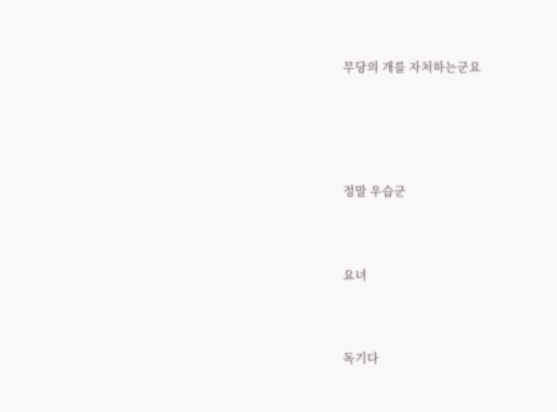무당의 개를 자처하는군요





정말 우습군



요녀



독기다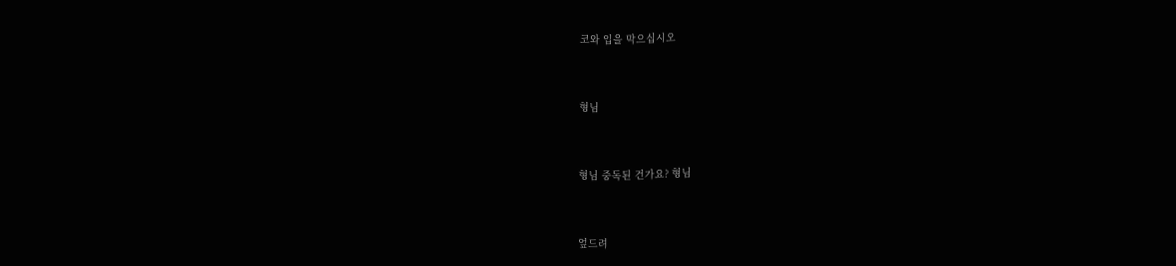코와 입을 막으십시오



형님



형님 중독된 건가요? 형님



엎드려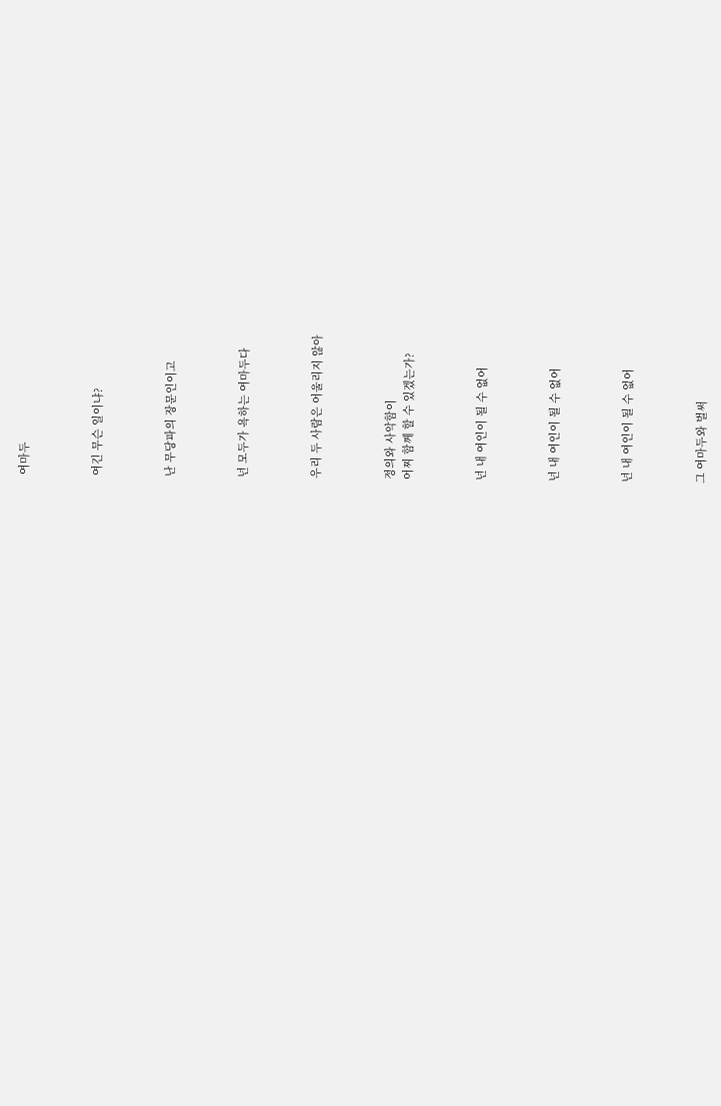여마두



여긴 무슨 일이냐?



난 무당파의 장문인이고



넌 모두가 욕하는 여마두다



우리 두 사람은 어울리지 않아



정의와 사악함이
어찌 함께 할 수 있겠는가?



넌 내 여인이 될 수 없어



넌 내 여인이 될 수 없어



넌 내 여인이 될 수 없어



그 여마두와 벌써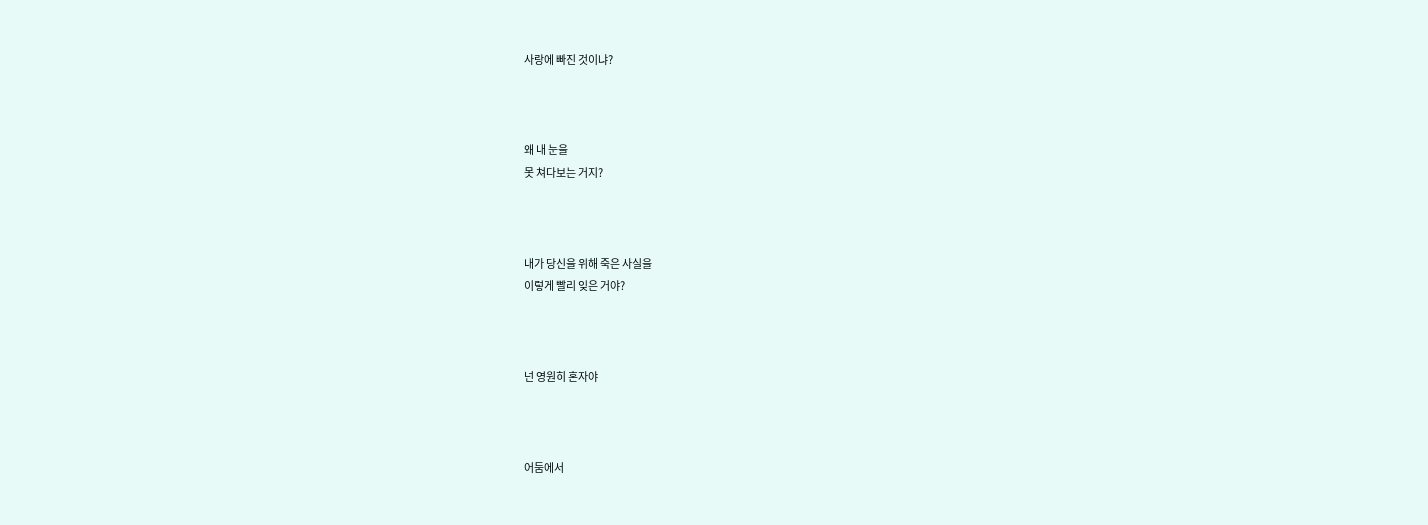사랑에 빠진 것이냐?



왜 내 눈을
못 쳐다보는 거지?



내가 당신을 위해 죽은 사실을
이렇게 빨리 잊은 거야?



넌 영원히 혼자야



어둠에서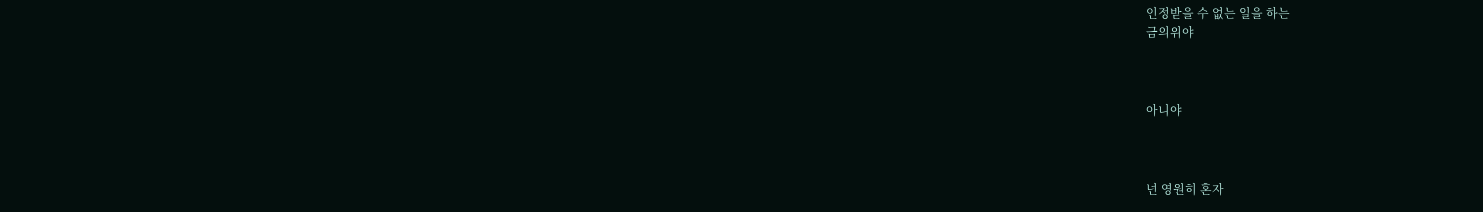인정받을 수 없는 일을 하는
금의위야



아니야



넌 영원히 혼자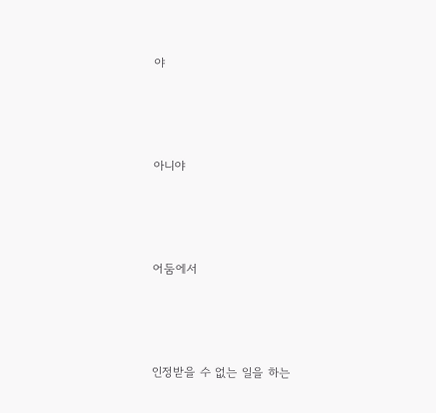야



아니야



어둠에서



인정받을 수 없는 일을 하는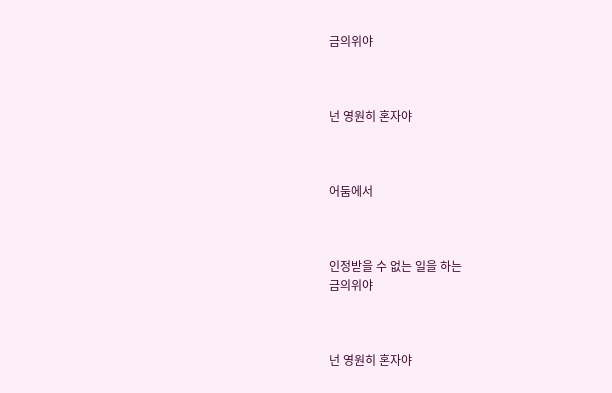금의위야



넌 영원히 혼자야



어둠에서



인정받을 수 없는 일을 하는
금의위야



넌 영원히 혼자야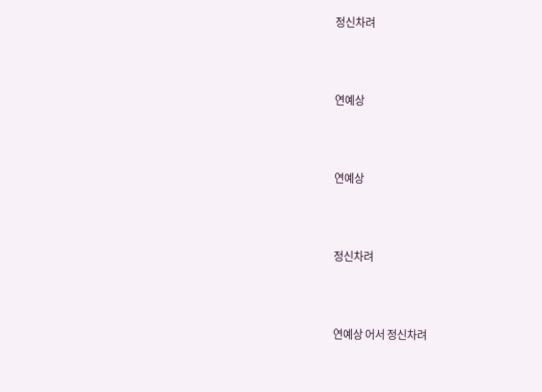정신차려



연예상



연예상



정신차려



연예상 어서 정신차려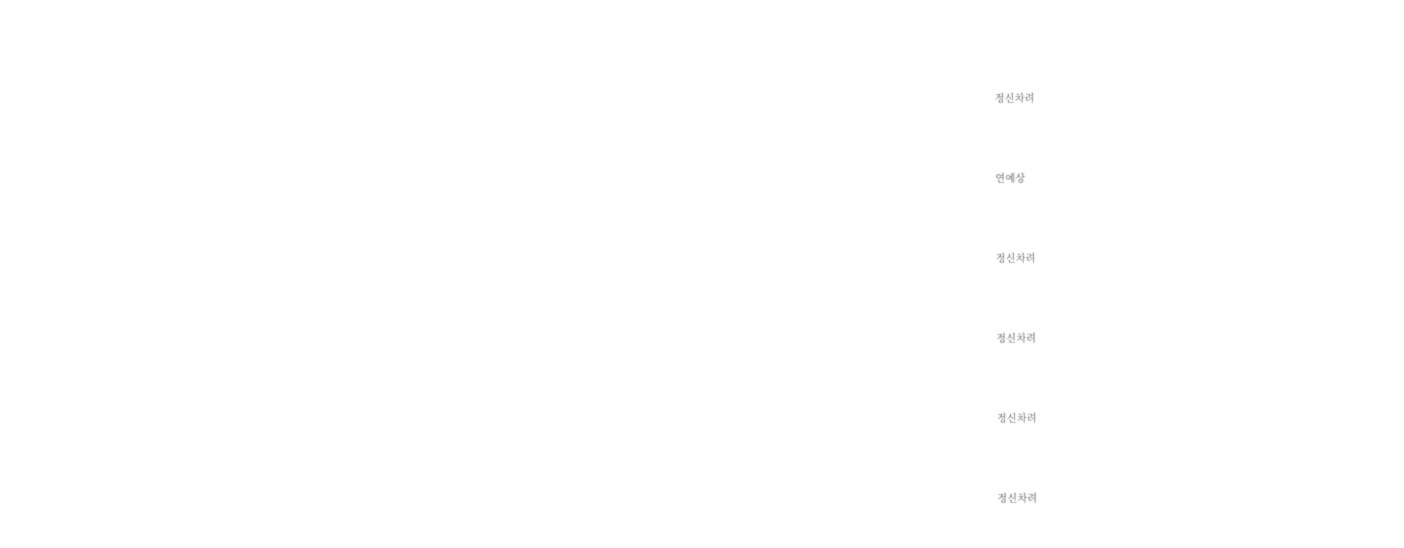정신차려



연예상



정신차려



정신차려



정신차려



정신차려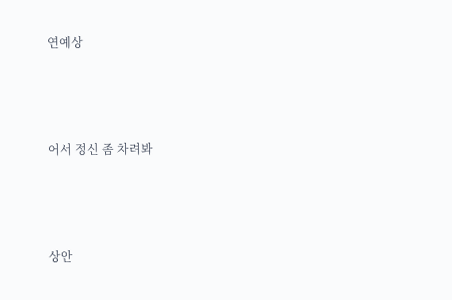연예상



어서 정신 좀 차려봐



상안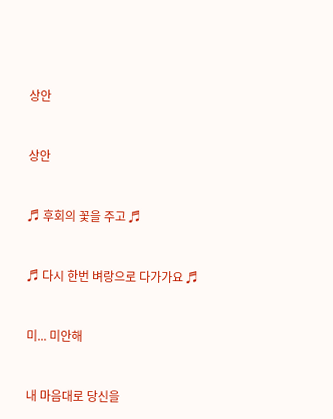상안



상안



♬ 후회의 꽃을 주고 ♬



♬ 다시 한번 벼랑으로 다가가요 ♬



미... 미안해



내 마음대로 당신을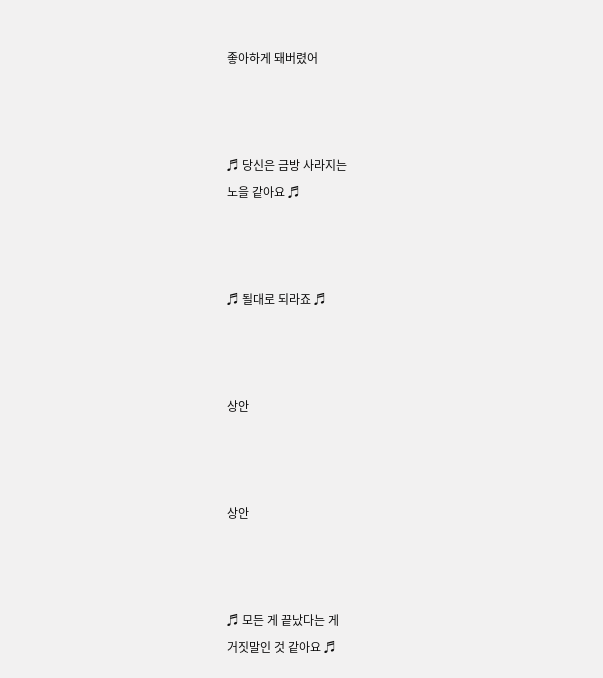좋아하게 돼버렸어



♬ 당신은 금방 사라지는
노을 같아요 ♬



♬ 될대로 되라죠 ♬



상안



상안



♬ 모든 게 끝났다는 게
거짓말인 것 같아요 ♬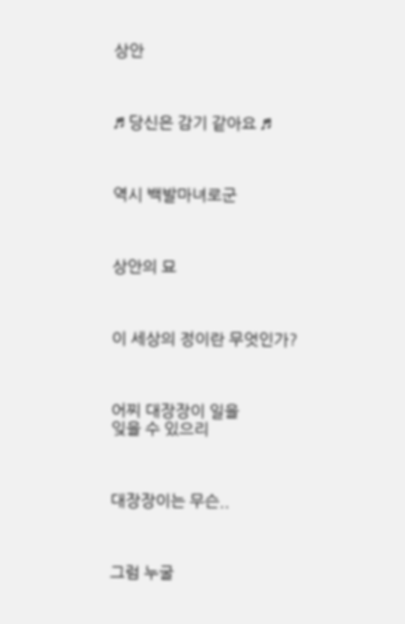상안



♬ 당신은 감기 같아요 ♬



역시 백발마녀로군



상안의 묘



이 세상의 정이란 무엇인가?



어찌 대장장이 일을
잊을 수 있으리



대장장이는 무슨..



그럼 누굴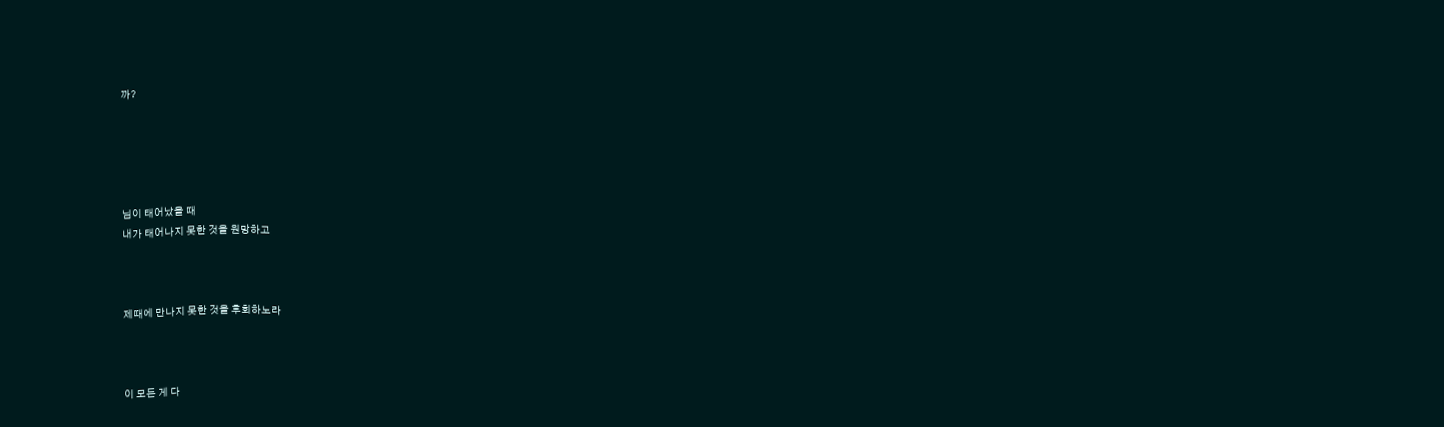까?





님이 태어났을 때
내가 태어나지 못한 것을 원망하고



제때에 만나지 못한 것을 후회하노라



이 모든 게 다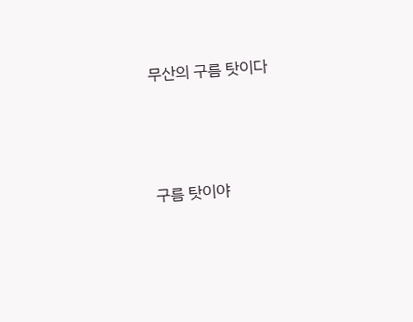무산의 구름 탓이다



구름 탓이야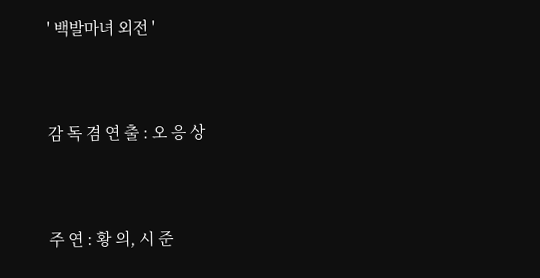' 백발마녀 외전 '



감 독 겸 연 출 : 오 응 상



주 연 : 황 의, 시 준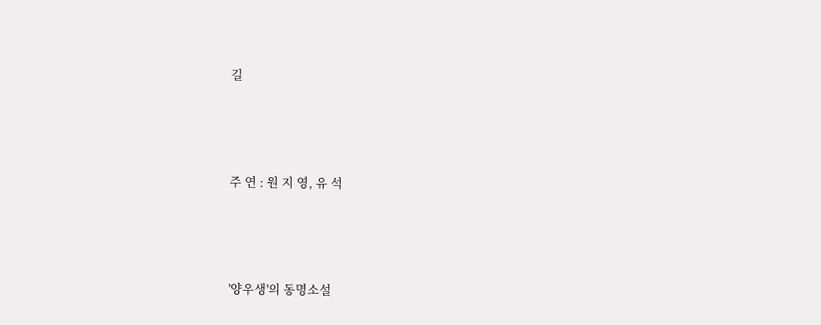길



주 연 : 원 지 영, 유 석



'양우생'의 동명소설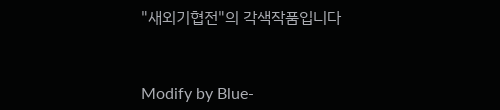"새외기협전"의 각색작품입니다



Modify by Blue-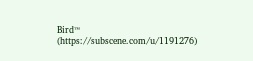Bird™
(https://subscene.com/u/1191276)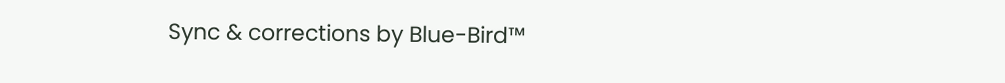Sync & corrections by Blue-Bird™